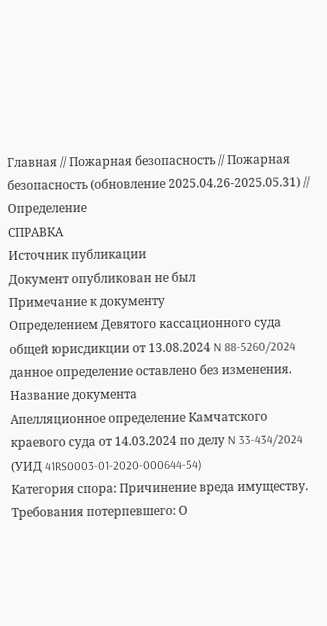Главная // Пожарная безопасность // Пожарная безопасность (обновление 2025.04.26-2025.05.31) // Определение
СПРАВКА
Источник публикации
Документ опубликован не был
Примечание к документу
Определением Девятого кассационного суда общей юрисдикции от 13.08.2024 N 88-5260/2024 данное определение оставлено без изменения.
Название документа
Апелляционное определение Камчатского краевого суда от 14.03.2024 по делу N 33-434/2024 (УИД 41RS0003-01-2020-000644-54)
Категория спора: Причинение вреда имуществу.
Требования потерпевшего: О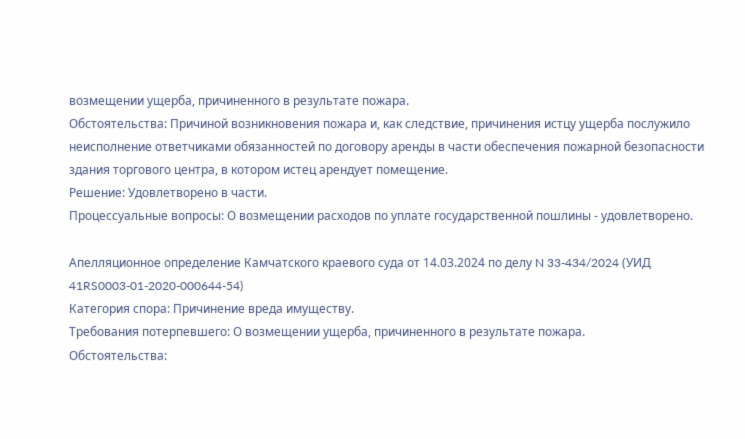возмещении ущерба, причиненного в результате пожара.
Обстоятельства: Причиной возникновения пожара и, как следствие, причинения истцу ущерба послужило неисполнение ответчиками обязанностей по договору аренды в части обеспечения пожарной безопасности здания торгового центра, в котором истец арендует помещение.
Решение: Удовлетворено в части.
Процессуальные вопросы: О возмещении расходов по уплате государственной пошлины - удовлетворено.

Апелляционное определение Камчатского краевого суда от 14.03.2024 по делу N 33-434/2024 (УИД 41RS0003-01-2020-000644-54)
Категория спора: Причинение вреда имуществу.
Требования потерпевшего: О возмещении ущерба, причиненного в результате пожара.
Обстоятельства: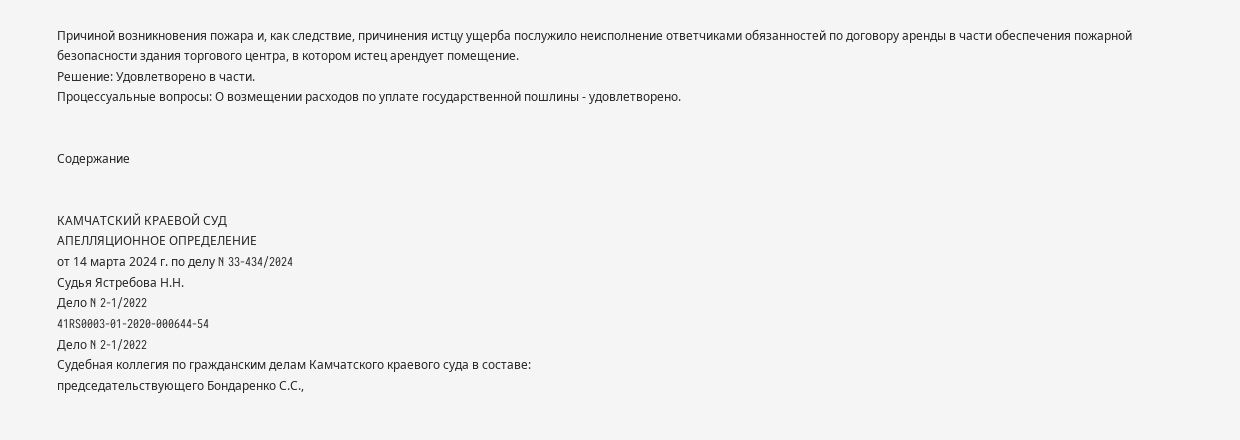Причиной возникновения пожара и, как следствие, причинения истцу ущерба послужило неисполнение ответчиками обязанностей по договору аренды в части обеспечения пожарной безопасности здания торгового центра, в котором истец арендует помещение.
Решение: Удовлетворено в части.
Процессуальные вопросы: О возмещении расходов по уплате государственной пошлины - удовлетворено.


Содержание


КАМЧАТСКИЙ КРАЕВОЙ СУД
АПЕЛЛЯЦИОННОЕ ОПРЕДЕЛЕНИЕ
от 14 марта 2024 г. по делу N 33-434/2024
Судья Ястребова Н.Н.
Дело N 2-1/2022
41RS0003-01-2020-000644-54
Дело N 2-1/2022
Судебная коллегия по гражданским делам Камчатского краевого суда в составе:
председательствующего Бондаренко С.С.,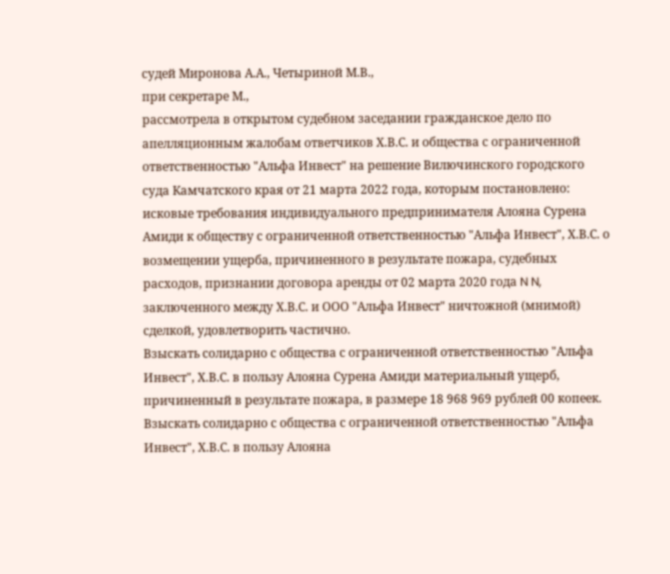судей Миронова А.А., Четыриной М.В.,
при секретаре М.,
рассмотрела в открытом судебном заседании гражданское дело по апелляционным жалобам ответчиков Х.В.С. и общества с ограниченной ответственностью "Альфа Инвест" на решение Вилючинского городского суда Камчатского края от 21 марта 2022 года, которым постановлено:
исковые требования индивидуального предпринимателя Алояна Сурена Амиди к обществу с ограниченной ответственностью "Альфа Инвест", Х.В.С. о возмещении ущерба, причиненного в результате пожара, судебных расходов, признании договора аренды от 02 марта 2020 года N N, заключенного между Х.В.С. и ООО "Альфа Инвест" ничтожной (мнимой) сделкой, удовлетворить частично.
Взыскать солидарно с общества с ограниченной ответственностью "Альфа Инвест", Х.В.С. в пользу Алояна Сурена Амиди материальный ущерб, причиненный в результате пожара, в размере 18 968 969 рублей 00 копеек.
Взыскать солидарно с общества с ограниченной ответственностью "Альфа Инвест", Х.В.С. в пользу Алояна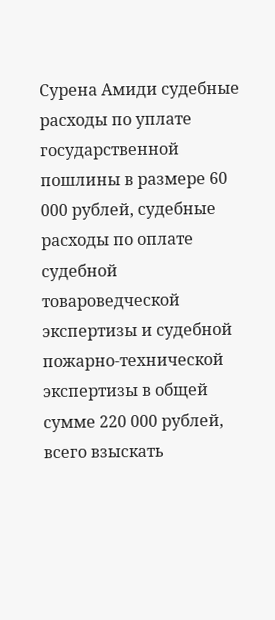Сурена Амиди судебные расходы по уплате государственной пошлины в размере 60 000 рублей, судебные расходы по оплате судебной товароведческой экспертизы и судебной пожарно-технической экспертизы в общей сумме 220 000 рублей, всего взыскать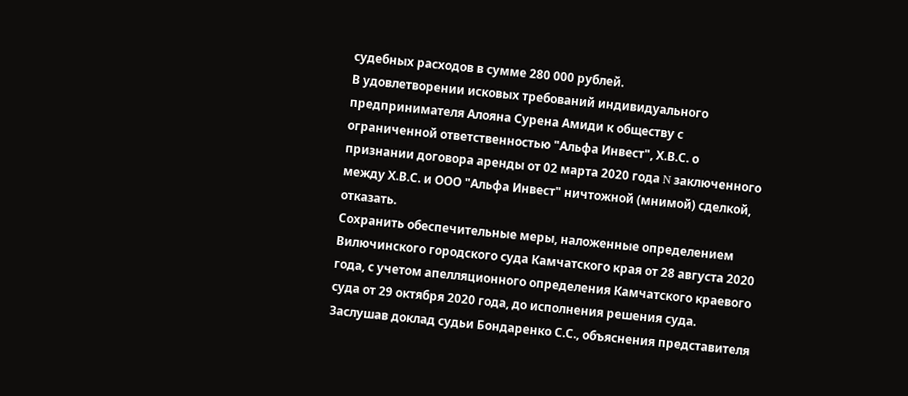судебных расходов в сумме 280 000 рублей.
В удовлетворении исковых требований индивидуального предпринимателя Алояна Сурена Амиди к обществу с ограниченной ответственностью "Альфа Инвест", Х.В.С. о признании договора аренды от 02 марта 2020 года N заключенного между Х.В.С. и ООО "Альфа Инвест" ничтожной (мнимой) сделкой, отказать.
Сохранить обеспечительные меры, наложенные определением Вилючинского городского суда Камчатского края от 28 августа 2020 года, с учетом апелляционного определения Камчатского краевого суда от 29 октября 2020 года, до исполнения решения суда.
Заслушав доклад судьи Бондаренко С.С., объяснения представителя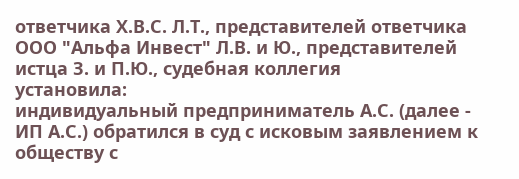ответчика Х.В.С. Л.Т., представителей ответчика ООО "Альфа Инвест" Л.В. и Ю., представителей истца З. и П.Ю., судебная коллегия
установила:
индивидуальный предприниматель А.С. (далее - ИП А.С.) обратился в суд с исковым заявлением к обществу с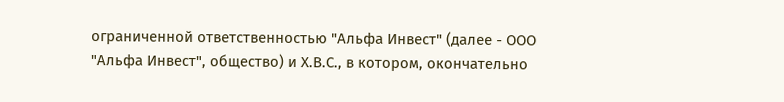ограниченной ответственностью "Альфа Инвест" (далее - ООО "Альфа Инвест", общество) и Х.В.С., в котором, окончательно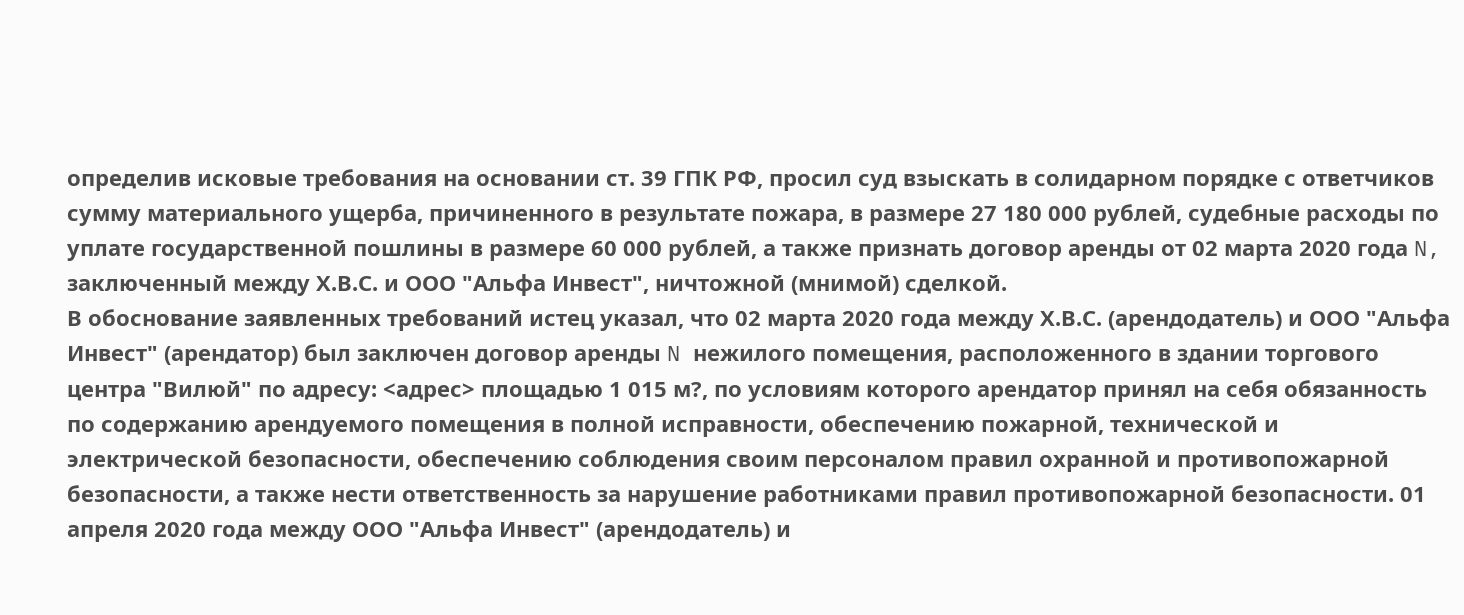определив исковые требования на основании ст. 39 ГПК РФ, просил суд взыскать в солидарном порядке с ответчиков сумму материального ущерба, причиненного в результате пожара, в размере 27 180 000 рублей, судебные расходы по уплате государственной пошлины в размере 60 000 рублей, а также признать договор аренды от 02 марта 2020 года N, заключенный между Х.В.С. и ООО "Альфа Инвест", ничтожной (мнимой) сделкой.
В обоснование заявленных требований истец указал, что 02 марта 2020 года между Х.В.С. (арендодатель) и ООО "Альфа Инвест" (арендатор) был заключен договор аренды N нежилого помещения, расположенного в здании торгового центра "Вилюй" по адресу: <адрес> площадью 1 015 м?, по условиям которого арендатор принял на себя обязанность по содержанию арендуемого помещения в полной исправности, обеспечению пожарной, технической и электрической безопасности, обеспечению соблюдения своим персоналом правил охранной и противопожарной безопасности, а также нести ответственность за нарушение работниками правил противопожарной безопасности. 01 апреля 2020 года между ООО "Альфа Инвест" (арендодатель) и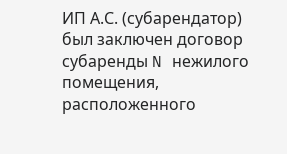ИП А.С. (субарендатор) был заключен договор субаренды N нежилого помещения, расположенного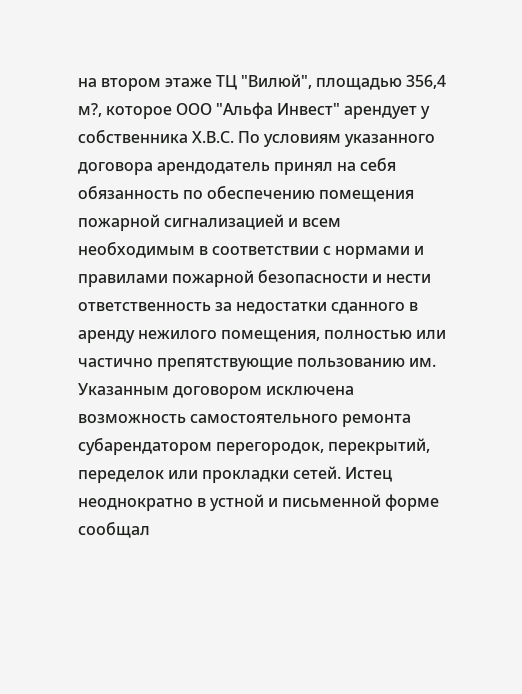на втором этаже ТЦ "Вилюй", площадью 356,4 м?, которое ООО "Альфа Инвест" арендует у собственника Х.В.С. По условиям указанного договора арендодатель принял на себя обязанность по обеспечению помещения пожарной сигнализацией и всем необходимым в соответствии с нормами и правилами пожарной безопасности и нести ответственность за недостатки сданного в аренду нежилого помещения, полностью или частично препятствующие пользованию им. Указанным договором исключена возможность самостоятельного ремонта субарендатором перегородок, перекрытий, переделок или прокладки сетей. Истец неоднократно в устной и письменной форме сообщал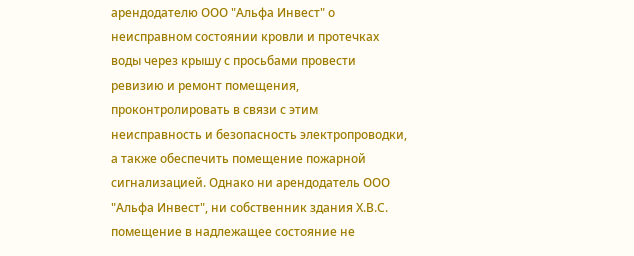арендодателю ООО "Альфа Инвест" о неисправном состоянии кровли и протечках воды через крышу с просьбами провести ревизию и ремонт помещения, проконтролировать в связи с этим неисправность и безопасность электропроводки, а также обеспечить помещение пожарной сигнализацией. Однако ни арендодатель ООО "Альфа Инвест", ни собственник здания Х.В.С. помещение в надлежащее состояние не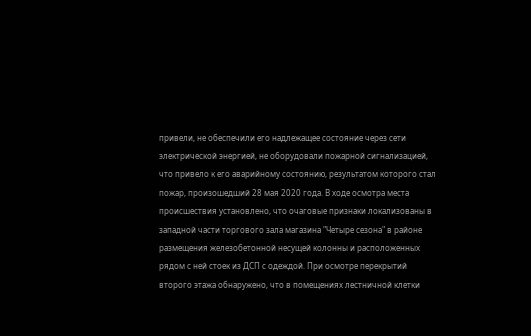привели, не обеспечили его надлежащее состояние через сети электрической энергией, не оборудовали пожарной сигнализацией, что привело к его аварийному состоянию, результатом которого стал пожар, произошедший 28 мая 2020 года. В ходе осмотра места происшествия установлено, что очаговые признаки локализованы в западной части торгового зала магазина "Четыре сезона" в районе размещения железобетонной несущей колонны и расположенных рядом с ней стоек из ДСП с одеждой. При осмотре перекрытий второго этажа обнаружено, что в помещениях лестничной клетки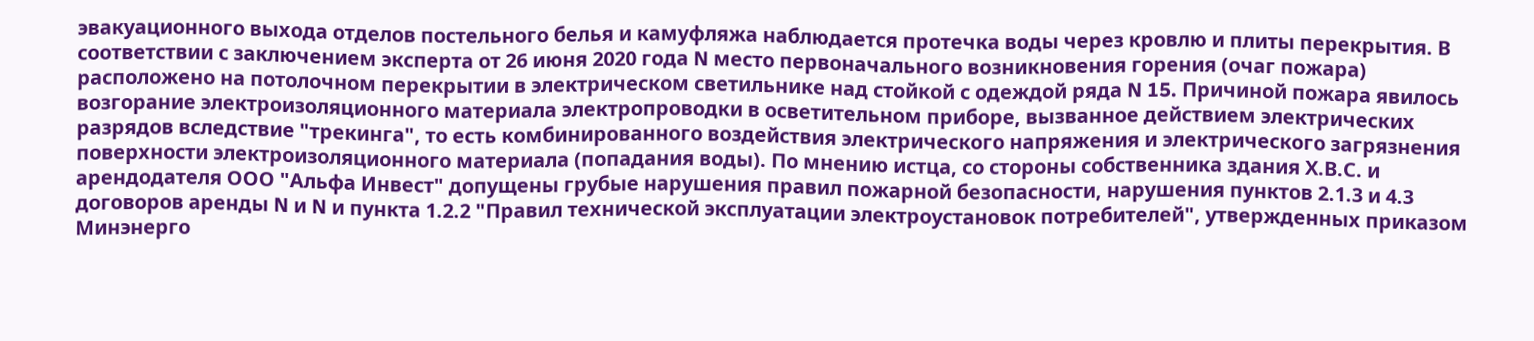эвакуационного выхода отделов постельного белья и камуфляжа наблюдается протечка воды через кровлю и плиты перекрытия. В соответствии с заключением эксперта от 26 июня 2020 года N место первоначального возникновения горения (очаг пожара) расположено на потолочном перекрытии в электрическом светильнике над стойкой с одеждой ряда N 15. Причиной пожара явилось возгорание электроизоляционного материала электропроводки в осветительном приборе, вызванное действием электрических разрядов вследствие "трекинга", то есть комбинированного воздействия электрического напряжения и электрического загрязнения поверхности электроизоляционного материала (попадания воды). По мнению истца, со стороны собственника здания Х.В.С. и арендодателя ООО "Альфа Инвест" допущены грубые нарушения правил пожарной безопасности, нарушения пунктов 2.1.3 и 4.3 договоров аренды N и N и пункта 1.2.2 "Правил технической эксплуатации электроустановок потребителей", утвержденных приказом Минэнерго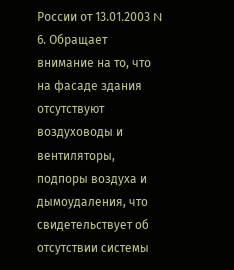России от 13.01.2003 N 6. Обращает внимание на то, что на фасаде здания отсутствуют воздуховоды и вентиляторы, подпоры воздуха и дымоудаления, что свидетельствует об отсутствии системы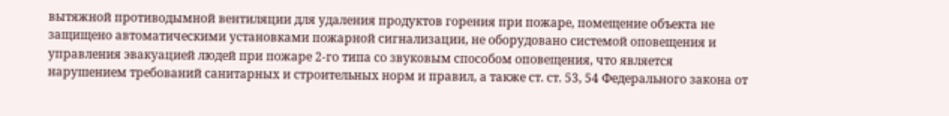вытяжной противодымной вентиляции для удаления продуктов горения при пожаре, помещение объекта не защищено автоматическими установками пожарной сигнализации, не оборудовано системой оповещения и управления эвакуацией людей при пожаре 2-го типа со звуковым способом оповещения, что является нарушением требований санитарных и строительных норм и правил, а также ст. ст. 53, 54 Федерального закона от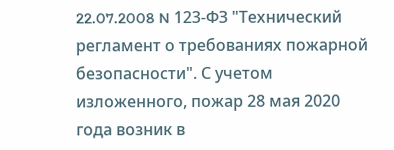22.07.2008 N 123-ФЗ "Технический регламент о требованиях пожарной безопасности". С учетом изложенного, пожар 28 мая 2020 года возник в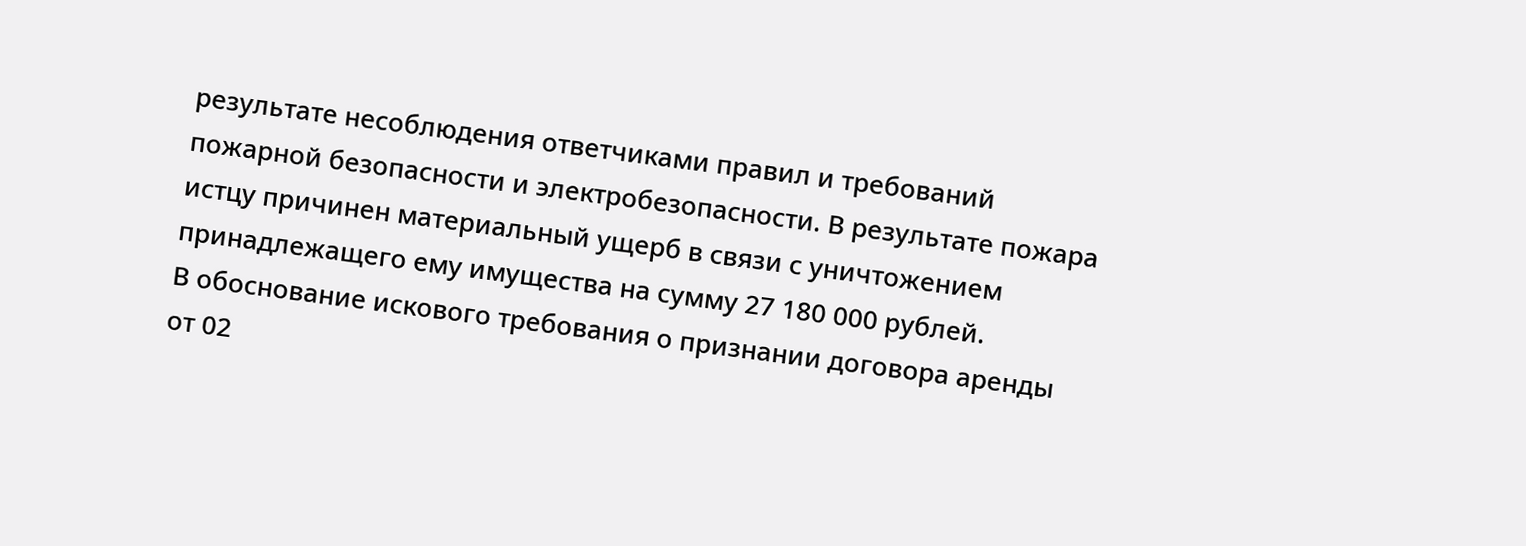результате несоблюдения ответчиками правил и требований пожарной безопасности и электробезопасности. В результате пожара истцу причинен материальный ущерб в связи с уничтожением принадлежащего ему имущества на сумму 27 180 000 рублей.
В обоснование искового требования о признании договора аренды от 02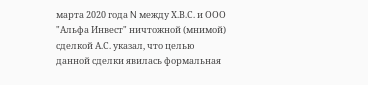марта 2020 года N между Х.В.С. и ООО "Альфа Инвест" ничтожной (мнимой) сделкой А.С. указал, что целью данной сделки явилась формальная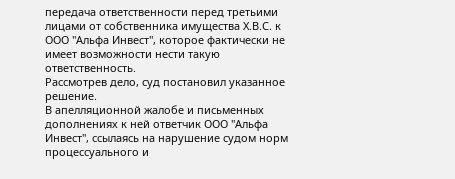передача ответственности перед третьими лицами от собственника имущества Х.В.С. к ООО "Альфа Инвест", которое фактически не имеет возможности нести такую ответственность.
Рассмотрев дело, суд постановил указанное решение.
В апелляционной жалобе и письменных дополнениях к ней ответчик ООО "Альфа Инвест", ссылаясь на нарушение судом норм процессуального и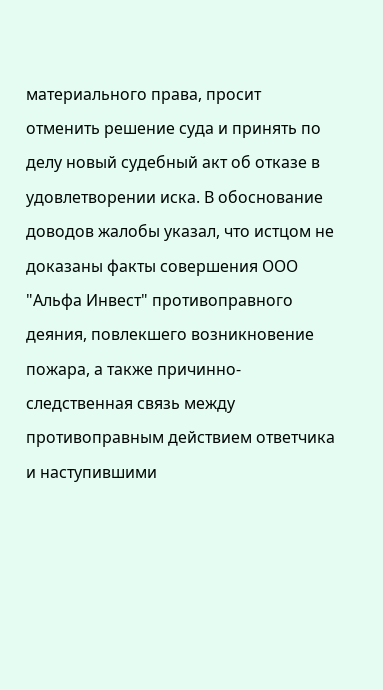материального права, просит отменить решение суда и принять по делу новый судебный акт об отказе в удовлетворении иска. В обоснование доводов жалобы указал, что истцом не доказаны факты совершения ООО "Альфа Инвест" противоправного деяния, повлекшего возникновение пожара, а также причинно-следственная связь между противоправным действием ответчика и наступившими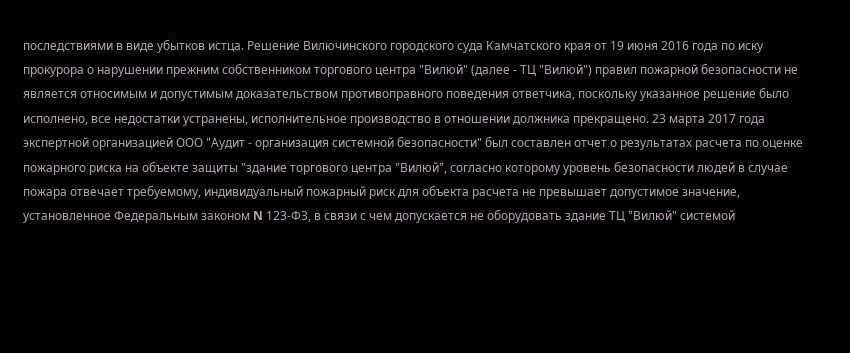последствиями в виде убытков истца. Решение Вилючинского городского суда Камчатского края от 19 июня 2016 года по иску прокурора о нарушении прежним собственником торгового центра "Вилюй" (далее - ТЦ "Вилюй") правил пожарной безопасности не является относимым и допустимым доказательством противоправного поведения ответчика, поскольку указанное решение было исполнено, все недостатки устранены, исполнительное производство в отношении должника прекращено. 23 марта 2017 года экспертной организацией ООО "Аудит - организация системной безопасности" был составлен отчет о результатах расчета по оценке пожарного риска на объекте защиты "здание торгового центра "Вилюй", согласно которому уровень безопасности людей в случае пожара отвечает требуемому, индивидуальный пожарный риск для объекта расчета не превышает допустимое значение, установленное Федеральным законом N 123-ФЗ, в связи с чем допускается не оборудовать здание ТЦ "Вилюй" системой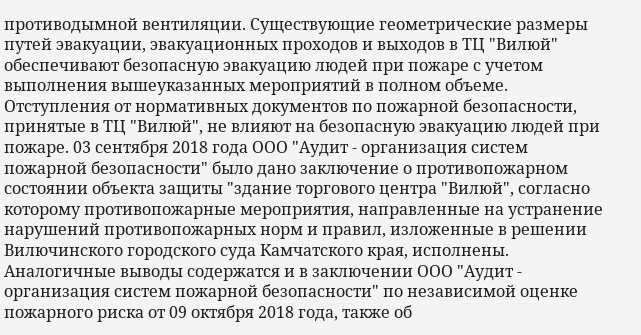противодымной вентиляции. Существующие геометрические размеры путей эвакуации, эвакуационных проходов и выходов в ТЦ "Вилюй" обеспечивают безопасную эвакуацию людей при пожаре с учетом выполнения вышеуказанных мероприятий в полном объеме. Отступления от нормативных документов по пожарной безопасности, принятые в ТЦ "Вилюй", не влияют на безопасную эвакуацию людей при пожаре. 03 сентября 2018 года ООО "Аудит - организация систем пожарной безопасности" было дано заключение о противопожарном состоянии объекта защиты "здание торгового центра "Вилюй", согласно которому противопожарные мероприятия, направленные на устранение нарушений противопожарных норм и правил, изложенные в решении Вилючинского городского суда Камчатского края, исполнены. Аналогичные выводы содержатся и в заключении ООО "Аудит - организация систем пожарной безопасности" по независимой оценке пожарного риска от 09 октября 2018 года, также об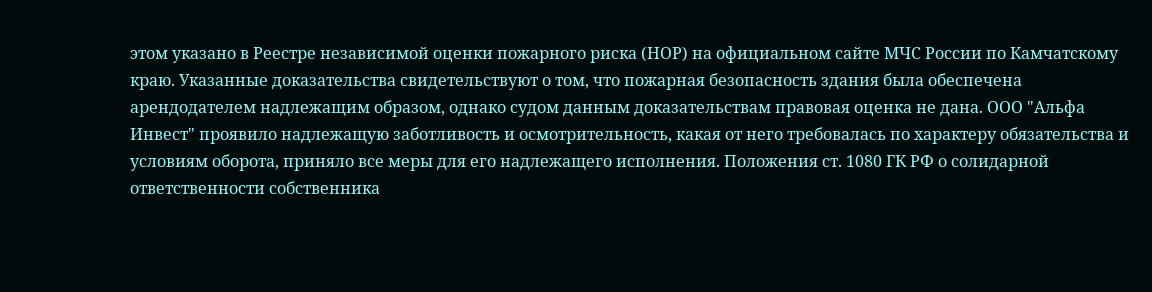этом указано в Реестре независимой оценки пожарного риска (НОР) на официальном сайте МЧС России по Камчатскому краю. Указанные доказательства свидетельствуют о том, что пожарная безопасность здания была обеспечена арендодателем надлежащим образом, однако судом данным доказательствам правовая оценка не дана. ООО "Альфа Инвест" проявило надлежащую заботливость и осмотрительность, какая от него требовалась по характеру обязательства и условиям оборота, приняло все меры для его надлежащего исполнения. Положения ст. 1080 ГК РФ о солидарной ответственности собственника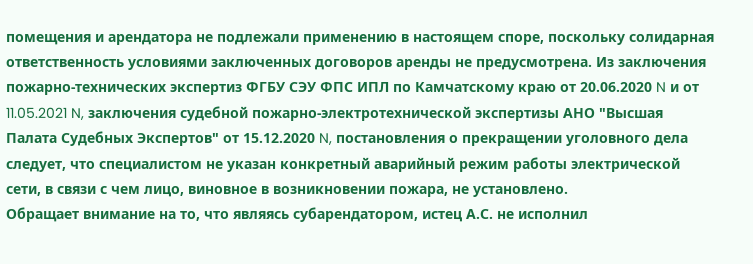помещения и арендатора не подлежали применению в настоящем споре, поскольку солидарная ответственность условиями заключенных договоров аренды не предусмотрена. Из заключения пожарно-технических экспертиз ФГБУ СЭУ ФПС ИПЛ по Камчатскому краю от 20.06.2020 N и от 11.05.2021 N, заключения судебной пожарно-электротехнической экспертизы АНО "Высшая Палата Судебных Экспертов" от 15.12.2020 N, постановления о прекращении уголовного дела следует, что специалистом не указан конкретный аварийный режим работы электрической сети, в связи с чем лицо, виновное в возникновении пожара, не установлено.
Обращает внимание на то, что являясь субарендатором, истец А.С. не исполнил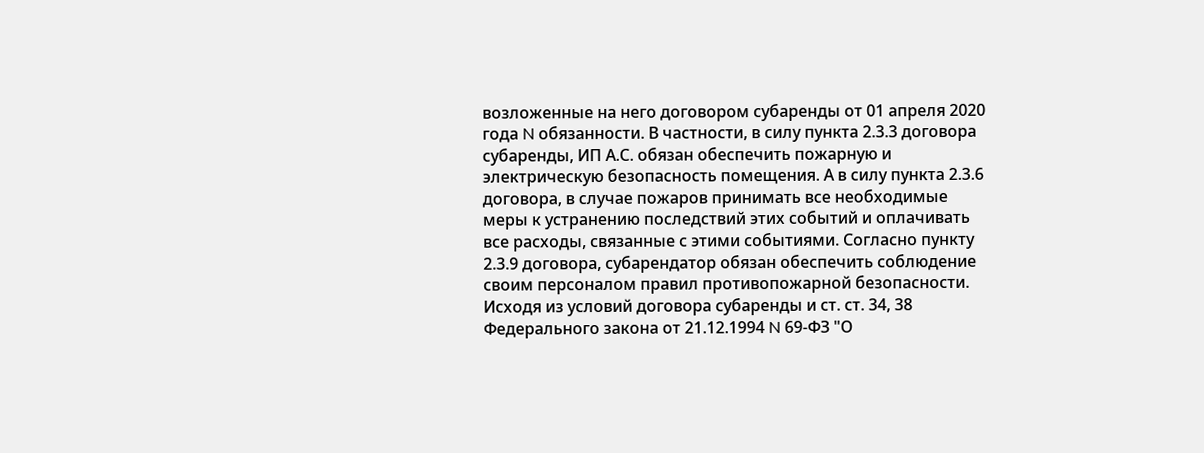возложенные на него договором субаренды от 01 апреля 2020 года N обязанности. В частности, в силу пункта 2.3.3 договора субаренды, ИП А.С. обязан обеспечить пожарную и электрическую безопасность помещения. А в силу пункта 2.3.6 договора, в случае пожаров принимать все необходимые меры к устранению последствий этих событий и оплачивать все расходы, связанные с этими событиями. Согласно пункту 2.3.9 договора, субарендатор обязан обеспечить соблюдение своим персоналом правил противопожарной безопасности. Исходя из условий договора субаренды и ст. ст. 34, 38 Федерального закона от 21.12.1994 N 69-ФЗ "О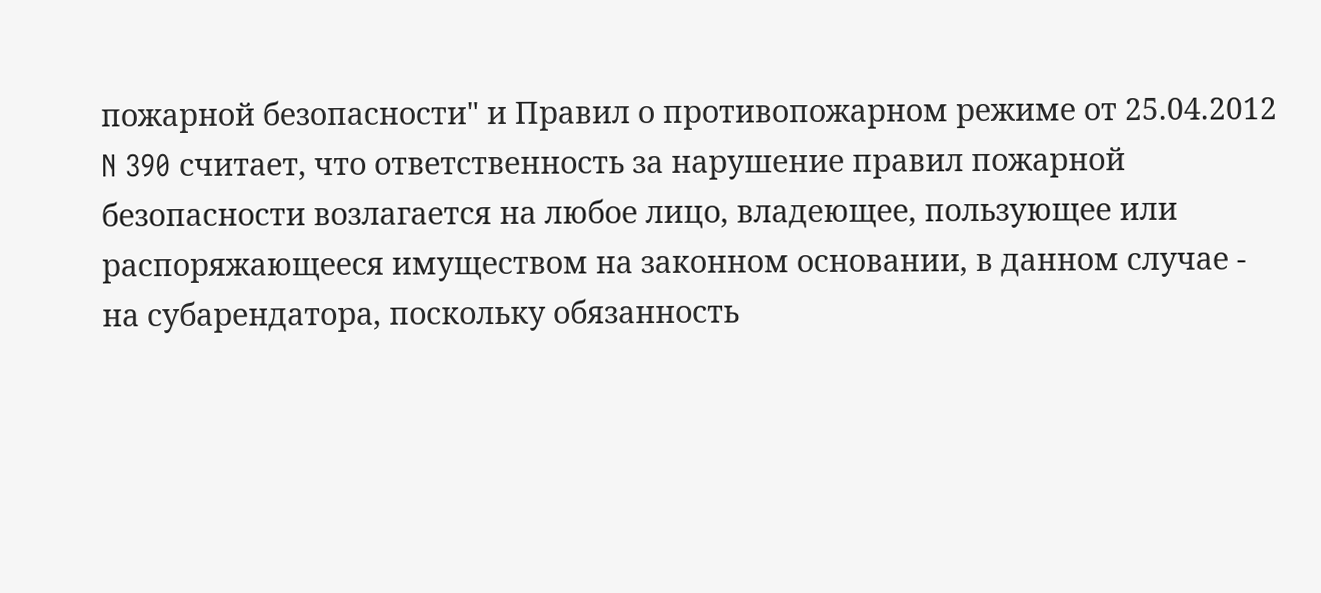пожарной безопасности" и Правил о противопожарном режиме от 25.04.2012 N 390 считает, что ответственность за нарушение правил пожарной безопасности возлагается на любое лицо, владеющее, пользующее или распоряжающееся имуществом на законном основании, в данном случае - на субарендатора, поскольку обязанность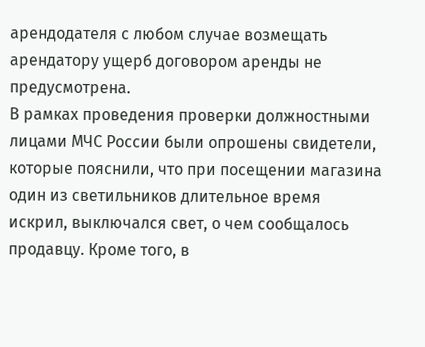арендодателя с любом случае возмещать арендатору ущерб договором аренды не предусмотрена.
В рамках проведения проверки должностными лицами МЧС России были опрошены свидетели, которые пояснили, что при посещении магазина один из светильников длительное время искрил, выключался свет, о чем сообщалось продавцу. Кроме того, в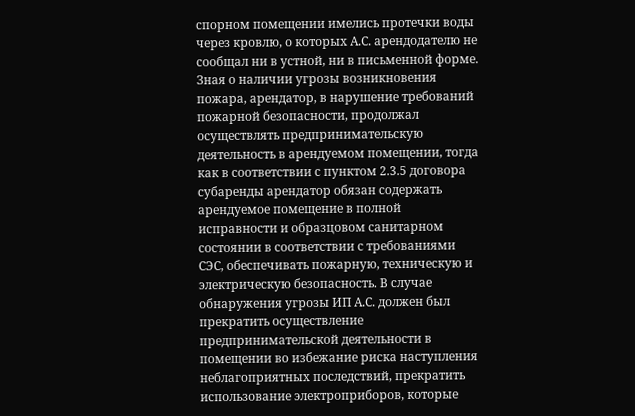спорном помещении имелись протечки воды через кровлю, о которых А.С. арендодателю не сообщал ни в устной, ни в письменной форме. Зная о наличии угрозы возникновения пожара, арендатор, в нарушение требований пожарной безопасности, продолжал осуществлять предпринимательскую деятельность в арендуемом помещении, тогда как в соответствии с пунктом 2.3.5 договора субаренды арендатор обязан содержать арендуемое помещение в полной исправности и образцовом санитарном состоянии в соответствии с требованиями СЭС, обеспечивать пожарную, техническую и электрическую безопасность. В случае обнаружения угрозы ИП А.С. должен был прекратить осуществление предпринимательской деятельности в помещении во избежание риска наступления неблагоприятных последствий, прекратить использование электроприборов, которые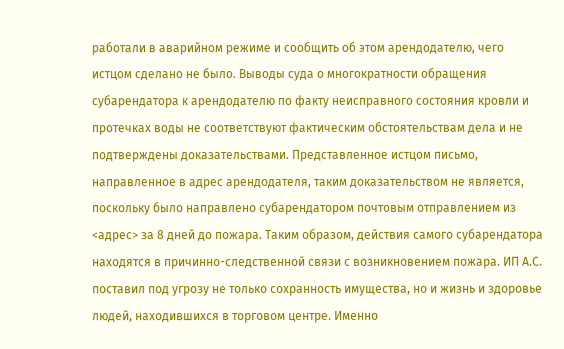работали в аварийном режиме и сообщить об этом арендодателю, чего истцом сделано не было. Выводы суда о многократности обращения субарендатора к арендодателю по факту неисправного состояния кровли и протечках воды не соответствуют фактическим обстоятельствам дела и не подтверждены доказательствами. Представленное истцом письмо, направленное в адрес арендодателя, таким доказательством не является, поскольку было направлено субарендатором почтовым отправлением из <адрес> за 8 дней до пожара. Таким образом, действия самого субарендатора находятся в причинно-следственной связи с возникновением пожара. ИП А.С. поставил под угрозу не только сохранность имущества, но и жизнь и здоровье людей, находившихся в торговом центре. Именно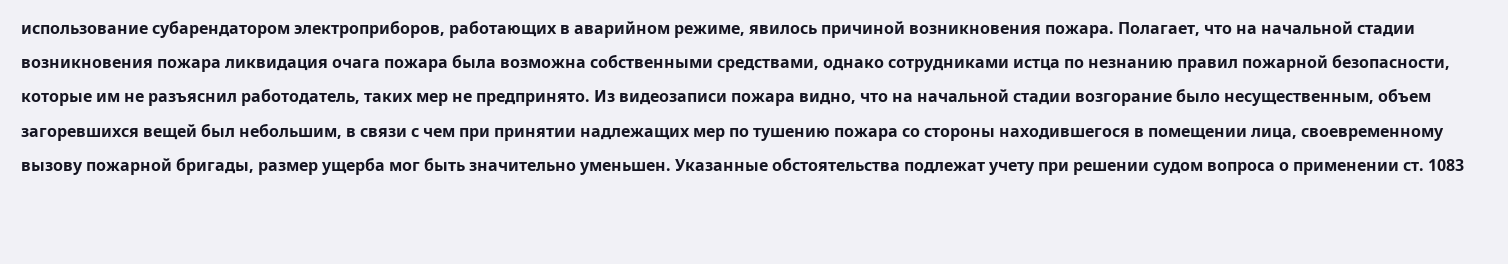использование субарендатором электроприборов, работающих в аварийном режиме, явилось причиной возникновения пожара. Полагает, что на начальной стадии возникновения пожара ликвидация очага пожара была возможна собственными средствами, однако сотрудниками истца по незнанию правил пожарной безопасности, которые им не разъяснил работодатель, таких мер не предпринято. Из видеозаписи пожара видно, что на начальной стадии возгорание было несущественным, объем загоревшихся вещей был небольшим, в связи с чем при принятии надлежащих мер по тушению пожара со стороны находившегося в помещении лица, своевременному вызову пожарной бригады, размер ущерба мог быть значительно уменьшен. Указанные обстоятельства подлежат учету при решении судом вопроса о применении ст. 1083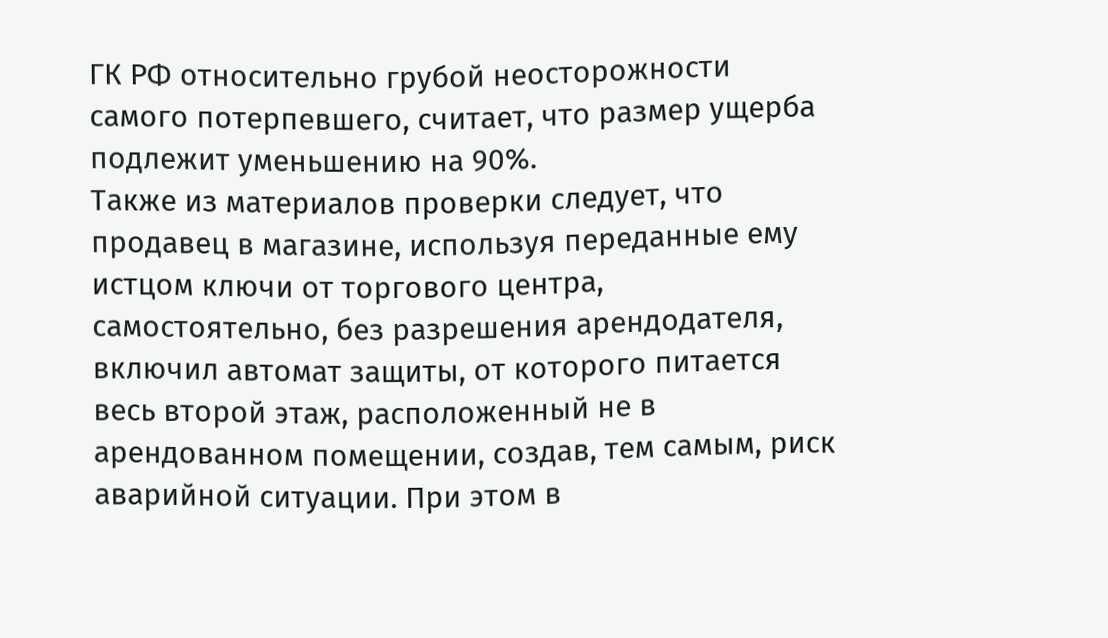ГК РФ относительно грубой неосторожности самого потерпевшего, считает, что размер ущерба подлежит уменьшению на 90%.
Также из материалов проверки следует, что продавец в магазине, используя переданные ему истцом ключи от торгового центра, самостоятельно, без разрешения арендодателя, включил автомат защиты, от которого питается весь второй этаж, расположенный не в арендованном помещении, создав, тем самым, риск аварийной ситуации. При этом в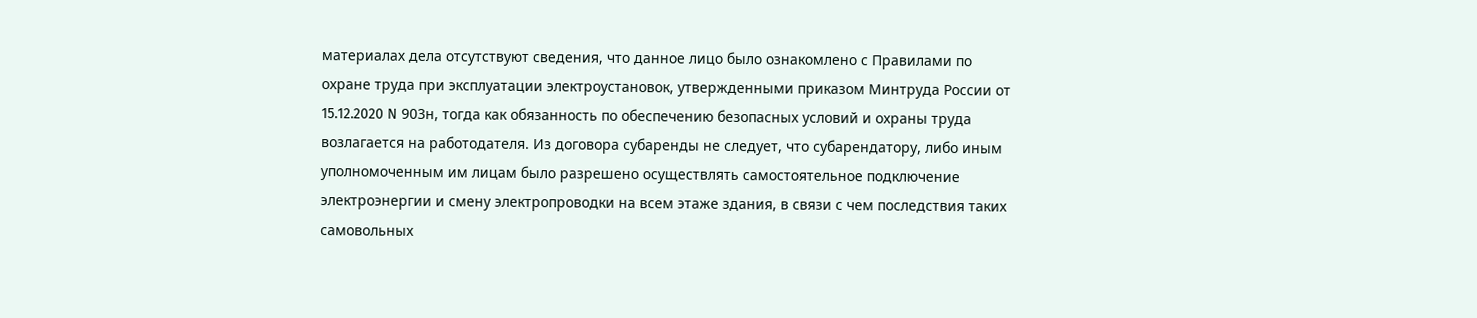материалах дела отсутствуют сведения, что данное лицо было ознакомлено с Правилами по охране труда при эксплуатации электроустановок, утвержденными приказом Минтруда России от 15.12.2020 N 903н, тогда как обязанность по обеспечению безопасных условий и охраны труда возлагается на работодателя. Из договора субаренды не следует, что субарендатору, либо иным уполномоченным им лицам было разрешено осуществлять самостоятельное подключение электроэнергии и смену электропроводки на всем этаже здания, в связи с чем последствия таких самовольных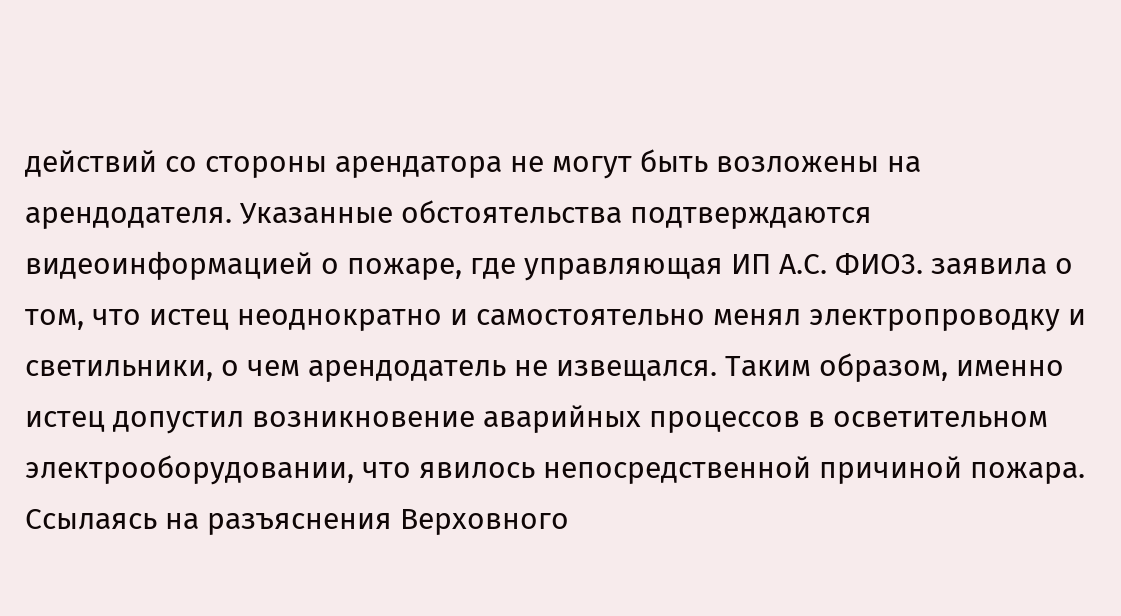действий со стороны арендатора не могут быть возложены на арендодателя. Указанные обстоятельства подтверждаются видеоинформацией о пожаре, где управляющая ИП А.С. ФИО3. заявила о том, что истец неоднократно и самостоятельно менял электропроводку и светильники, о чем арендодатель не извещался. Таким образом, именно истец допустил возникновение аварийных процессов в осветительном электрооборудовании, что явилось непосредственной причиной пожара. Ссылаясь на разъяснения Верховного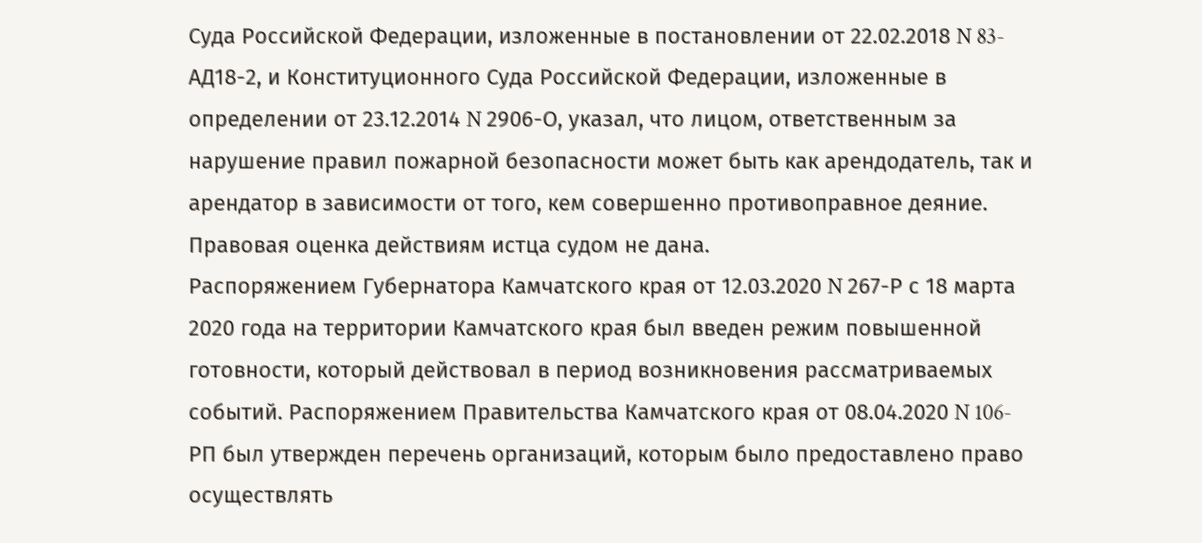Суда Российской Федерации, изложенные в постановлении от 22.02.2018 N 83-АД18-2, и Конституционного Суда Российской Федерации, изложенные в определении от 23.12.2014 N 2906-О, указал, что лицом, ответственным за нарушение правил пожарной безопасности может быть как арендодатель, так и арендатор в зависимости от того, кем совершенно противоправное деяние. Правовая оценка действиям истца судом не дана.
Распоряжением Губернатора Камчатского края от 12.03.2020 N 267-Р с 18 марта 2020 года на территории Камчатского края был введен режим повышенной готовности, который действовал в период возникновения рассматриваемых событий. Распоряжением Правительства Камчатского края от 08.04.2020 N 106-РП был утвержден перечень организаций, которым было предоставлено право осуществлять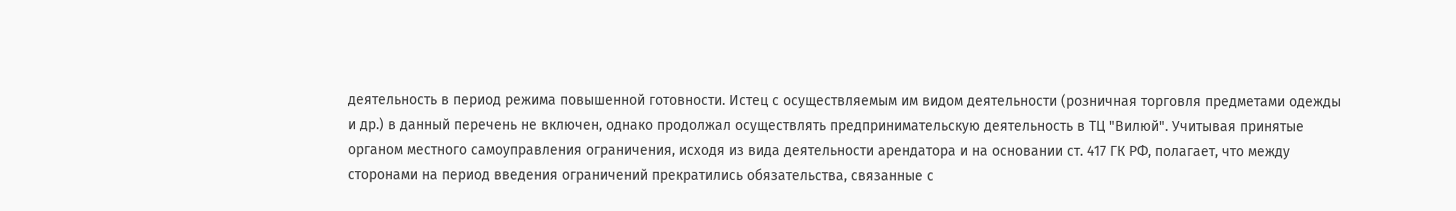деятельность в период режима повышенной готовности. Истец с осуществляемым им видом деятельности (розничная торговля предметами одежды и др.) в данный перечень не включен, однако продолжал осуществлять предпринимательскую деятельность в ТЦ "Вилюй". Учитывая принятые органом местного самоуправления ограничения, исходя из вида деятельности арендатора и на основании ст. 417 ГК РФ, полагает, что между сторонами на период введения ограничений прекратились обязательства, связанные с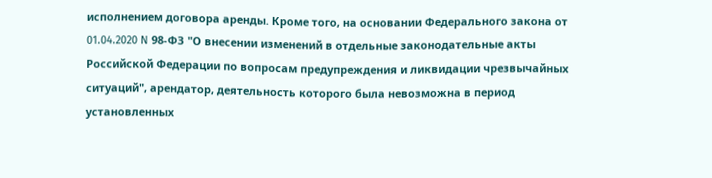исполнением договора аренды. Кроме того, на основании Федерального закона от 01.04.2020 N 98-ФЗ "О внесении изменений в отдельные законодательные акты Российской Федерации по вопросам предупреждения и ликвидации чрезвычайных ситуаций", арендатор, деятельность которого была невозможна в период установленных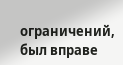ограничений, был вправе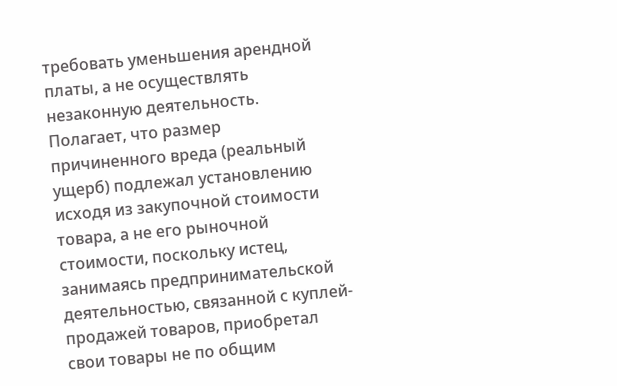требовать уменьшения арендной платы, а не осуществлять незаконную деятельность.
Полагает, что размер причиненного вреда (реальный ущерб) подлежал установлению исходя из закупочной стоимости товара, а не его рыночной стоимости, поскольку истец, занимаясь предпринимательской деятельностью, связанной с куплей-продажей товаров, приобретал свои товары не по общим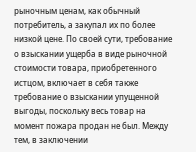рыночным ценам, как обычный потребитель, а закупал их по более низкой цене. По своей сути, требование о взыскании ущерба в виде рыночной стоимости товара, приобретенного истцом, включает в себя также требование о взыскании упущенной выгоды, поскольку весь товар на момент пожара продан не был. Между тем, в заключении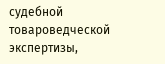судебной товароведческой экспертизы,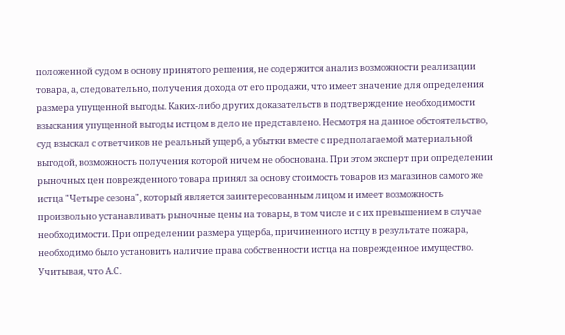положенной судом в основу принятого решения, не содержится анализ возможности реализации товара, а, следовательно, получения дохода от его продажи, что имеет значение для определения размера упущенной выгоды. Каких-либо других доказательств в подтверждение необходимости взыскания упущенной выгоды истцом в дело не представлено. Несмотря на данное обстоятельство, суд взыскал с ответчиков не реальный ущерб, а убытки вместе с предполагаемой материальной выгодой, возможность получения которой ничем не обоснована. При этом эксперт при определении рыночных цен поврежденного товара принял за основу стоимость товаров из магазинов самого же истца "Четыре сезона", который является заинтересованным лицом и имеет возможность произвольно устанавливать рыночные цены на товары, в том числе и с их превышением в случае необходимости. При определении размера ущерба, причиненного истцу в результате пожара, необходимо было установить наличие права собственности истца на поврежденное имущество. Учитывая, что А.С.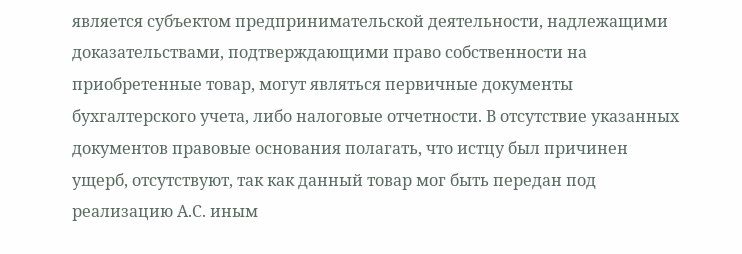является субъектом предпринимательской деятельности, надлежащими доказательствами, подтверждающими право собственности на приобретенные товар, могут являться первичные документы бухгалтерского учета, либо налоговые отчетности. В отсутствие указанных документов правовые основания полагать, что истцу был причинен ущерб, отсутствуют, так как данный товар мог быть передан под реализацию А.С. иным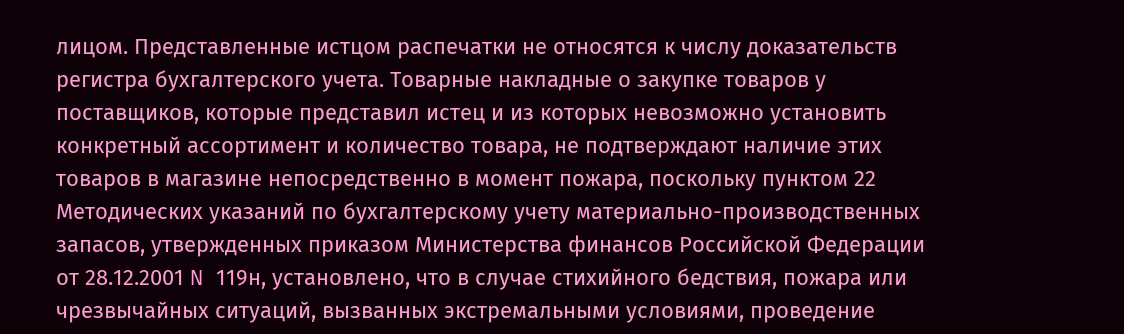лицом. Представленные истцом распечатки не относятся к числу доказательств регистра бухгалтерского учета. Товарные накладные о закупке товаров у поставщиков, которые представил истец и из которых невозможно установить конкретный ассортимент и количество товара, не подтверждают наличие этих товаров в магазине непосредственно в момент пожара, поскольку пунктом 22 Методических указаний по бухгалтерскому учету материально-производственных запасов, утвержденных приказом Министерства финансов Российской Федерации от 28.12.2001 N 119н, установлено, что в случае стихийного бедствия, пожара или чрезвычайных ситуаций, вызванных экстремальными условиями, проведение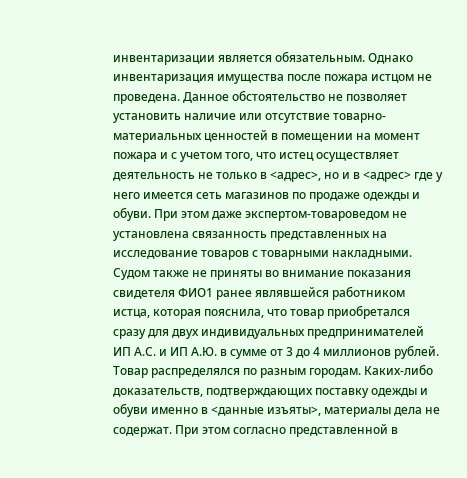инвентаризации является обязательным. Однако инвентаризация имущества после пожара истцом не проведена. Данное обстоятельство не позволяет установить наличие или отсутствие товарно-материальных ценностей в помещении на момент пожара и с учетом того, что истец осуществляет деятельность не только в <адрес>, но и в <адрес> где у него имеется сеть магазинов по продаже одежды и обуви. При этом даже экспертом-товароведом не установлена связанность представленных на исследование товаров с товарными накладными. Судом также не приняты во внимание показания свидетеля ФИО1 ранее являвшейся работником истца, которая пояснила, что товар приобретался сразу для двух индивидуальных предпринимателей ИП А.С. и ИП А.Ю. в сумме от 3 до 4 миллионов рублей. Товар распределялся по разным городам. Каких-либо доказательств, подтверждающих поставку одежды и обуви именно в <данные изъяты>, материалы дела не содержат. При этом согласно представленной в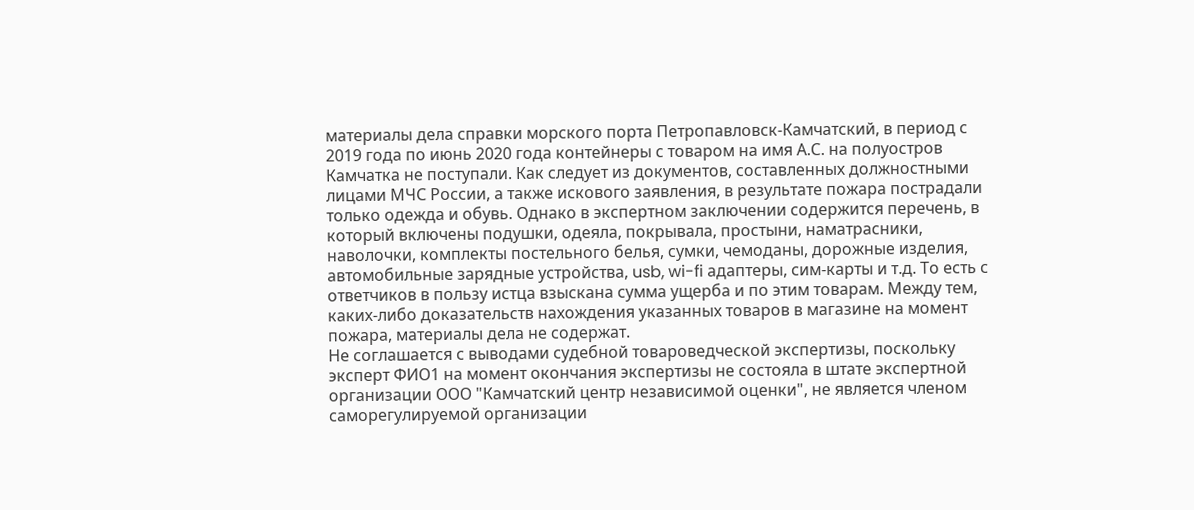материалы дела справки морского порта Петропавловск-Камчатский, в период с 2019 года по июнь 2020 года контейнеры с товаром на имя А.С. на полуостров Камчатка не поступали. Как следует из документов, составленных должностными лицами МЧС России, а также искового заявления, в результате пожара пострадали только одежда и обувь. Однако в экспертном заключении содержится перечень, в который включены подушки, одеяла, покрывала, простыни, наматрасники, наволочки, комплекты постельного белья, сумки, чемоданы, дорожные изделия, автомобильные зарядные устройства, usb, wi-fi адаптеры, сим-карты и т.д. То есть с ответчиков в пользу истца взыскана сумма ущерба и по этим товарам. Между тем, каких-либо доказательств нахождения указанных товаров в магазине на момент пожара, материалы дела не содержат.
Не соглашается с выводами судебной товароведческой экспертизы, поскольку эксперт ФИО1 на момент окончания экспертизы не состояла в штате экспертной организации ООО "Камчатский центр независимой оценки", не является членом саморегулируемой организации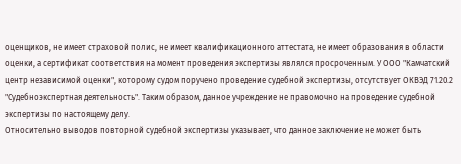оценщиков, не имеет страховой полис, не имеет квалификационного аттестата, не имеет образования в области оценки, а сертификат соответствия на момент проведения экспертизы являлся просроченным. У ООО "Камчатский центр независимой оценки", которому судом поручено проведение судебной экспертизы, отсутствует ОКВЭД 71.20.2 "Судебноэкспертная деятельность". Таким образом, данное учреждение не правомочно на проведение судебной экспертизы по настоящему делу.
Относительно выводов повторной судебной экспертизы указывает, что данное заключение не может быть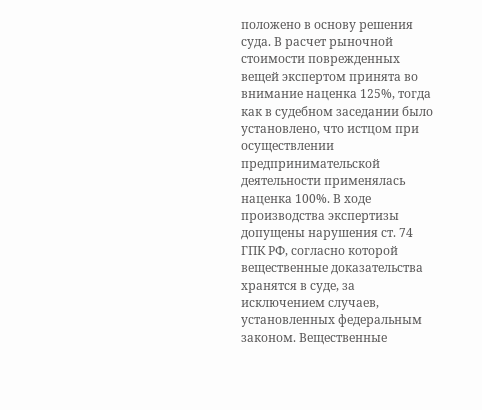положено в основу решения суда. В расчет рыночной стоимости поврежденных вещей экспертом принята во внимание наценка 125%, тогда как в судебном заседании было установлено, что истцом при осуществлении предпринимательской деятельности применялась наценка 100%. В ходе производства экспертизы допущены нарушения ст. 74 ГПК РФ, согласно которой вещественные доказательства хранятся в суде, за исключением случаев, установленных федеральным законом. Вещественные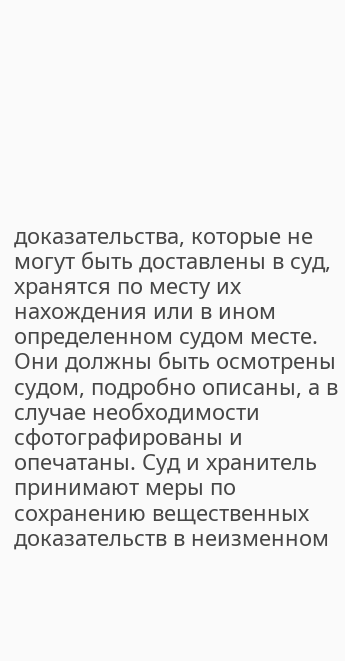доказательства, которые не могут быть доставлены в суд, хранятся по месту их нахождения или в ином определенном судом месте. Они должны быть осмотрены судом, подробно описаны, а в случае необходимости сфотографированы и опечатаны. Суд и хранитель принимают меры по сохранению вещественных доказательств в неизменном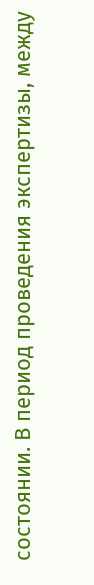состоянии. В период проведения экспертизы, между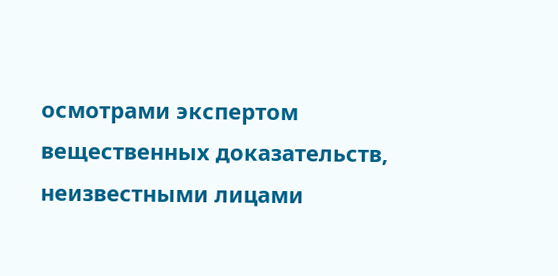осмотрами экспертом вещественных доказательств, неизвестными лицами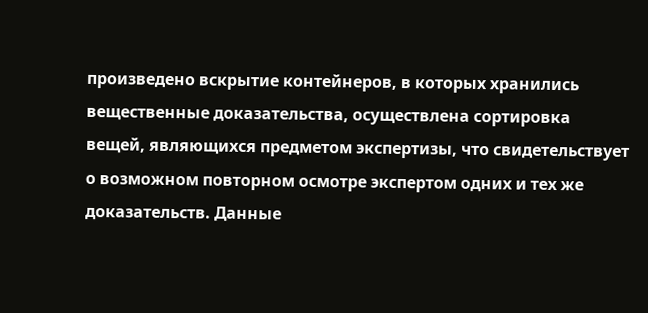произведено вскрытие контейнеров, в которых хранились вещественные доказательства, осуществлена сортировка вещей, являющихся предметом экспертизы, что свидетельствует о возможном повторном осмотре экспертом одних и тех же доказательств. Данные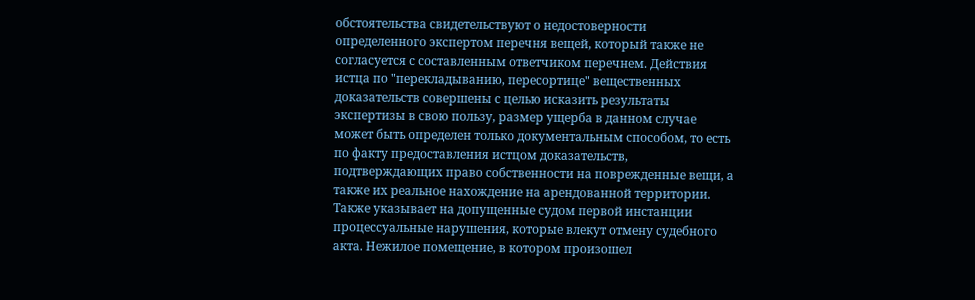обстоятельства свидетельствуют о недостоверности определенного экспертом перечня вещей, который также не согласуется с составленным ответчиком перечнем. Действия истца по "перекладыванию, пересортице" вещественных доказательств совершены с целью исказить результаты экспертизы в свою пользу, размер ущерба в данном случае может быть определен только документальным способом, то есть по факту предоставления истцом доказательств, подтверждающих право собственности на поврежденные вещи, а также их реальное нахождение на арендованной территории.
Также указывает на допущенные судом первой инстанции процессуальные нарушения, которые влекут отмену судебного акта. Нежилое помещение, в котором произошел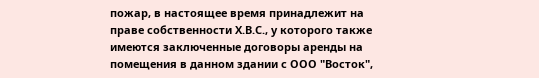пожар, в настоящее время принадлежит на праве собственности Х.В.С., у которого также имеются заключенные договоры аренды на помещения в данном здании с ООО "Восток",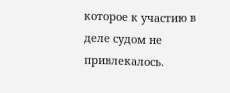которое к участию в деле судом не привлекалось.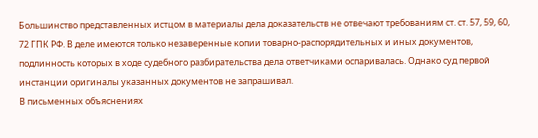Большинство представленных истцом в материалы дела доказательств не отвечают требованиям ст. ст. 57, 59, 60, 72 ГПК РФ. В деле имеются только незаверенные копии товарно-распорядительных и иных документов, подлинность которых в ходе судебного разбирательства дела ответчиками оспаривалась. Однако суд первой инстанции оригиналы указанных документов не запрашивал.
В письменных объяснениях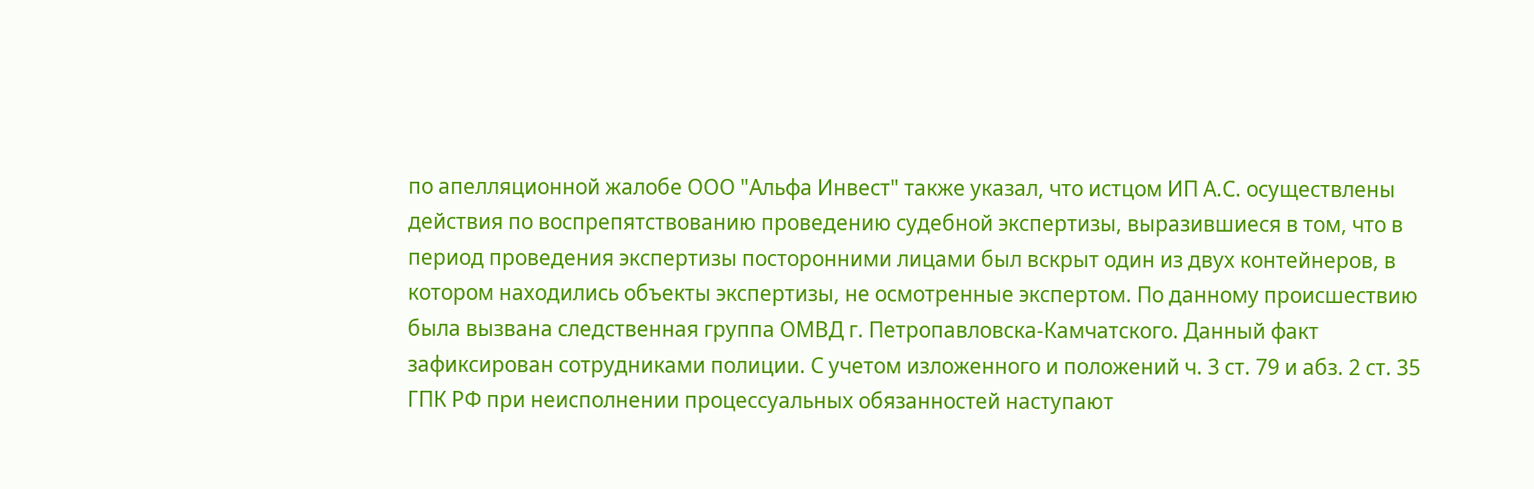по апелляционной жалобе ООО "Альфа Инвест" также указал, что истцом ИП А.С. осуществлены действия по воспрепятствованию проведению судебной экспертизы, выразившиеся в том, что в период проведения экспертизы посторонними лицами был вскрыт один из двух контейнеров, в котором находились объекты экспертизы, не осмотренные экспертом. По данному происшествию была вызвана следственная группа ОМВД г. Петропавловска-Камчатского. Данный факт зафиксирован сотрудниками полиции. С учетом изложенного и положений ч. 3 ст. 79 и абз. 2 ст. 35 ГПК РФ при неисполнении процессуальных обязанностей наступают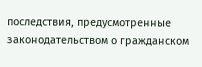последствия, предусмотренные законодательством о гражданском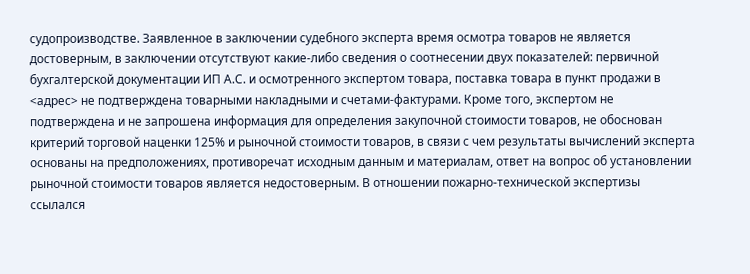судопроизводстве. Заявленное в заключении судебного эксперта время осмотра товаров не является достоверным, в заключении отсутствуют какие-либо сведения о соотнесении двух показателей: первичной бухгалтерской документации ИП А.С. и осмотренного экспертом товара, поставка товара в пункт продажи в <адрес> не подтверждена товарными накладными и счетами-фактурами. Кроме того, экспертом не подтверждена и не запрошена информация для определения закупочной стоимости товаров, не обоснован критерий торговой наценки 125% и рыночной стоимости товаров, в связи с чем результаты вычислений эксперта основаны на предположениях, противоречат исходным данным и материалам, ответ на вопрос об установлении рыночной стоимости товаров является недостоверным. В отношении пожарно-технической экспертизы ссылался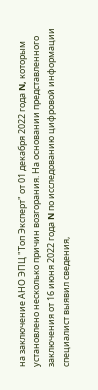на заключение АНО ЭПЦ "Топ Эксперт" от 01 декабря 2022 года N, которым установлено несколько причин возгорания. На основании представленного заключения от 16 июня 2022 года N по исследованию цифровой информации специалист выявил сведения,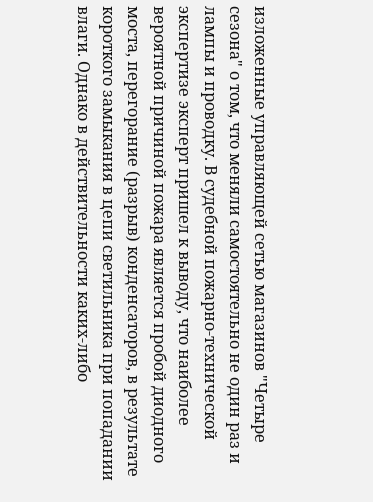изложенные управляющей сетью магазинов "Четыре сезона" о том, что меняли самостоятельно не один раз и лампы и проводку. В судебной пожарно-технической экспертизе эксперт пришел к выводу, что наиболее вероятной причиной пожара является пробой диодного моста, перегорание (разрыв) конденсаторов, в результате короткого замыкания в цепи светильника при попадании влаги. Однако в действительности каких-либо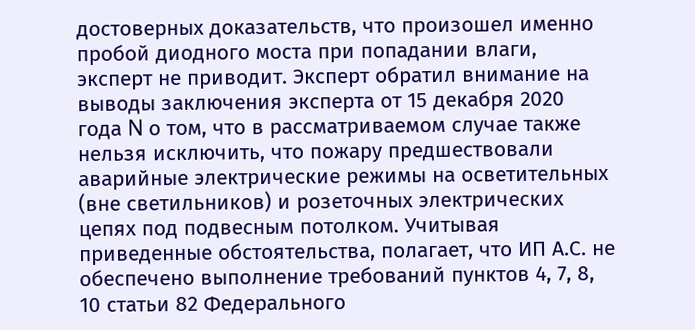достоверных доказательств, что произошел именно пробой диодного моста при попадании влаги, эксперт не приводит. Эксперт обратил внимание на выводы заключения эксперта от 15 декабря 2020 года N о том, что в рассматриваемом случае также нельзя исключить, что пожару предшествовали аварийные электрические режимы на осветительных (вне светильников) и розеточных электрических цепях под подвесным потолком. Учитывая приведенные обстоятельства, полагает, что ИП А.С. не обеспечено выполнение требований пунктов 4, 7, 8, 10 статьи 82 Федерального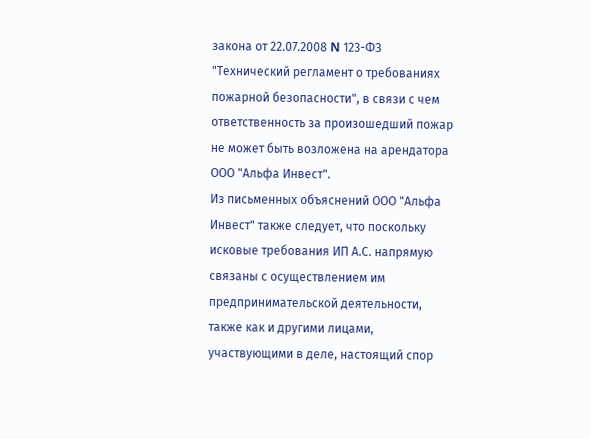закона от 22.07.2008 N 123-ФЗ "Технический регламент о требованиях пожарной безопасности", в связи с чем ответственность за произошедший пожар не может быть возложена на арендатора ООО "Альфа Инвест".
Из письменных объяснений ООО "Альфа Инвест" также следует, что поскольку исковые требования ИП А.С. напрямую связаны с осуществлением им предпринимательской деятельности, также как и другими лицами, участвующими в деле, настоящий спор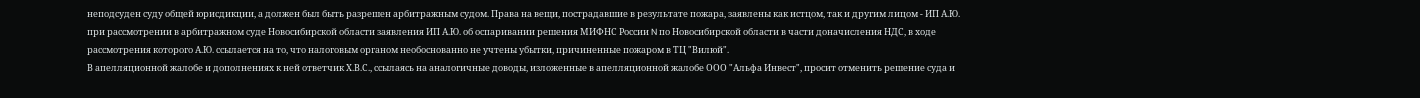неподсуден суду общей юрисдикции, а должен был быть разрешен арбитражным судом. Права на вещи, пострадавшие в результате пожара, заявлены как истцом, так и другим лицом - ИП А.Ю. при рассмотрении в арбитражном суде Новосибирской области заявления ИП А.Ю. об оспаривании решения МИФНС России N по Новосибирской области в части доначисления НДС, в ходе рассмотрения которого А.Ю. ссылается на то, что налоговым органом необоснованно не учтены убытки, причиненные пожаром в ТЦ "Вилюй".
В апелляционной жалобе и дополнениях к ней ответчик Х.В.С., ссылаясь на аналогичные доводы, изложенные в апелляционной жалобе ООО "Альфа Инвест", просит отменить решение суда и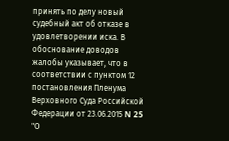принять по делу новый судебный акт об отказе в удовлетворении иска. В обоснование доводов жалобы указывает, что в соответствии с пунктом 12 постановления Пленума Верховного Суда Российской Федерации от 23.06.2015 N 25 "О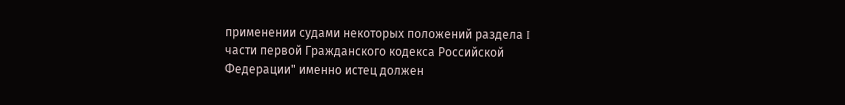применении судами некоторых положений раздела I части первой Гражданского кодекса Российской Федерации" именно истец должен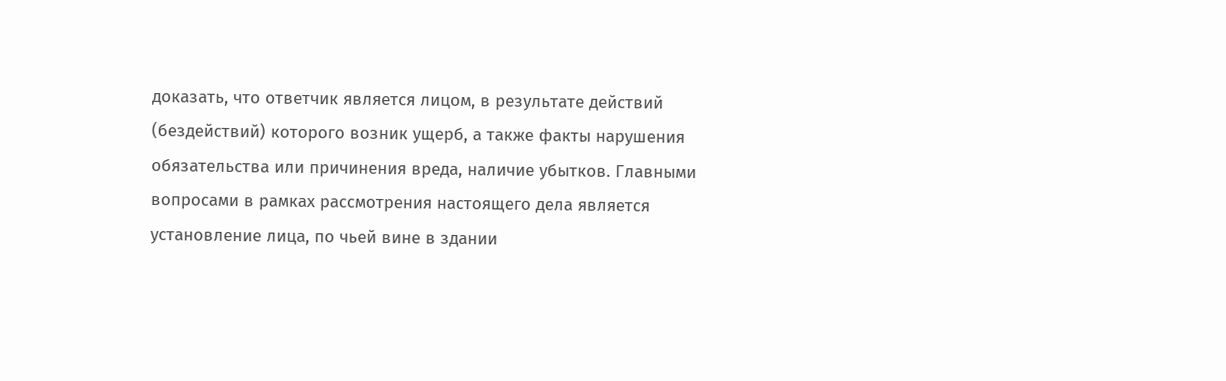доказать, что ответчик является лицом, в результате действий (бездействий) которого возник ущерб, а также факты нарушения обязательства или причинения вреда, наличие убытков. Главными вопросами в рамках рассмотрения настоящего дела является установление лица, по чьей вине в здании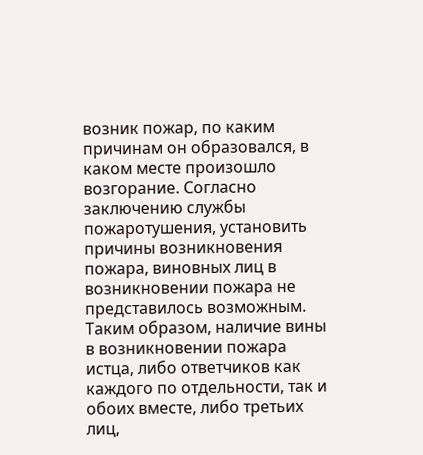возник пожар, по каким причинам он образовался, в каком месте произошло возгорание. Согласно заключению службы пожаротушения, установить причины возникновения пожара, виновных лиц в возникновении пожара не представилось возможным. Таким образом, наличие вины в возникновении пожара истца, либо ответчиков как каждого по отдельности, так и обоих вместе, либо третьих лиц,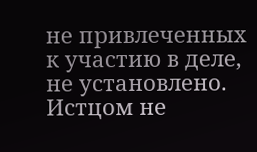не привлеченных к участию в деле, не установлено. Истцом не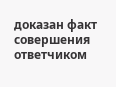доказан факт совершения ответчиком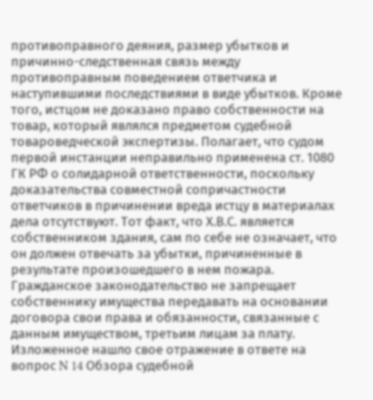противоправного деяния, размер убытков и причинно-следственная связь между противоправным поведением ответчика и наступившими последствиями в виде убытков. Кроме того, истцом не доказано право собственности на товар, который являлся предметом судебной товароведческой экспертизы. Полагает, что судом первой инстанции неправильно применена ст. 1080 ГК РФ о солидарной ответственности, поскольку доказательства совместной сопричастности ответчиков в причинении вреда истцу в материалах дела отсутствуют. Тот факт, что Х.В.С. является собственником здания, сам по себе не означает, что он должен отвечать за убытки, причиненные в результате произошедшего в нем пожара. Гражданское законодательство не запрещает собственнику имущества передавать на основании договора свои права и обязанности, связанные с данным имуществом, третьим лицам за плату. Изложенное нашло свое отражение в ответе на вопрос N 14 Обзора судебной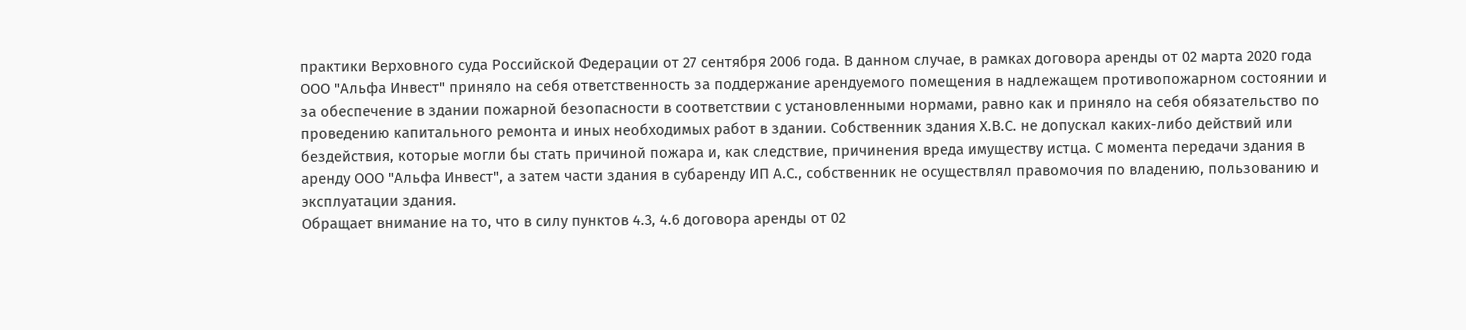практики Верховного суда Российской Федерации от 27 сентября 2006 года. В данном случае, в рамках договора аренды от 02 марта 2020 года ООО "Альфа Инвест" приняло на себя ответственность за поддержание арендуемого помещения в надлежащем противопожарном состоянии и за обеспечение в здании пожарной безопасности в соответствии с установленными нормами, равно как и приняло на себя обязательство по проведению капитального ремонта и иных необходимых работ в здании. Собственник здания Х.В.С. не допускал каких-либо действий или бездействия, которые могли бы стать причиной пожара и, как следствие, причинения вреда имуществу истца. С момента передачи здания в аренду ООО "Альфа Инвест", а затем части здания в субаренду ИП А.С., собственник не осуществлял правомочия по владению, пользованию и эксплуатации здания.
Обращает внимание на то, что в силу пунктов 4.3, 4.6 договора аренды от 02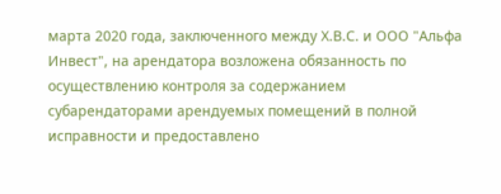марта 2020 года, заключенного между Х.В.С. и ООО "Альфа Инвест", на арендатора возложена обязанность по осуществлению контроля за содержанием субарендаторами арендуемых помещений в полной исправности и предоставлено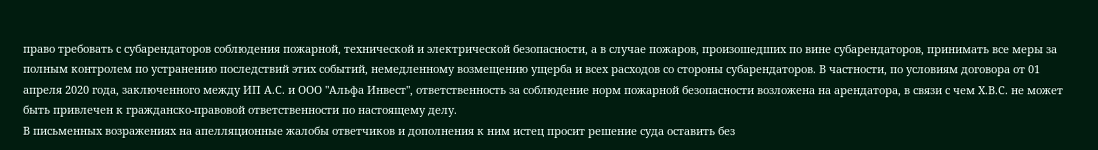право требовать с субарендаторов соблюдения пожарной, технической и электрической безопасности, а в случае пожаров, произошедших по вине субарендаторов, принимать все меры за полным контролем по устранению последствий этих событий, немедленному возмещению ущерба и всех расходов со стороны субарендаторов. В частности, по условиям договора от 01 апреля 2020 года, заключенного между ИП А.С. и ООО "Альфа Инвест", ответственность за соблюдение норм пожарной безопасности возложена на арендатора, в связи с чем Х.В.С. не может быть привлечен к гражданско-правовой ответственности по настоящему делу.
В письменных возражениях на апелляционные жалобы ответчиков и дополнения к ним истец просит решение суда оставить без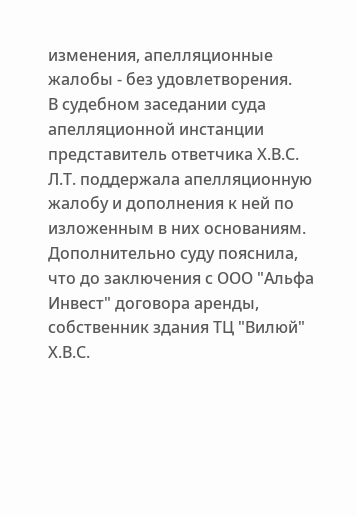изменения, апелляционные жалобы - без удовлетворения.
В судебном заседании суда апелляционной инстанции представитель ответчика Х.В.С. Л.Т. поддержала апелляционную жалобу и дополнения к ней по изложенным в них основаниям. Дополнительно суду пояснила, что до заключения с ООО "Альфа Инвест" договора аренды, собственник здания ТЦ "Вилюй" Х.В.С.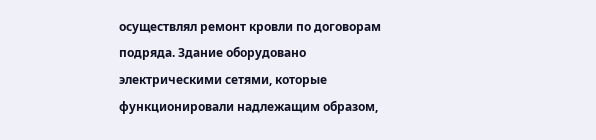осуществлял ремонт кровли по договорам подряда. Здание оборудовано электрическими сетями, которые функционировали надлежащим образом,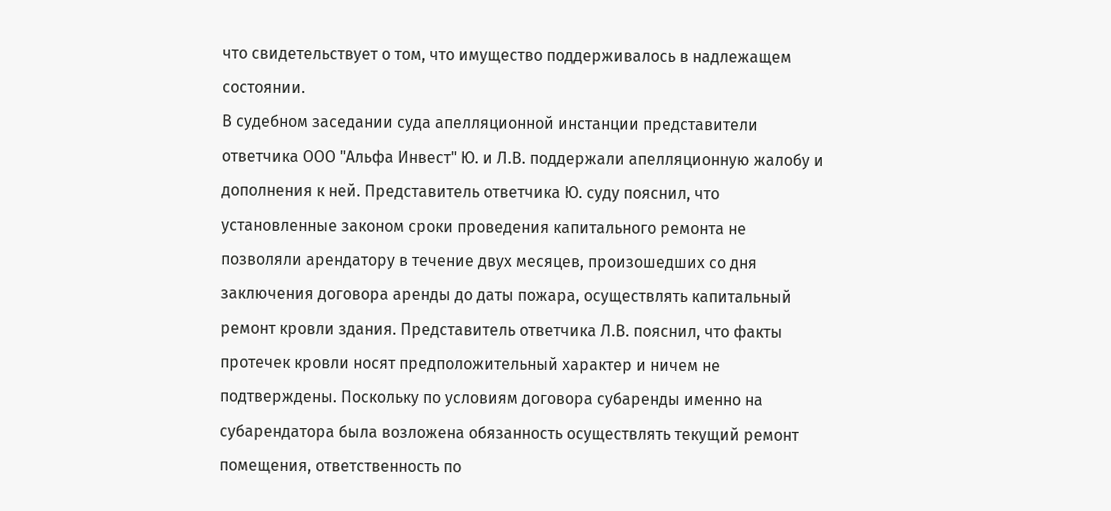что свидетельствует о том, что имущество поддерживалось в надлежащем состоянии.
В судебном заседании суда апелляционной инстанции представители ответчика ООО "Альфа Инвест" Ю. и Л.В. поддержали апелляционную жалобу и дополнения к ней. Представитель ответчика Ю. суду пояснил, что установленные законом сроки проведения капитального ремонта не позволяли арендатору в течение двух месяцев, произошедших со дня заключения договора аренды до даты пожара, осуществлять капитальный ремонт кровли здания. Представитель ответчика Л.В. пояснил, что факты протечек кровли носят предположительный характер и ничем не подтверждены. Поскольку по условиям договора субаренды именно на субарендатора была возложена обязанность осуществлять текущий ремонт помещения, ответственность по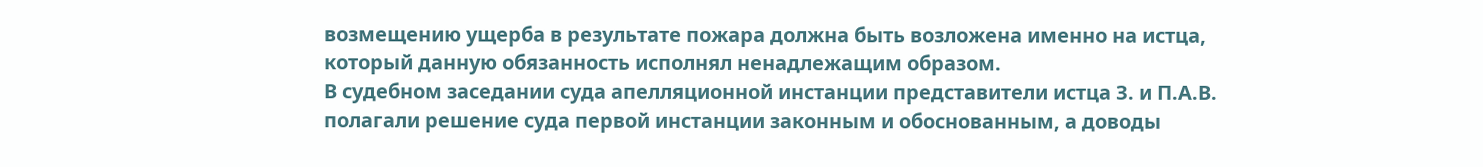возмещению ущерба в результате пожара должна быть возложена именно на истца, который данную обязанность исполнял ненадлежащим образом.
В судебном заседании суда апелляционной инстанции представители истца З. и П.А.В. полагали решение суда первой инстанции законным и обоснованным, а доводы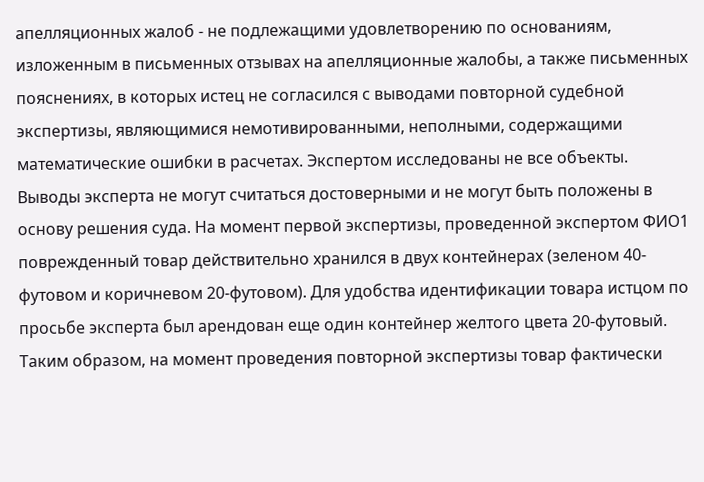апелляционных жалоб - не подлежащими удовлетворению по основаниям, изложенным в письменных отзывах на апелляционные жалобы, а также письменных пояснениях, в которых истец не согласился с выводами повторной судебной экспертизы, являющимися немотивированными, неполными, содержащими математические ошибки в расчетах. Экспертом исследованы не все объекты. Выводы эксперта не могут считаться достоверными и не могут быть положены в основу решения суда. На момент первой экспертизы, проведенной экспертом ФИО1 поврежденный товар действительно хранился в двух контейнерах (зеленом 40-футовом и коричневом 20-футовом). Для удобства идентификации товара истцом по просьбе эксперта был арендован еще один контейнер желтого цвета 20-футовый. Таким образом, на момент проведения повторной экспертизы товар фактически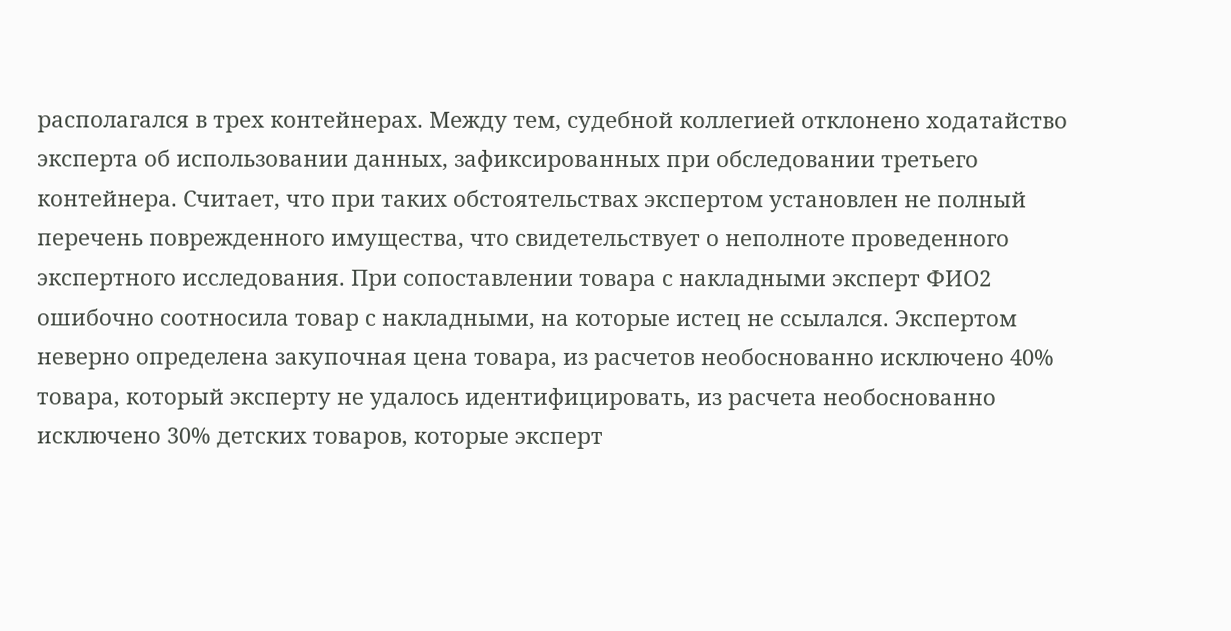располагался в трех контейнерах. Между тем, судебной коллегией отклонено ходатайство эксперта об использовании данных, зафиксированных при обследовании третьего контейнера. Считает, что при таких обстоятельствах экспертом установлен не полный перечень поврежденного имущества, что свидетельствует о неполноте проведенного экспертного исследования. При сопоставлении товара с накладными эксперт ФИО2 ошибочно соотносила товар с накладными, на которые истец не ссылался. Экспертом неверно определена закупочная цена товара, из расчетов необоснованно исключено 40% товара, который эксперту не удалось идентифицировать, из расчета необоснованно исключено 30% детских товаров, которые эксперт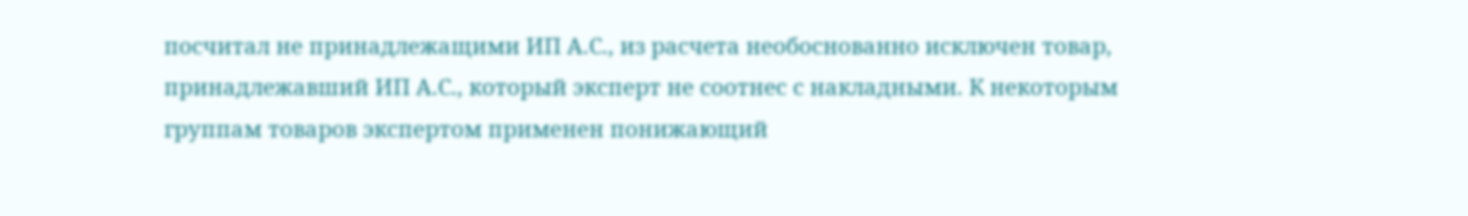посчитал не принадлежащими ИП А.С., из расчета необоснованно исключен товар, принадлежавший ИП А.С., который эксперт не соотнес с накладными. К некоторым группам товаров экспертом применен понижающий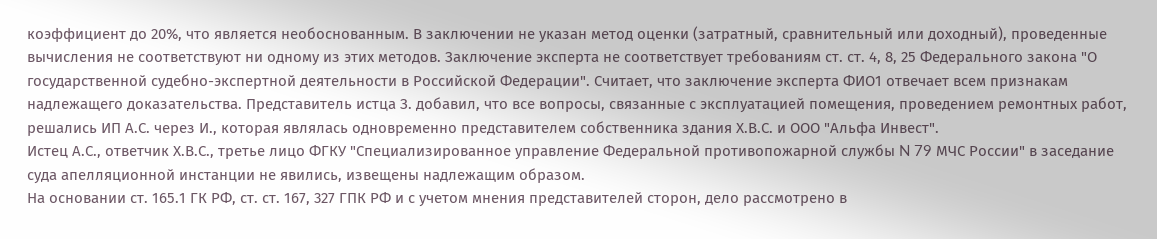коэффициент до 20%, что является необоснованным. В заключении не указан метод оценки (затратный, сравнительный или доходный), проведенные вычисления не соответствуют ни одному из этих методов. Заключение эксперта не соответствует требованиям ст. ст. 4, 8, 25 Федерального закона "О государственной судебно-экспертной деятельности в Российской Федерации". Считает, что заключение эксперта ФИО1 отвечает всем признакам надлежащего доказательства. Представитель истца З. добавил, что все вопросы, связанные с эксплуатацией помещения, проведением ремонтных работ, решались ИП А.С. через И., которая являлась одновременно представителем собственника здания Х.В.С. и ООО "Альфа Инвест".
Истец А.С., ответчик Х.В.С., третье лицо ФГКУ "Специализированное управление Федеральной противопожарной службы N 79 МЧС России" в заседание суда апелляционной инстанции не явились, извещены надлежащим образом.
На основании ст. 165.1 ГК РФ, ст. ст. 167, 327 ГПК РФ и с учетом мнения представителей сторон, дело рассмотрено в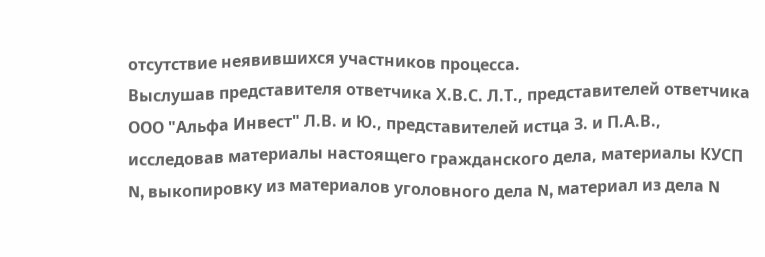отсутствие неявившихся участников процесса.
Выслушав представителя ответчика Х.В.С. Л.Т., представителей ответчика ООО "Альфа Инвест" Л.В. и Ю., представителей истца З. и П.А.В., исследовав материалы настоящего гражданского дела, материалы КУСП N, выкопировку из материалов уголовного дела N, материал из дела N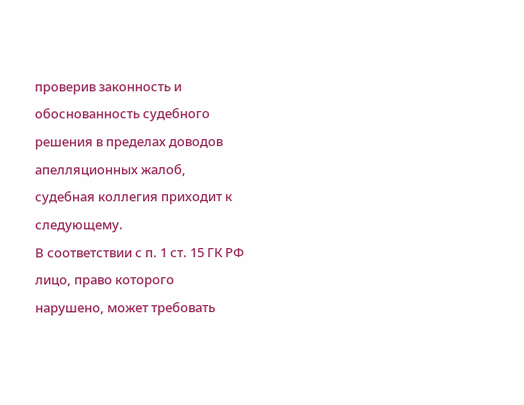проверив законность и обоснованность судебного решения в пределах доводов апелляционных жалоб, судебная коллегия приходит к следующему.
В соответствии с п. 1 ст. 15 ГК РФ лицо, право которого нарушено, может требовать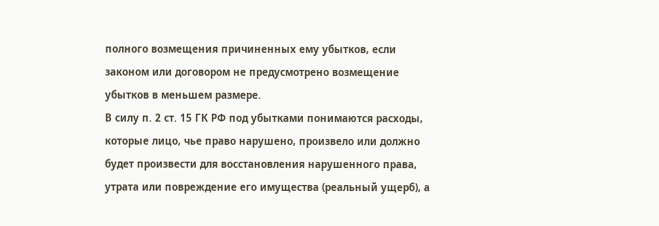полного возмещения причиненных ему убытков, если законом или договором не предусмотрено возмещение убытков в меньшем размере.
В силу п. 2 ст. 15 ГК РФ под убытками понимаются расходы, которые лицо, чье право нарушено, произвело или должно будет произвести для восстановления нарушенного права, утрата или повреждение его имущества (реальный ущерб), а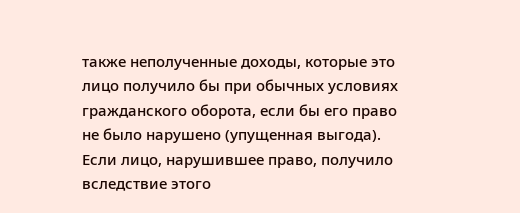также неполученные доходы, которые это лицо получило бы при обычных условиях гражданского оборота, если бы его право не было нарушено (упущенная выгода). Если лицо, нарушившее право, получило вследствие этого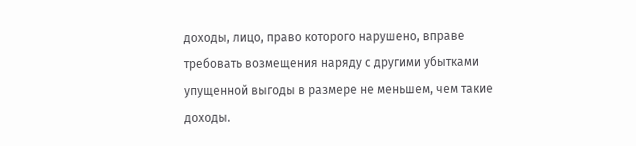доходы, лицо, право которого нарушено, вправе требовать возмещения наряду с другими убытками упущенной выгоды в размере не меньшем, чем такие доходы.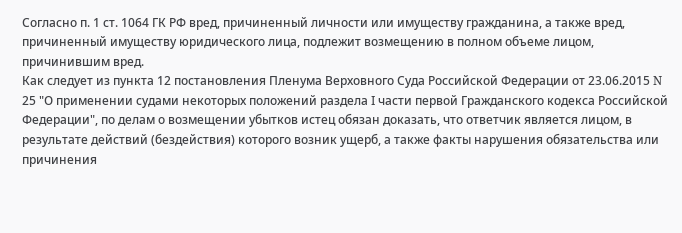Согласно п. 1 ст. 1064 ГК РФ вред, причиненный личности или имуществу гражданина, а также вред, причиненный имуществу юридического лица, подлежит возмещению в полном объеме лицом, причинившим вред.
Как следует из пункта 12 постановления Пленума Верховного Суда Российской Федерации от 23.06.2015 N 25 "О применении судами некоторых положений раздела I части первой Гражданского кодекса Российской Федерации", по делам о возмещении убытков истец обязан доказать, что ответчик является лицом, в результате действий (бездействия) которого возник ущерб, а также факты нарушения обязательства или причинения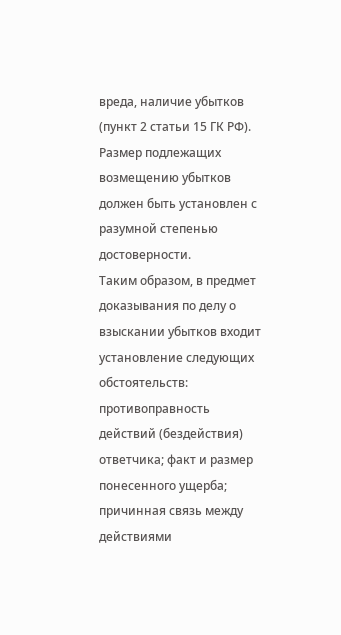вреда, наличие убытков (пункт 2 статьи 15 ГК РФ). Размер подлежащих возмещению убытков должен быть установлен с разумной степенью достоверности.
Таким образом, в предмет доказывания по делу о взыскании убытков входит установление следующих обстоятельств: противоправность действий (бездействия) ответчика; факт и размер понесенного ущерба; причинная связь между действиями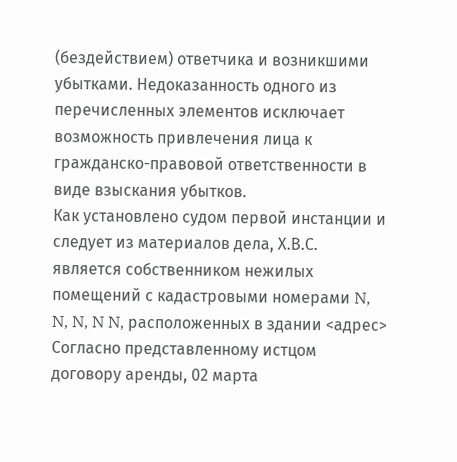(бездействием) ответчика и возникшими убытками. Недоказанность одного из перечисленных элементов исключает возможность привлечения лица к гражданско-правовой ответственности в виде взыскания убытков.
Как установлено судом первой инстанции и следует из материалов дела, Х.В.С. является собственником нежилых помещений с кадастровыми номерами N, N, N, N N, расположенных в здании <адрес>
Согласно представленному истцом договору аренды, 02 марта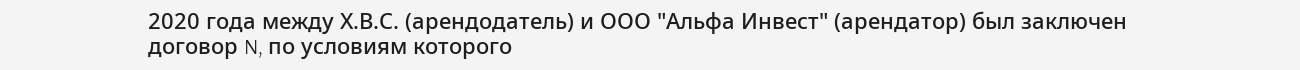2020 года между Х.В.С. (арендодатель) и ООО "Альфа Инвест" (арендатор) был заключен договор N, по условиям которого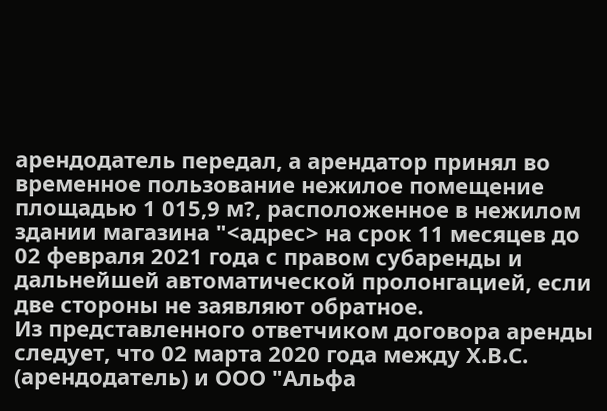арендодатель передал, а арендатор принял во временное пользование нежилое помещение площадью 1 015,9 м?, расположенное в нежилом здании магазина "<адрес> на срок 11 месяцев до 02 февраля 2021 года с правом субаренды и дальнейшей автоматической пролонгацией, если две стороны не заявляют обратное.
Из представленного ответчиком договора аренды следует, что 02 марта 2020 года между Х.В.С. (арендодатель) и ООО "Альфа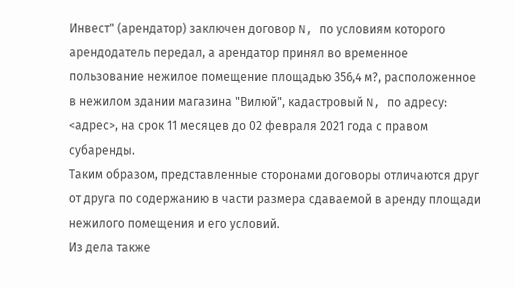Инвест" (арендатор) заключен договор N, по условиям которого арендодатель передал, а арендатор принял во временное пользование нежилое помещение площадью 356,4 м?, расположенное в нежилом здании магазина "Вилюй", кадастровый N, по адресу: <адрес>, на срок 11 месяцев до 02 февраля 2021 года с правом субаренды.
Таким образом, представленные сторонами договоры отличаются друг от друга по содержанию в части размера сдаваемой в аренду площади нежилого помещения и его условий.
Из дела также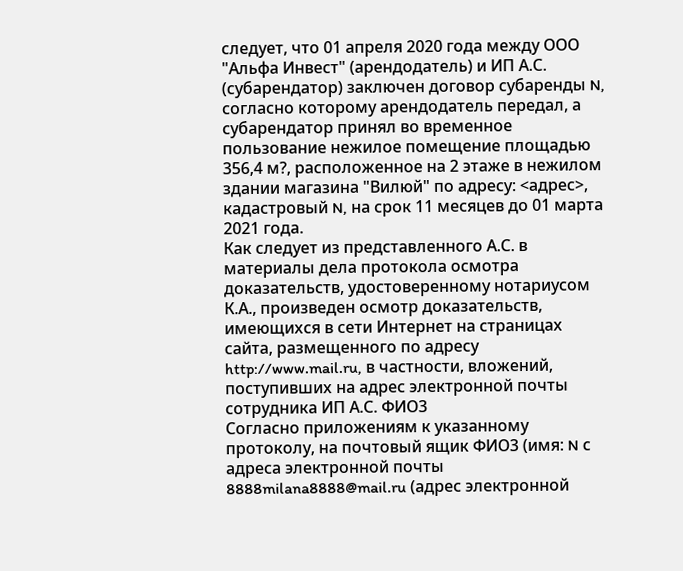следует, что 01 апреля 2020 года между ООО "Альфа Инвест" (арендодатель) и ИП А.С. (субарендатор) заключен договор субаренды N, согласно которому арендодатель передал, а субарендатор принял во временное пользование нежилое помещение площадью 356,4 м?, расположенное на 2 этаже в нежилом здании магазина "Вилюй" по адресу: <адрес>, кадастровый N, на срок 11 месяцев до 01 марта 2021 года.
Как следует из представленного А.С. в материалы дела протокола осмотра доказательств, удостоверенному нотариусом К.А., произведен осмотр доказательств, имеющихся в сети Интернет на страницах сайта, размещенного по адресу http://www.mail.ru, в частности, вложений, поступивших на адрес электронной почты сотрудника ИП А.С. ФИО3
Согласно приложениям к указанному протоколу, на почтовый ящик ФИО3 (имя: N с адреса электронной почты 8888milana8888@mail.ru (адрес электронной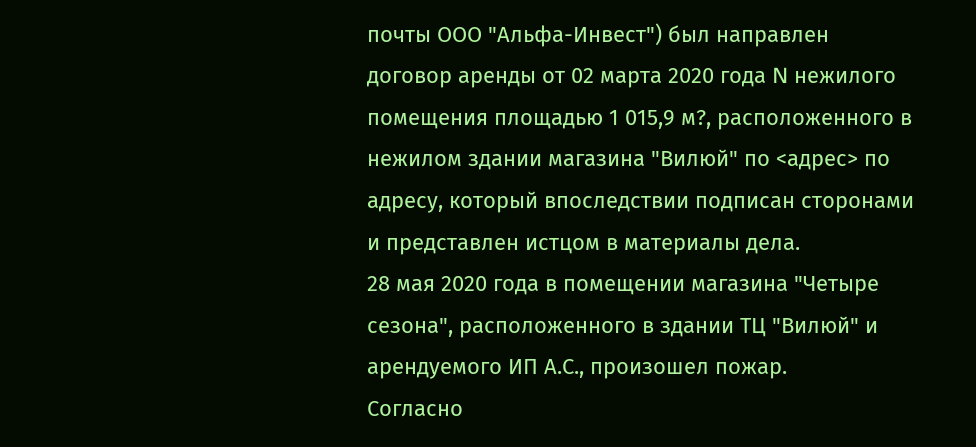почты ООО "Альфа-Инвест") был направлен договор аренды от 02 марта 2020 года N нежилого помещения площадью 1 015,9 м?, расположенного в нежилом здании магазина "Вилюй" по <адрес> по адресу, который впоследствии подписан сторонами и представлен истцом в материалы дела.
28 мая 2020 года в помещении магазина "Четыре сезона", расположенного в здании ТЦ "Вилюй" и арендуемого ИП А.С., произошел пожар.
Согласно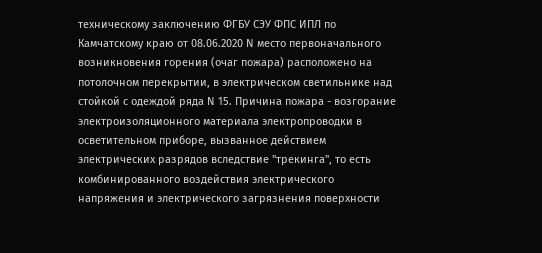техническому заключению ФГБУ СЭУ ФПС ИПЛ по Камчатскому краю от 08.06.2020 N место первоначального возникновения горения (очаг пожара) расположено на потолочном перекрытии, в электрическом светильнике над стойкой с одеждой ряда N 15. Причина пожара - возгорание электроизоляционного материала электропроводки в осветительном приборе, вызванное действием электрических разрядов вследствие "трекинга", то есть комбинированного воздействия электрического напряжения и электрического загрязнения поверхности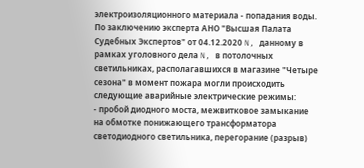электроизоляционного материала - попадания воды.
По заключению эксперта АНО "Высшая Палата Судебных Экспертов" от 04.12.2020 N, данному в рамках уголовного дела N, в потолочных светильниках, располагавшихся в магазине "Четыре сезона" в момент пожара могли происходить следующие аварийные электрические режимы:
- пробой диодного моста, межвитковое замыкание на обмотке понижающего трансформатора светодиодного светильника, перегорание (разрыв)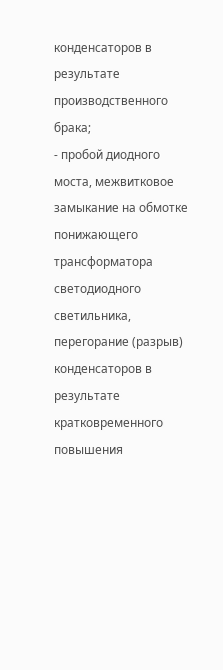конденсаторов в результате производственного брака;
- пробой диодного моста, межвитковое замыкание на обмотке понижающего трансформатора светодиодного светильника, перегорание (разрыв) конденсаторов в результате кратковременного повышения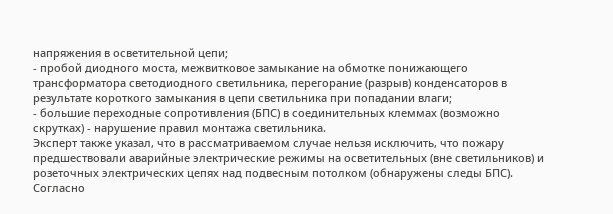напряжения в осветительной цепи;
- пробой диодного моста, межвитковое замыкание на обмотке понижающего трансформатора светодиодного светильника, перегорание (разрыв) конденсаторов в результате короткого замыкания в цепи светильника при попадании влаги;
- большие переходные сопротивления (БПС) в соединительных клеммах (возможно скрутках) - нарушение правил монтажа светильника.
Эксперт также указал, что в рассматриваемом случае нельзя исключить, что пожару предшествовали аварийные электрические режимы на осветительных (вне светильников) и розеточных электрических цепях над подвесным потолком (обнаружены следы БПС).
Согласно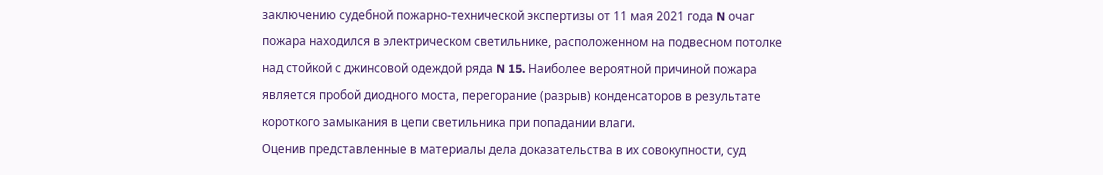заключению судебной пожарно-технической экспертизы от 11 мая 2021 года N очаг пожара находился в электрическом светильнике, расположенном на подвесном потолке над стойкой с джинсовой одеждой ряда N 15. Наиболее вероятной причиной пожара является пробой диодного моста, перегорание (разрыв) конденсаторов в результате короткого замыкания в цепи светильника при попадании влаги.
Оценив представленные в материалы дела доказательства в их совокупности, суд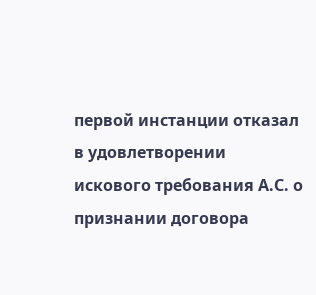первой инстанции отказал в удовлетворении искового требования А.С. о признании договора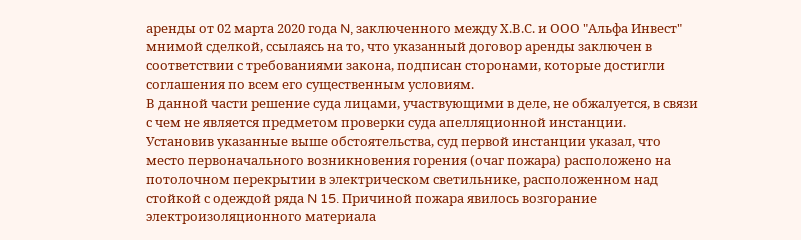аренды от 02 марта 2020 года N, заключенного между Х.В.С. и ООО "Альфа Инвест" мнимой сделкой, ссылаясь на то, что указанный договор аренды заключен в соответствии с требованиями закона, подписан сторонами, которые достигли соглашения по всем его существенным условиям.
В данной части решение суда лицами, участвующими в деле, не обжалуется, в связи с чем не является предметом проверки суда апелляционной инстанции.
Установив указанные выше обстоятельства, суд первой инстанции указал, что место первоначального возникновения горения (очаг пожара) расположено на потолочном перекрытии в электрическом светильнике, расположенном над стойкой с одеждой ряда N 15. Причиной пожара явилось возгорание электроизоляционного материала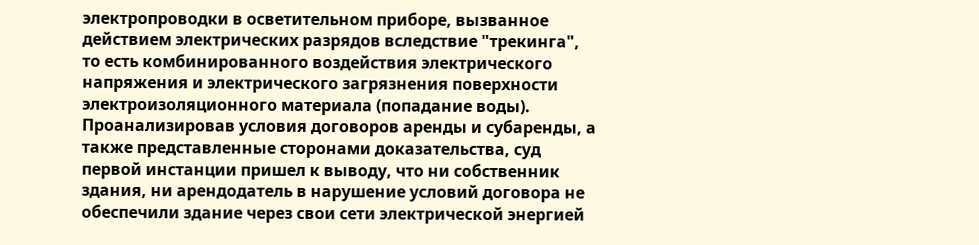электропроводки в осветительном приборе, вызванное действием электрических разрядов вследствие "трекинга", то есть комбинированного воздействия электрического напряжения и электрического загрязнения поверхности электроизоляционного материала (попадание воды).
Проанализировав условия договоров аренды и субаренды, а также представленные сторонами доказательства, суд первой инстанции пришел к выводу, что ни собственник здания, ни арендодатель в нарушение условий договора не обеспечили здание через свои сети электрической энергией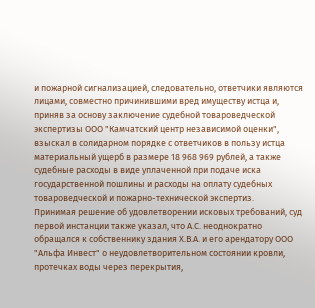и пожарной сигнализацией, следовательно, ответчики являются лицами, совместно причинившими вред имуществу истца и, приняв за основу заключение судебной товароведческой экспертизы ООО "Камчатский центр независимой оценки", взыскал в солидарном порядке с ответчиков в пользу истца материальный ущерб в размере 18 968 969 рублей, а также судебные расходы в виде уплаченной при подаче иска государственной пошлины и расходы на оплату судебных товароведческой и пожарно-технической экспертиз.
Принимая решение об удовлетворении исковых требований, суд первой инстанции также указал, что А.С. неоднократно обращался к собственнику здания Х.В.А. и его арендатору ООО "Альфа Инвест" о неудовлетворительном состоянии кровли, протечках воды через перекрытия,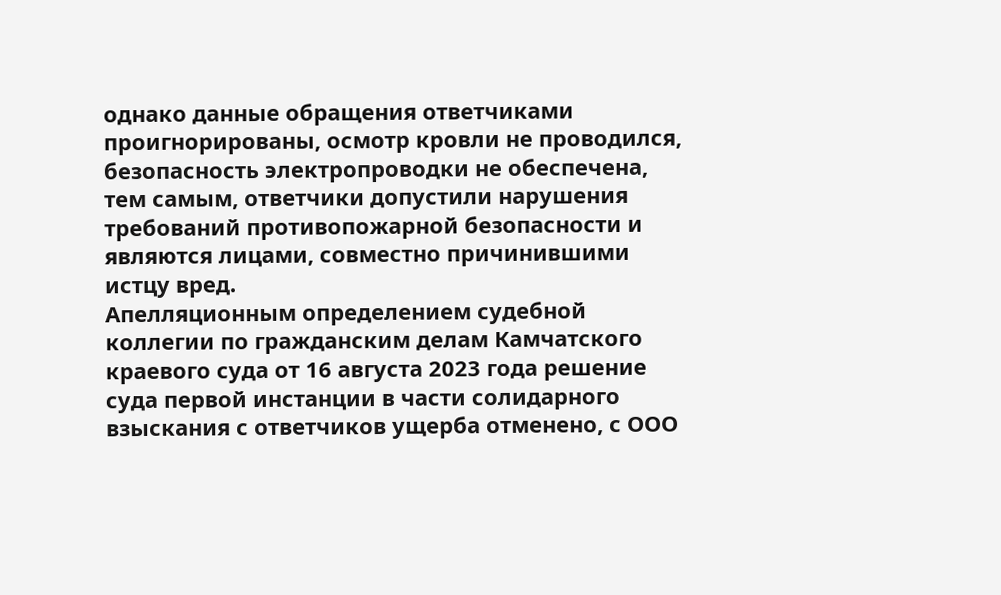однако данные обращения ответчиками проигнорированы, осмотр кровли не проводился, безопасность электропроводки не обеспечена, тем самым, ответчики допустили нарушения требований противопожарной безопасности и являются лицами, совместно причинившими истцу вред.
Апелляционным определением судебной коллегии по гражданским делам Камчатского краевого суда от 16 августа 2023 года решение суда первой инстанции в части солидарного взыскания с ответчиков ущерба отменено, с ООО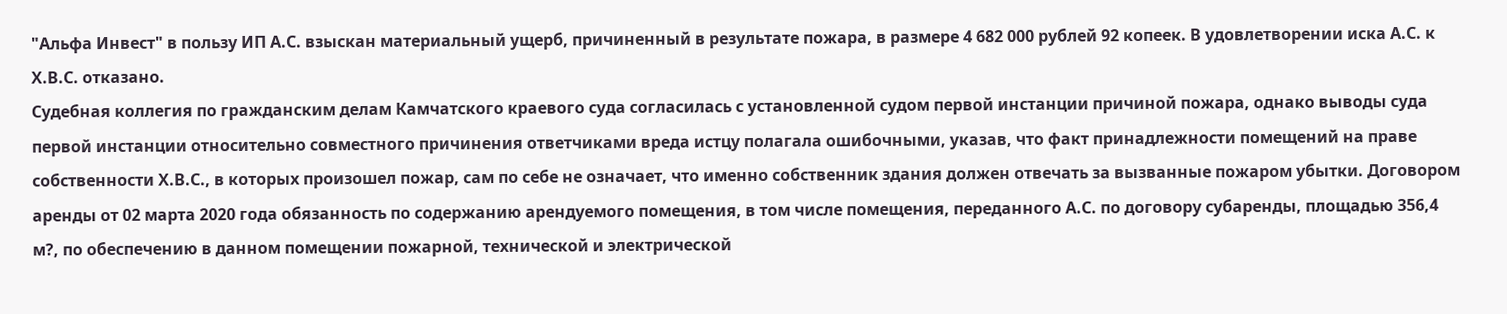"Альфа Инвест" в пользу ИП А.С. взыскан материальный ущерб, причиненный в результате пожара, в размере 4 682 000 рублей 92 копеек. В удовлетворении иска А.С. к Х.В.С. отказано.
Судебная коллегия по гражданским делам Камчатского краевого суда согласилась с установленной судом первой инстанции причиной пожара, однако выводы суда первой инстанции относительно совместного причинения ответчиками вреда истцу полагала ошибочными, указав, что факт принадлежности помещений на праве собственности Х.В.С., в которых произошел пожар, сам по себе не означает, что именно собственник здания должен отвечать за вызванные пожаром убытки. Договором аренды от 02 марта 2020 года обязанность по содержанию арендуемого помещения, в том числе помещения, переданного А.С. по договору субаренды, площадью 356,4 м?, по обеспечению в данном помещении пожарной, технической и электрической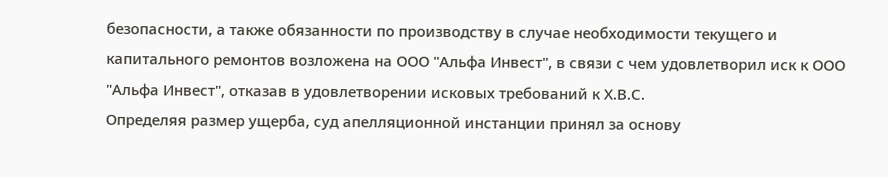безопасности, а также обязанности по производству в случае необходимости текущего и капитального ремонтов возложена на ООО "Альфа Инвест", в связи с чем удовлетворил иск к ООО "Альфа Инвест", отказав в удовлетворении исковых требований к Х.В.С.
Определяя размер ущерба, суд апелляционной инстанции принял за основу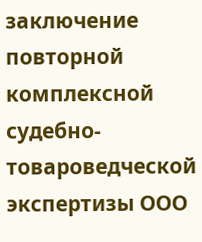заключение повторной комплексной судебно-товароведческой экспертизы ООО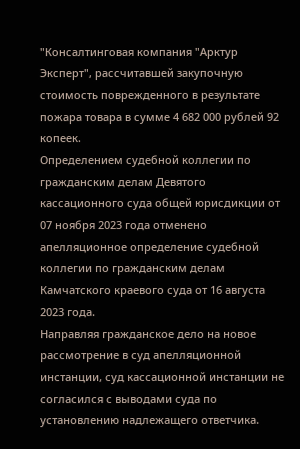"Консалтинговая компания "Арктур Эксперт", рассчитавшей закупочную стоимость поврежденного в результате пожара товара в сумме 4 682 000 рублей 92 копеек.
Определением судебной коллегии по гражданским делам Девятого кассационного суда общей юрисдикции от 07 ноября 2023 года отменено апелляционное определение судебной коллегии по гражданским делам Камчатского краевого суда от 16 августа 2023 года.
Направляя гражданское дело на новое рассмотрение в суд апелляционной инстанции, суд кассационной инстанции не согласился с выводами суда по установлению надлежащего ответчика.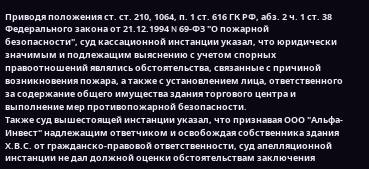Приводя положения ст. ст. 210, 1064, п. 1 ст. 616 ГК РФ, абз. 2 ч. 1 ст. 38 Федерального закона от 21.12.1994 N 69-ФЗ "О пожарной безопасности", суд кассационной инстанции указал, что юридически значимым и подлежащим выяснению с учетом спорных правоотношений являлись обстоятельства, связанные с причиной возникновения пожара, а также с установлением лица, ответственного за содержание общего имущества здания торгового центра и выполнение мер противопожарной безопасности.
Также суд вышестоящей инстанции указал, что признавая ООО "Альфа-Инвест" надлежащим ответчиком и освобождая собственника здания Х.В.С. от гражданско-правовой ответственности, суд апелляционной инстанции не дал должной оценки обстоятельствам заключения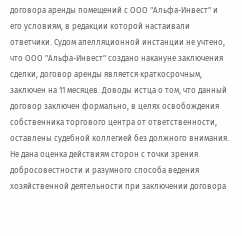договора аренды помещений с ООО "Альфа-Инвест" и его условиям, в редакции которой настаивали ответчики. Судом апелляционной инстанции не учтено, что ООО "Альфа-Инвест" создано накануне заключения сделки, договор аренды является краткосрочным, заключен на 11 месяцев. Доводы истца о том, что данный договор заключен формально, в целях освобождения собственника торгового центра от ответственности, оставлены судебной коллегией без должного внимания. Не дана оценка действиям сторон с точки зрения добросовестности и разумного способа ведения хозяйственной деятельности при заключении договора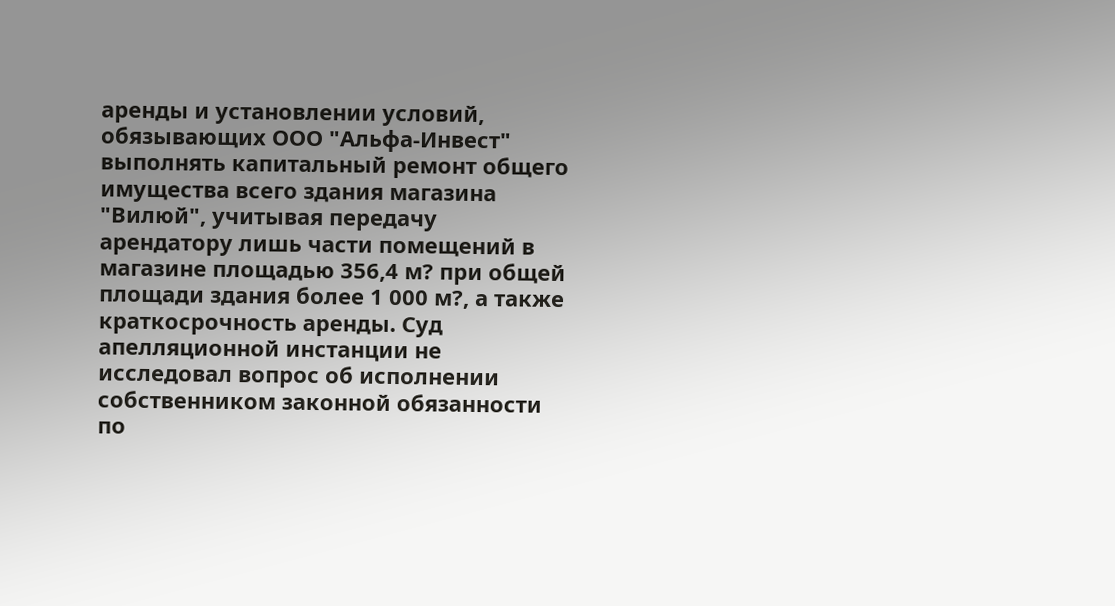аренды и установлении условий, обязывающих ООО "Альфа-Инвест" выполнять капитальный ремонт общего имущества всего здания магазина "Вилюй", учитывая передачу арендатору лишь части помещений в магазине площадью 356,4 м? при общей площади здания более 1 000 м?, а также краткосрочность аренды. Суд апелляционной инстанции не исследовал вопрос об исполнении собственником законной обязанности по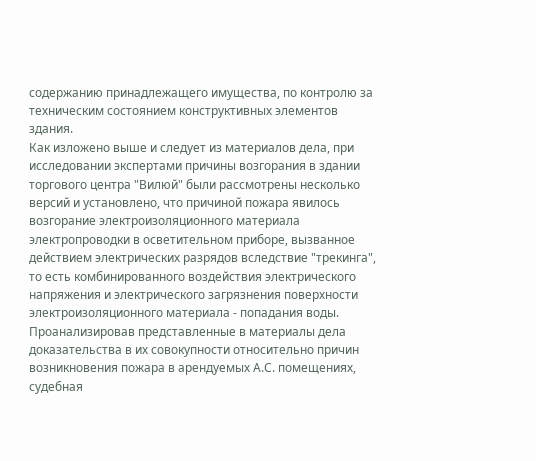содержанию принадлежащего имущества, по контролю за техническим состоянием конструктивных элементов здания.
Как изложено выше и следует из материалов дела, при исследовании экспертами причины возгорания в здании торгового центра "Вилюй" были рассмотрены несколько версий и установлено, что причиной пожара явилось возгорание электроизоляционного материала электропроводки в осветительном приборе, вызванное действием электрических разрядов вследствие "трекинга", то есть комбинированного воздействия электрического напряжения и электрического загрязнения поверхности электроизоляционного материала - попадания воды.
Проанализировав представленные в материалы дела доказательства в их совокупности относительно причин возникновения пожара в арендуемых А.С. помещениях, судебная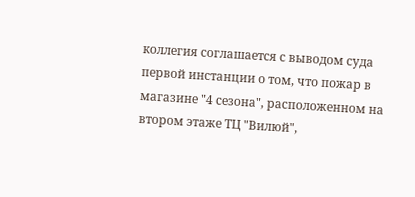коллегия соглашается с выводом суда первой инстанции о том, что пожар в магазине "4 сезона", расположенном на втором этаже ТЦ "Вилюй",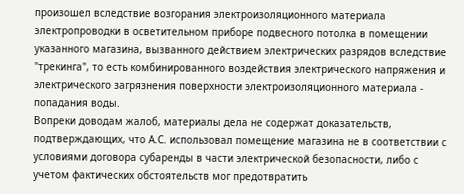произошел вследствие возгорания электроизоляционного материала электропроводки в осветительном приборе подвесного потолка в помещении указанного магазина, вызванного действием электрических разрядов вследствие "трекинга", то есть комбинированного воздействия электрического напряжения и электрического загрязнения поверхности электроизоляционного материала - попадания воды.
Вопреки доводам жалоб, материалы дела не содержат доказательств, подтверждающих, что А.С. использовал помещение магазина не в соответствии с условиями договора субаренды в части электрической безопасности, либо с учетом фактических обстоятельств мог предотвратить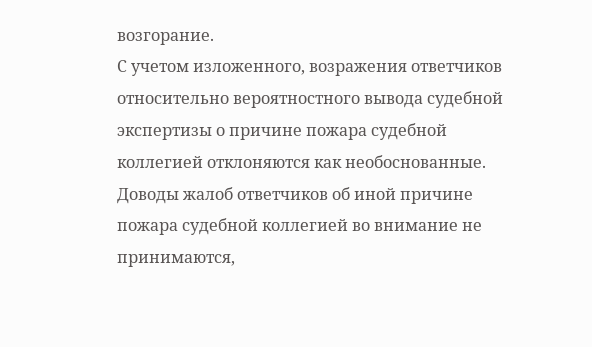возгорание.
С учетом изложенного, возражения ответчиков относительно вероятностного вывода судебной экспертизы о причине пожара судебной коллегией отклоняются как необоснованные.
Доводы жалоб ответчиков об иной причине пожара судебной коллегией во внимание не принимаются,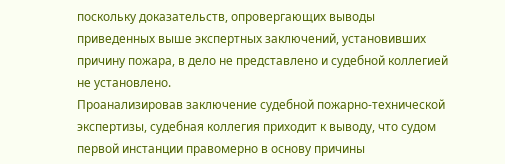поскольку доказательств, опровергающих выводы приведенных выше экспертных заключений, установивших причину пожара, в дело не представлено и судебной коллегией не установлено.
Проанализировав заключение судебной пожарно-технической экспертизы, судебная коллегия приходит к выводу, что судом первой инстанции правомерно в основу причины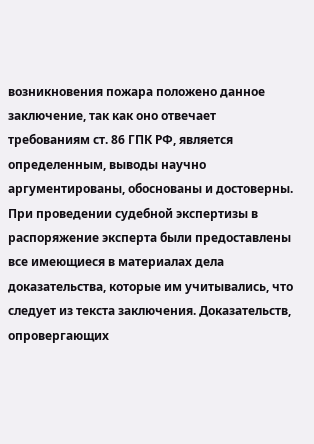возникновения пожара положено данное заключение, так как оно отвечает требованиям ст. 86 ГПК РФ, является определенным, выводы научно аргументированы, обоснованы и достоверны. При проведении судебной экспертизы в распоряжение эксперта были предоставлены все имеющиеся в материалах дела доказательства, которые им учитывались, что следует из текста заключения. Доказательств, опровергающих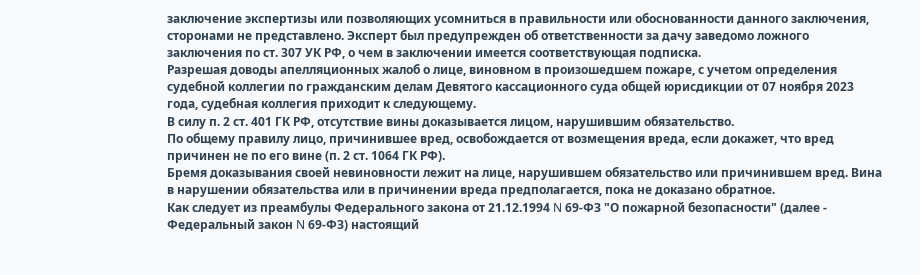заключение экспертизы или позволяющих усомниться в правильности или обоснованности данного заключения, сторонами не представлено. Эксперт был предупрежден об ответственности за дачу заведомо ложного заключения по ст. 307 УК РФ, о чем в заключении имеется соответствующая подписка.
Разрешая доводы апелляционных жалоб о лице, виновном в произошедшем пожаре, с учетом определения судебной коллегии по гражданским делам Девятого кассационного суда общей юрисдикции от 07 ноября 2023 года, судебная коллегия приходит к следующему.
В силу п. 2 ст. 401 ГК РФ, отсутствие вины доказывается лицом, нарушившим обязательство.
По общему правилу лицо, причинившее вред, освобождается от возмещения вреда, если докажет, что вред причинен не по его вине (п. 2 ст. 1064 ГК РФ).
Бремя доказывания своей невиновности лежит на лице, нарушившем обязательство или причинившем вред. Вина в нарушении обязательства или в причинении вреда предполагается, пока не доказано обратное.
Как следует из преамбулы Федерального закона от 21.12.1994 N 69-ФЗ "О пожарной безопасности" (далее - Федеральный закон N 69-ФЗ) настоящий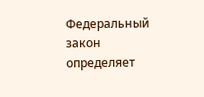Федеральный закон определяет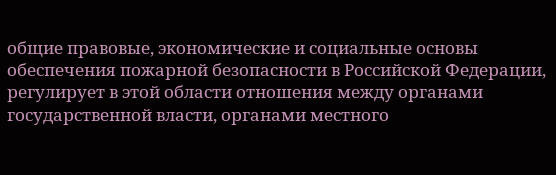общие правовые, экономические и социальные основы обеспечения пожарной безопасности в Российской Федерации, регулирует в этой области отношения между органами государственной власти, органами местного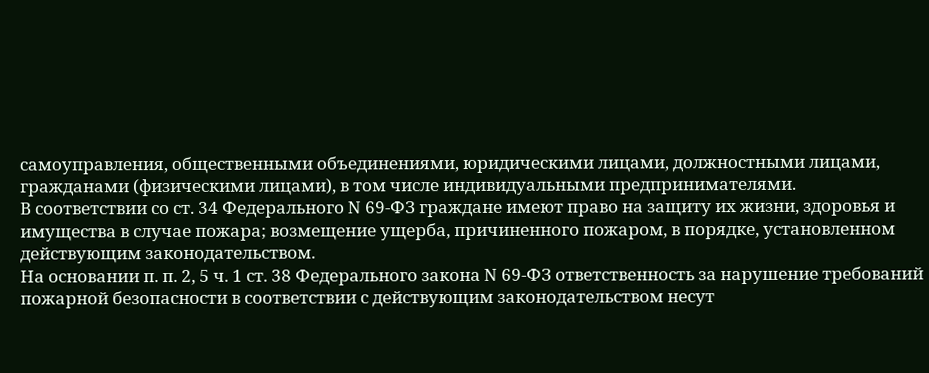самоуправления, общественными объединениями, юридическими лицами, должностными лицами, гражданами (физическими лицами), в том числе индивидуальными предпринимателями.
В соответствии со ст. 34 Федерального N 69-ФЗ граждане имеют право на защиту их жизни, здоровья и имущества в случае пожара; возмещение ущерба, причиненного пожаром, в порядке, установленном действующим законодательством.
На основании п. п. 2, 5 ч. 1 ст. 38 Федерального закона N 69-ФЗ ответственность за нарушение требований пожарной безопасности в соответствии с действующим законодательством несут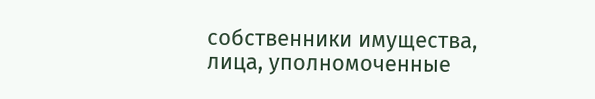собственники имущества, лица, уполномоченные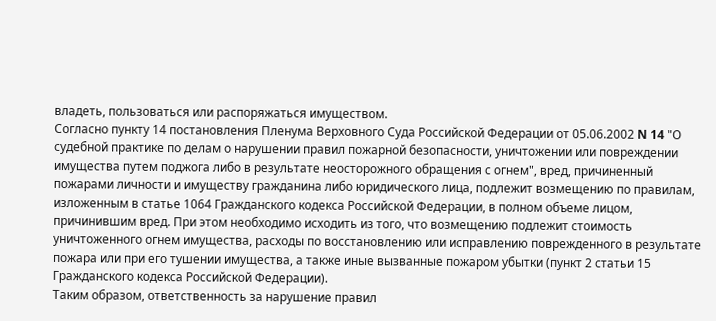владеть, пользоваться или распоряжаться имуществом.
Согласно пункту 14 постановления Пленума Верховного Суда Российской Федерации от 05.06.2002 N 14 "О судебной практике по делам о нарушении правил пожарной безопасности, уничтожении или повреждении имущества путем поджога либо в результате неосторожного обращения с огнем", вред, причиненный пожарами личности и имуществу гражданина либо юридического лица, подлежит возмещению по правилам, изложенным в статье 1064 Гражданского кодекса Российской Федерации, в полном объеме лицом, причинившим вред. При этом необходимо исходить из того, что возмещению подлежит стоимость уничтоженного огнем имущества, расходы по восстановлению или исправлению поврежденного в результате пожара или при его тушении имущества, а также иные вызванные пожаром убытки (пункт 2 статьи 15 Гражданского кодекса Российской Федерации).
Таким образом, ответственность за нарушение правил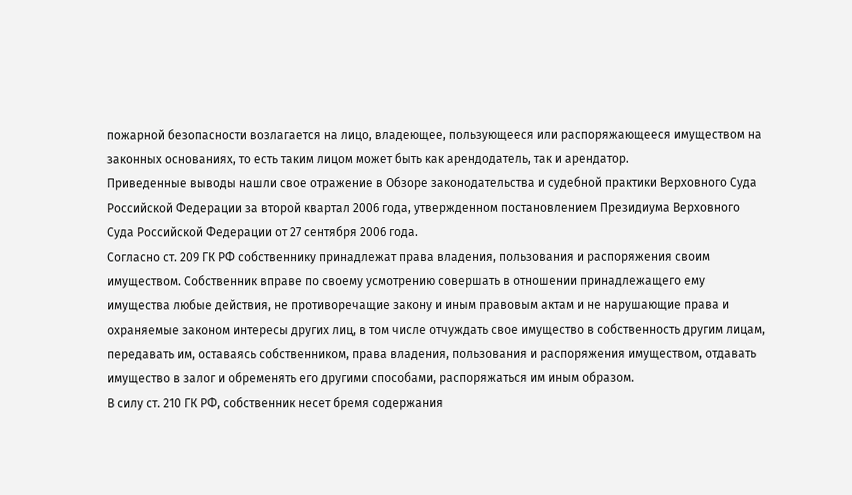пожарной безопасности возлагается на лицо, владеющее, пользующееся или распоряжающееся имуществом на законных основаниях, то есть таким лицом может быть как арендодатель, так и арендатор.
Приведенные выводы нашли свое отражение в Обзоре законодательства и судебной практики Верховного Суда Российской Федерации за второй квартал 2006 года, утвержденном постановлением Президиума Верховного Суда Российской Федерации от 27 сентября 2006 года.
Согласно ст. 209 ГК РФ собственнику принадлежат права владения, пользования и распоряжения своим имуществом. Собственник вправе по своему усмотрению совершать в отношении принадлежащего ему имущества любые действия, не противоречащие закону и иным правовым актам и не нарушающие права и охраняемые законом интересы других лиц, в том числе отчуждать свое имущество в собственность другим лицам, передавать им, оставаясь собственником, права владения, пользования и распоряжения имуществом, отдавать имущество в залог и обременять его другими способами, распоряжаться им иным образом.
В силу ст. 210 ГК РФ, собственник несет бремя содержания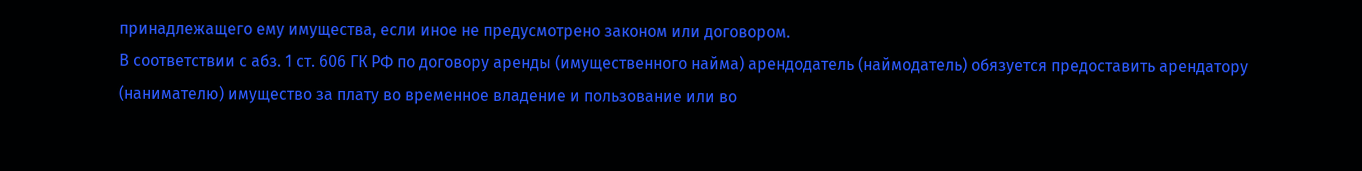принадлежащего ему имущества, если иное не предусмотрено законом или договором.
В соответствии с абз. 1 ст. 606 ГК РФ по договору аренды (имущественного найма) арендодатель (наймодатель) обязуется предоставить арендатору (нанимателю) имущество за плату во временное владение и пользование или во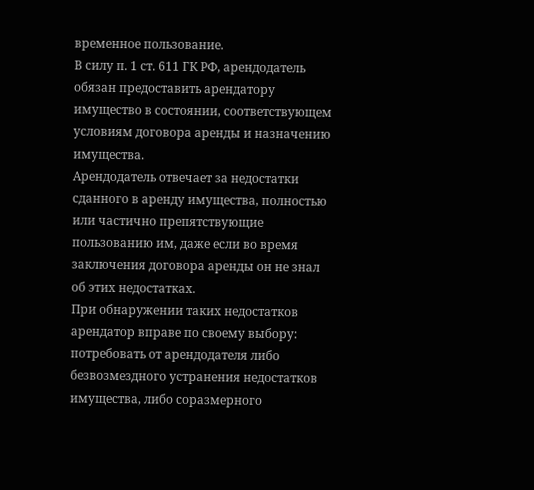временное пользование.
В силу п. 1 ст. 611 ГК РФ, арендодатель обязан предоставить арендатору имущество в состоянии, соответствующем условиям договора аренды и назначению имущества.
Арендодатель отвечает за недостатки сданного в аренду имущества, полностью или частично препятствующие пользованию им, даже если во время заключения договора аренды он не знал об этих недостатках.
При обнаружении таких недостатков арендатор вправе по своему выбору: потребовать от арендодателя либо безвозмездного устранения недостатков имущества, либо соразмерного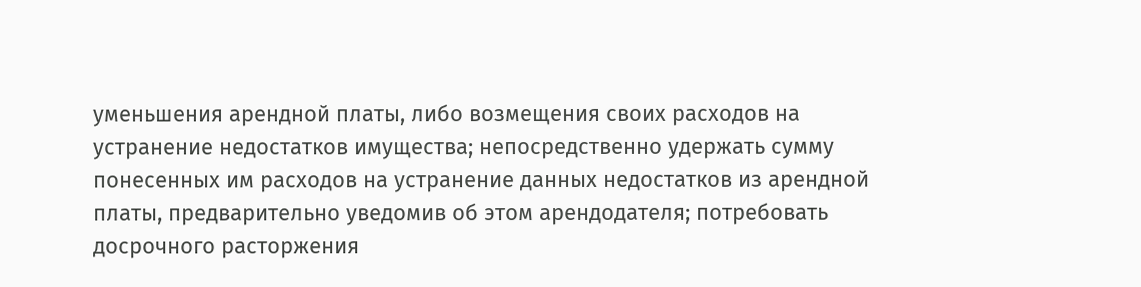уменьшения арендной платы, либо возмещения своих расходов на устранение недостатков имущества; непосредственно удержать сумму понесенных им расходов на устранение данных недостатков из арендной платы, предварительно уведомив об этом арендодателя; потребовать досрочного расторжения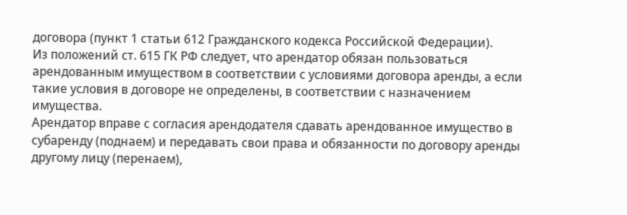договора (пункт 1 статьи 612 Гражданского кодекса Российской Федерации).
Из положений ст. 615 ГК РФ следует, что арендатор обязан пользоваться арендованным имуществом в соответствии с условиями договора аренды, а если такие условия в договоре не определены, в соответствии с назначением имущества.
Арендатор вправе с согласия арендодателя сдавать арендованное имущество в субаренду (поднаем) и передавать свои права и обязанности по договору аренды другому лицу (перенаем),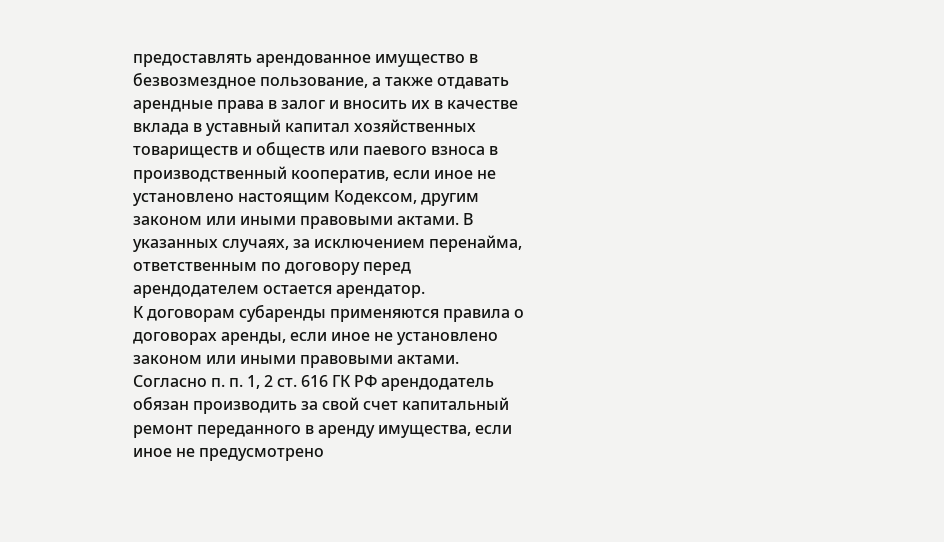предоставлять арендованное имущество в безвозмездное пользование, а также отдавать арендные права в залог и вносить их в качестве вклада в уставный капитал хозяйственных товариществ и обществ или паевого взноса в производственный кооператив, если иное не установлено настоящим Кодексом, другим законом или иными правовыми актами. В указанных случаях, за исключением перенайма, ответственным по договору перед арендодателем остается арендатор.
К договорам субаренды применяются правила о договорах аренды, если иное не установлено законом или иными правовыми актами.
Согласно п. п. 1, 2 ст. 616 ГК РФ арендодатель обязан производить за свой счет капитальный ремонт переданного в аренду имущества, если иное не предусмотрено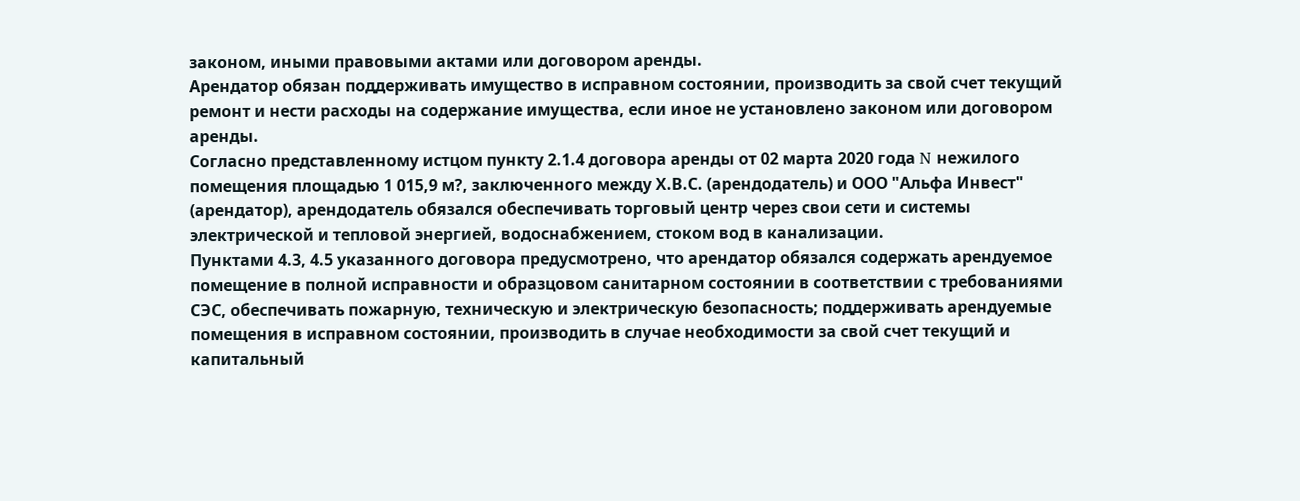законом, иными правовыми актами или договором аренды.
Арендатор обязан поддерживать имущество в исправном состоянии, производить за свой счет текущий ремонт и нести расходы на содержание имущества, если иное не установлено законом или договором аренды.
Согласно представленному истцом пункту 2.1.4 договора аренды от 02 марта 2020 года N нежилого помещения площадью 1 015,9 м?, заключенного между Х.В.С. (арендодатель) и ООО "Альфа Инвест" (арендатор), арендодатель обязался обеспечивать торговый центр через свои сети и системы электрической и тепловой энергией, водоснабжением, стоком вод в канализации.
Пунктами 4.3, 4.5 указанного договора предусмотрено, что арендатор обязался содержать арендуемое помещение в полной исправности и образцовом санитарном состоянии в соответствии с требованиями СЭС, обеспечивать пожарную, техническую и электрическую безопасность; поддерживать арендуемые помещения в исправном состоянии, производить в случае необходимости за свой счет текущий и капитальный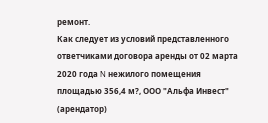ремонт.
Как следует из условий представленного ответчиками договора аренды от 02 марта 2020 года N нежилого помещения площадью 356,4 м?, ООО "Альфа Инвест" (арендатор)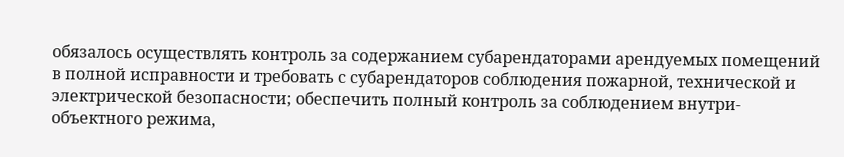обязалось осуществлять контроль за содержанием субарендаторами арендуемых помещений в полной исправности и требовать с субарендаторов соблюдения пожарной, технической и электрической безопасности; обеспечить полный контроль за соблюдением внутри-объектного режима,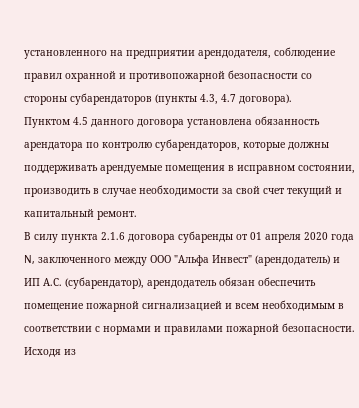установленного на предприятии арендодателя, соблюдение правил охранной и противопожарной безопасности со стороны субарендаторов (пункты 4.3, 4.7 договора).
Пунктом 4.5 данного договора установлена обязанность арендатора по контролю субарендаторов, которые должны поддерживать арендуемые помещения в исправном состоянии, производить в случае необходимости за свой счет текущий и капитальный ремонт.
В силу пункта 2.1.6 договора субаренды от 01 апреля 2020 года N, заключенного между ООО "Альфа Инвест" (арендодатель) и ИП А.С. (субарендатор), арендодатель обязан обеспечить помещение пожарной сигнализацией и всем необходимым в соответствии с нормами и правилами пожарной безопасности.
Исходя из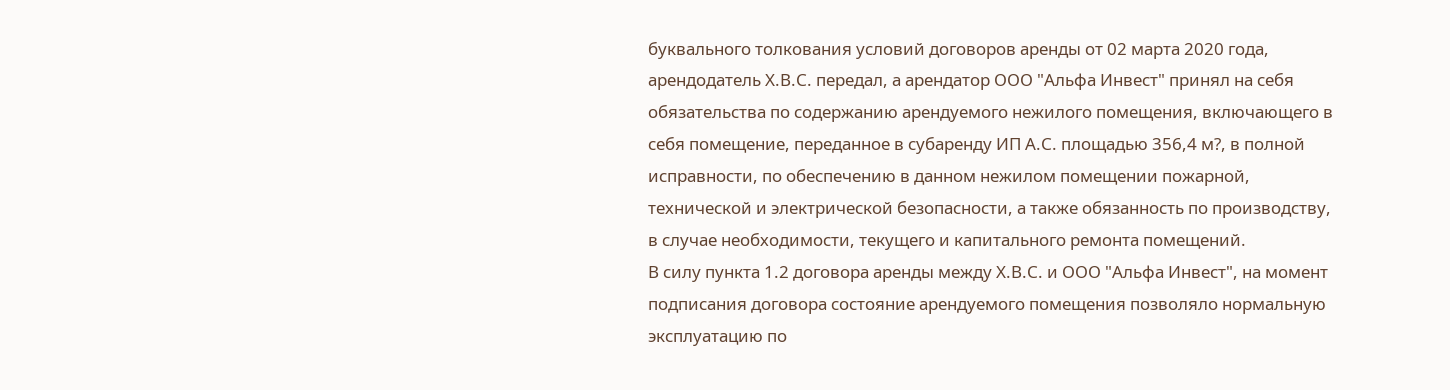буквального толкования условий договоров аренды от 02 марта 2020 года, арендодатель Х.В.С. передал, а арендатор ООО "Альфа Инвест" принял на себя обязательства по содержанию арендуемого нежилого помещения, включающего в себя помещение, переданное в субаренду ИП А.С. площадью 356,4 м?, в полной исправности, по обеспечению в данном нежилом помещении пожарной, технической и электрической безопасности, а также обязанность по производству, в случае необходимости, текущего и капитального ремонта помещений.
В силу пункта 1.2 договора аренды между Х.В.С. и ООО "Альфа Инвест", на момент подписания договора состояние арендуемого помещения позволяло нормальную эксплуатацию по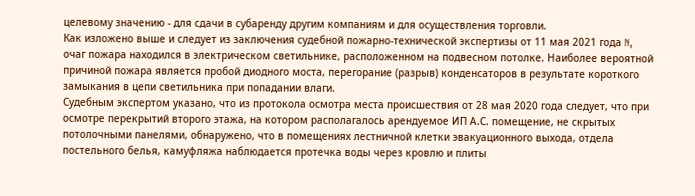целевому значению - для сдачи в субаренду другим компаниям и для осуществления торговли.
Как изложено выше и следует из заключения судебной пожарно-технической экспертизы от 11 мая 2021 года N, очаг пожара находился в электрическом светильнике, расположенном на подвесном потолке. Наиболее вероятной причиной пожара является пробой диодного моста, перегорание (разрыв) конденсаторов в результате короткого замыкания в цепи светильника при попадании влаги.
Судебным экспертом указано, что из протокола осмотра места происшествия от 28 мая 2020 года следует, что при осмотре перекрытий второго этажа, на котором располагалось арендуемое ИП А.С. помещение, не скрытых потолочными панелями, обнаружено, что в помещениях лестничной клетки эвакуационного выхода, отдела постельного белья, камуфляжа наблюдается протечка воды через кровлю и плиты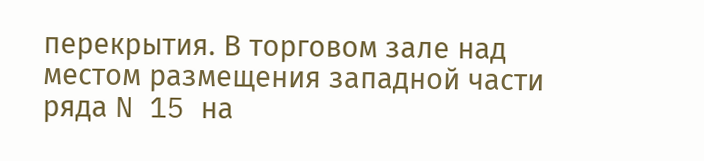перекрытия. В торговом зале над местом размещения западной части ряда N 15 на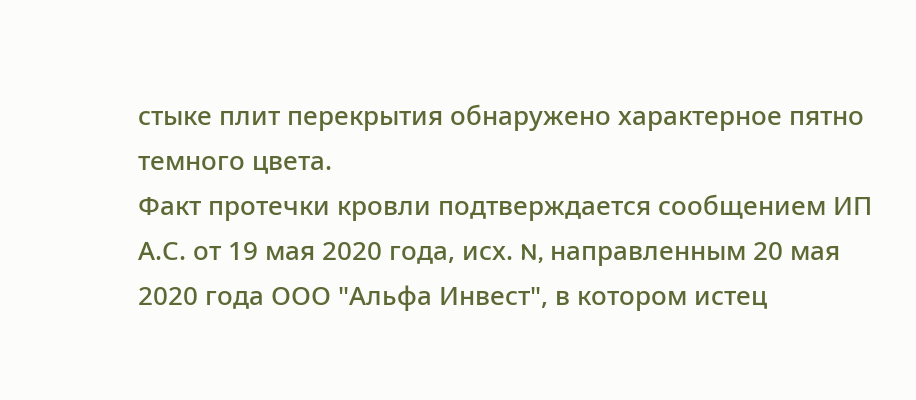стыке плит перекрытия обнаружено характерное пятно темного цвета.
Факт протечки кровли подтверждается сообщением ИП А.С. от 19 мая 2020 года, исх. N, направленным 20 мая 2020 года ООО "Альфа Инвест", в котором истец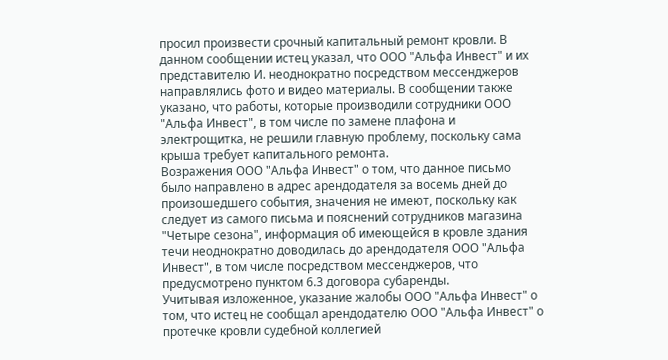просил произвести срочный капитальный ремонт кровли. В данном сообщении истец указал, что ООО "Альфа Инвест" и их представителю И. неоднократно посредством мессенджеров направлялись фото и видео материалы. В сообщении также указано, что работы, которые производили сотрудники ООО "Альфа Инвест", в том числе по замене плафона и электрощитка, не решили главную проблему, поскольку сама крыша требует капитального ремонта.
Возражения ООО "Альфа Инвест" о том, что данное письмо было направлено в адрес арендодателя за восемь дней до произошедшего события, значения не имеют, поскольку как следует из самого письма и пояснений сотрудников магазина "Четыре сезона", информация об имеющейся в кровле здания течи неоднократно доводилась до арендодателя ООО "Альфа Инвест", в том числе посредством мессенджеров, что предусмотрено пунктом 6.3 договора субаренды.
Учитывая изложенное, указание жалобы ООО "Альфа Инвест" о том, что истец не сообщал арендодателю ООО "Альфа Инвест" о протечке кровли судебной коллегией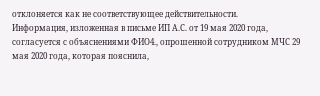отклоняется как не соответствующее действительности.
Информация, изложенная в письме ИП А.С. от 19 мая 2020 года, согласуется с объяснениями ФИО4., опрошенной сотрудником МЧС 29 мая 2020 года, которая пояснила,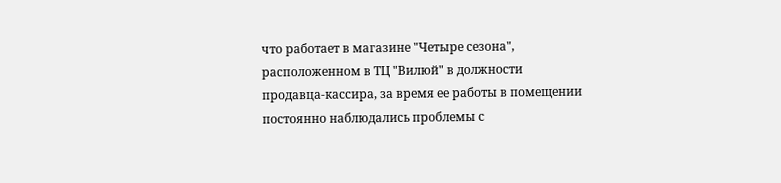что работает в магазине "Четыре сезона", расположенном в ТЦ "Вилюй" в должности продавца-кассира, за время ее работы в помещении постоянно наблюдались проблемы с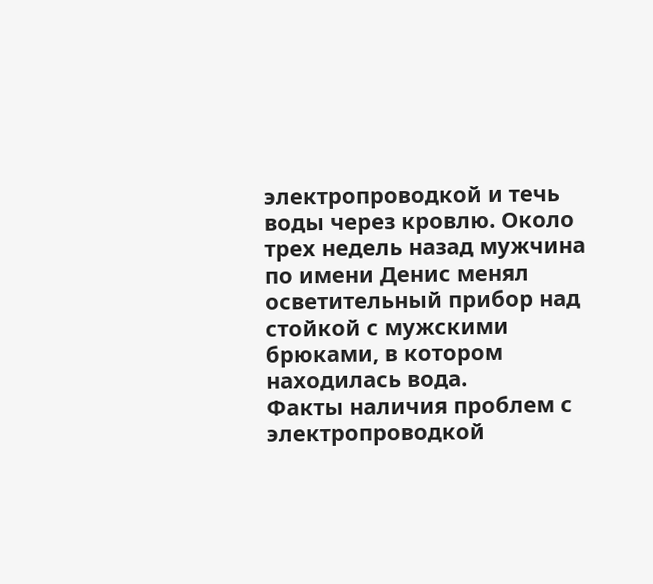электропроводкой и течь воды через кровлю. Около трех недель назад мужчина по имени Денис менял осветительный прибор над стойкой с мужскими брюками, в котором находилась вода.
Факты наличия проблем с электропроводкой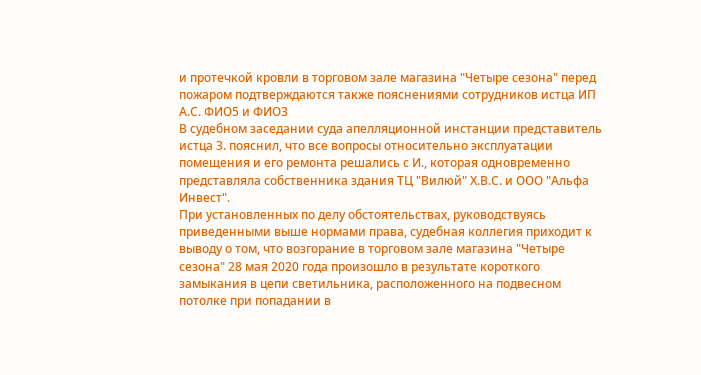и протечкой кровли в торговом зале магазина "Четыре сезона" перед пожаром подтверждаются также пояснениями сотрудников истца ИП А.С. ФИО5 и ФИО3
В судебном заседании суда апелляционной инстанции представитель истца З. пояснил, что все вопросы относительно эксплуатации помещения и его ремонта решались с И., которая одновременно представляла собственника здания ТЦ "Вилюй" Х.В.С. и ООО "Альфа Инвест".
При установленных по делу обстоятельствах, руководствуясь приведенными выше нормами права, судебная коллегия приходит к выводу о том, что возгорание в торговом зале магазина "Четыре сезона" 28 мая 2020 года произошло в результате короткого замыкания в цепи светильника, расположенного на подвесном потолке при попадании в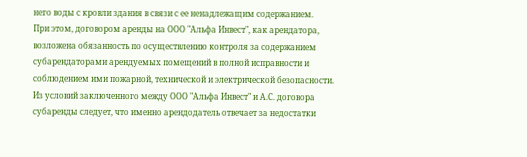него воды с кровли здания в связи с ее ненадлежащим содержанием.
При этом, договором аренды на ООО "Альфа Инвест", как арендатора, возложена обязанность по осуществлению контроля за содержанием субарендаторами арендуемых помещений в полной исправности и соблюдением ими пожарной, технической и электрической безопасности.
Из условий заключенного между ООО "Альфа Инвест" и А.С. договора субаренды следует, что именно арендодатель отвечает за недостатки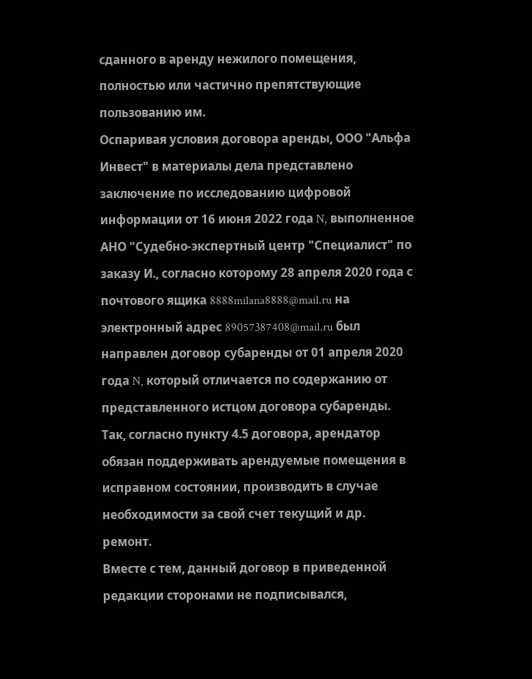сданного в аренду нежилого помещения, полностью или частично препятствующие пользованию им.
Оспаривая условия договора аренды, ООО "Альфа Инвест" в материалы дела представлено заключение по исследованию цифровой информации от 16 июня 2022 года N, выполненное АНО "Судебно-экспертный центр "Специалист" по заказу И., согласно которому 28 апреля 2020 года с почтового ящика 8888milana8888@mail.ru на электронный адрес 89057387408@mail.ru был направлен договор субаренды от 01 апреля 2020 года N, который отличается по содержанию от представленного истцом договора субаренды.
Так, согласно пункту 4.5 договора, арендатор обязан поддерживать арендуемые помещения в исправном состоянии, производить в случае необходимости за свой счет текущий и др. ремонт.
Вместе с тем, данный договор в приведенной редакции сторонами не подписывался,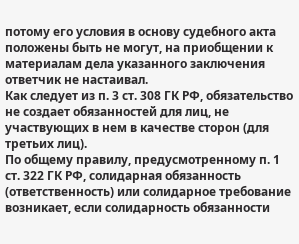потому его условия в основу судебного акта положены быть не могут, на приобщении к материалам дела указанного заключения ответчик не настаивал.
Как следует из п. 3 ст. 308 ГК РФ, обязательство не создает обязанностей для лиц, не участвующих в нем в качестве сторон (для третьих лиц).
По общему правилу, предусмотренному п. 1 ст. 322 ГК РФ, солидарная обязанность (ответственность) или солидарное требование возникает, если солидарность обязанности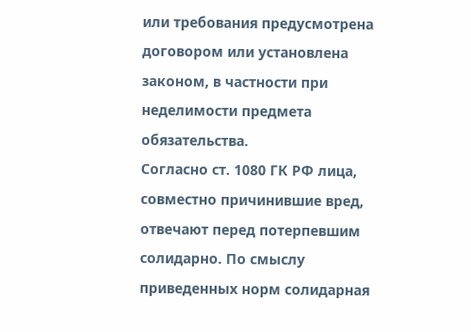или требования предусмотрена договором или установлена законом, в частности при неделимости предмета обязательства.
Согласно ст. 1080 ГК РФ лица, совместно причинившие вред, отвечают перед потерпевшим солидарно. По смыслу приведенных норм солидарная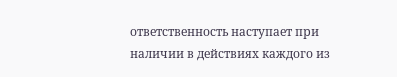ответственность наступает при наличии в действиях каждого из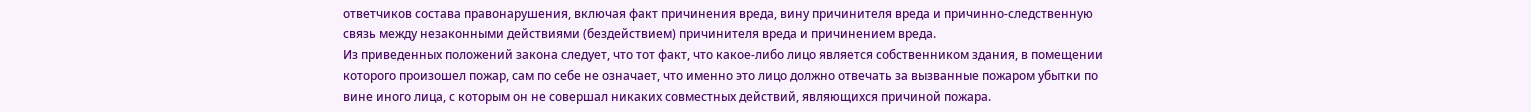ответчиков состава правонарушения, включая факт причинения вреда, вину причинителя вреда и причинно-следственную связь между незаконными действиями (бездействием) причинителя вреда и причинением вреда.
Из приведенных положений закона следует, что тот факт, что какое-либо лицо является собственником здания, в помещении которого произошел пожар, сам по себе не означает, что именно это лицо должно отвечать за вызванные пожаром убытки по вине иного лица, с которым он не совершал никаких совместных действий, являющихся причиной пожара.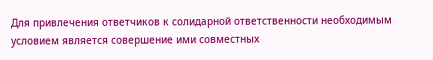Для привлечения ответчиков к солидарной ответственности необходимым условием является совершение ими совместных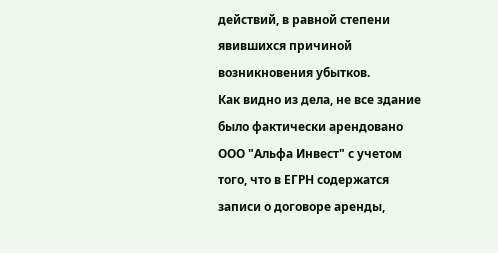действий, в равной степени явившихся причиной возникновения убытков.
Как видно из дела, не все здание было фактически арендовано ООО "Альфа Инвест" с учетом того, что в ЕГРН содержатся записи о договоре аренды,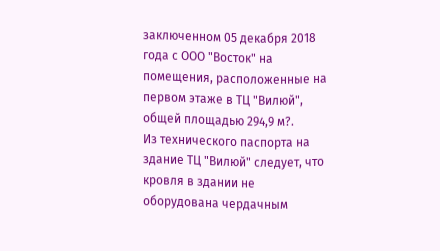заключенном 05 декабря 2018 года с ООО "Восток" на помещения, расположенные на первом этаже в ТЦ "Вилюй", общей площадью 294,9 м?.
Из технического паспорта на здание ТЦ "Вилюй" следует, что кровля в здании не оборудована чердачным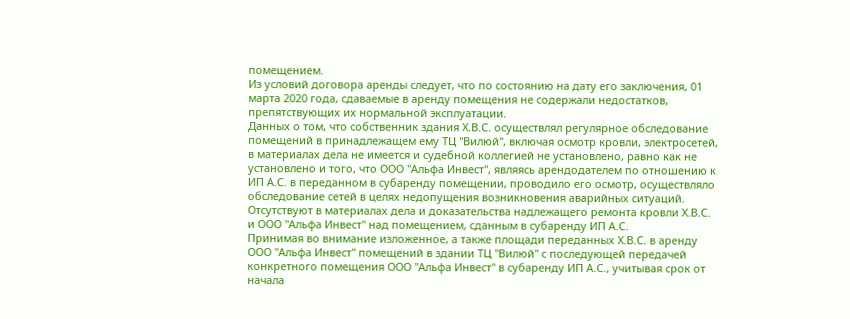помещением.
Из условий договора аренды следует, что по состоянию на дату его заключения, 01 марта 2020 года, сдаваемые в аренду помещения не содержали недостатков, препятствующих их нормальной эксплуатации.
Данных о том, что собственник здания Х.В.С. осуществлял регулярное обследование помещений в принадлежащем ему ТЦ "Вилюй", включая осмотр кровли, электросетей, в материалах дела не имеется и судебной коллегией не установлено, равно как не установлено и того, что ООО "Альфа Инвест", являясь арендодателем по отношению к ИП А.С. в переданном в субаренду помещении, проводило его осмотр, осуществляло обследование сетей в целях недопущения возникновения аварийных ситуаций.
Отсутствуют в материалах дела и доказательства надлежащего ремонта кровли Х.В.С. и ООО "Альфа Инвест" над помещением, сданным в субаренду ИП А.С.
Принимая во внимание изложенное, а также площади переданных Х.В.С. в аренду ООО "Альфа Инвест" помещений в здании ТЦ "Вилюй" с последующей передачей конкретного помещения ООО "Альфа Инвест" в субаренду ИП А.С., учитывая срок от начала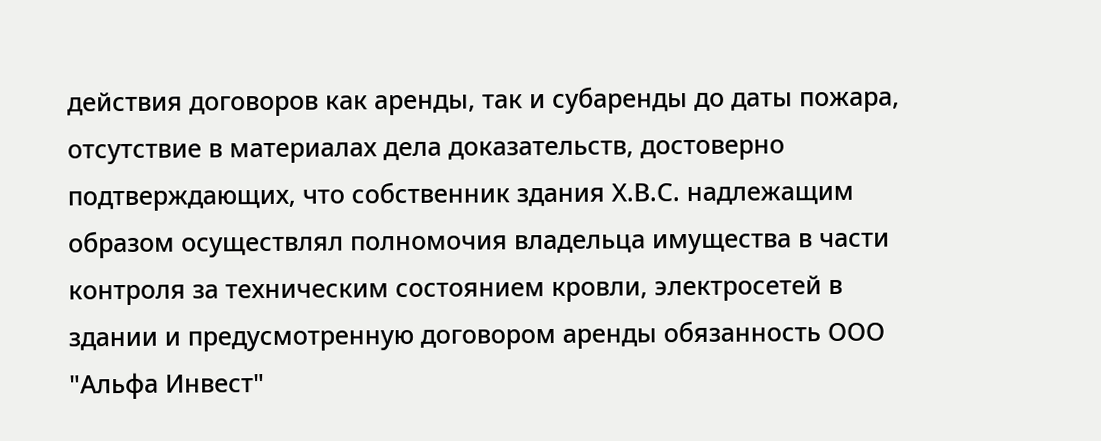действия договоров как аренды, так и субаренды до даты пожара, отсутствие в материалах дела доказательств, достоверно подтверждающих, что собственник здания Х.В.С. надлежащим образом осуществлял полномочия владельца имущества в части контроля за техническим состоянием кровли, электросетей в здании и предусмотренную договором аренды обязанность ООО "Альфа Инвест"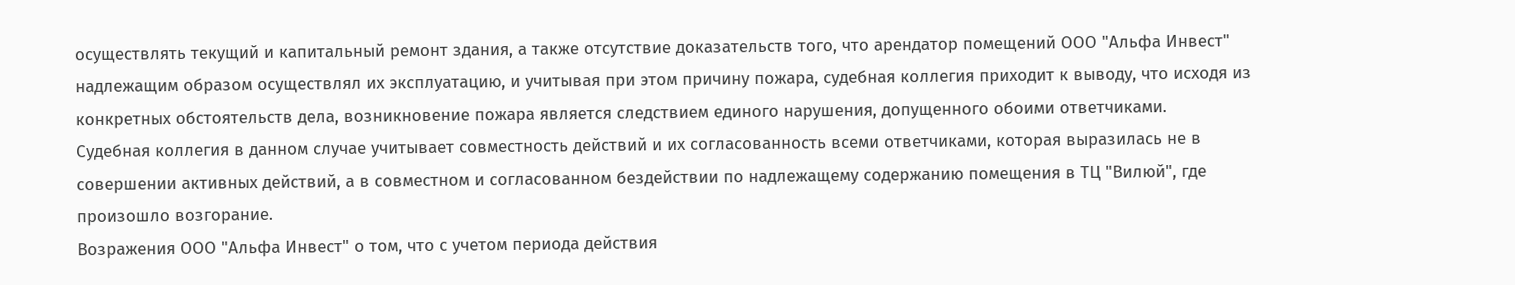осуществлять текущий и капитальный ремонт здания, а также отсутствие доказательств того, что арендатор помещений ООО "Альфа Инвест" надлежащим образом осуществлял их эксплуатацию, и учитывая при этом причину пожара, судебная коллегия приходит к выводу, что исходя из конкретных обстоятельств дела, возникновение пожара является следствием единого нарушения, допущенного обоими ответчиками.
Судебная коллегия в данном случае учитывает совместность действий и их согласованность всеми ответчиками, которая выразилась не в совершении активных действий, а в совместном и согласованном бездействии по надлежащему содержанию помещения в ТЦ "Вилюй", где произошло возгорание.
Возражения ООО "Альфа Инвест" о том, что с учетом периода действия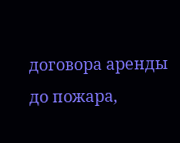договора аренды до пожара,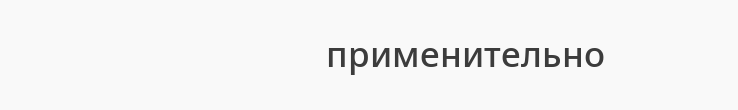применительно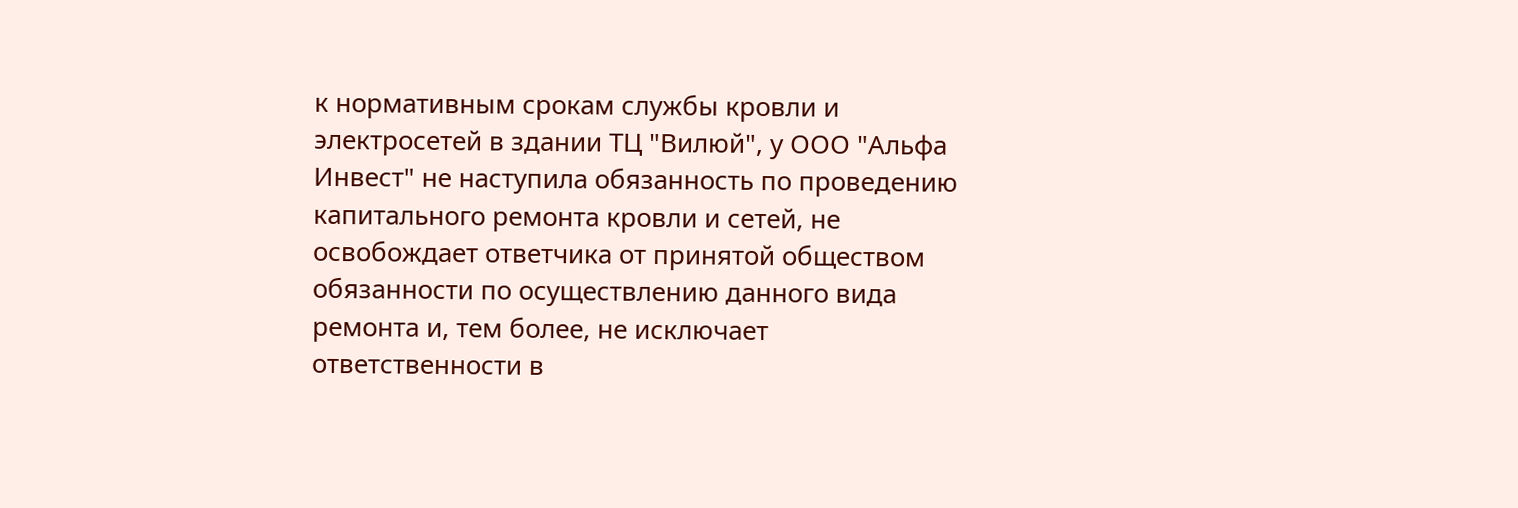к нормативным срокам службы кровли и электросетей в здании ТЦ "Вилюй", у ООО "Альфа Инвест" не наступила обязанность по проведению капитального ремонта кровли и сетей, не освобождает ответчика от принятой обществом обязанности по осуществлению данного вида ремонта и, тем более, не исключает ответственности в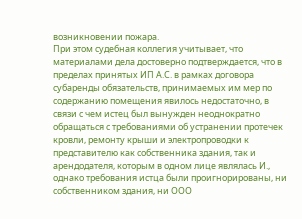возникновении пожара.
При этом судебная коллегия учитывает, что материалами дела достоверно подтверждается, что в пределах принятых ИП А.С. в рамках договора субаренды обязательств, принимаемых им мер по содержанию помещения явилось недостаточно, в связи с чем истец был вынужден неоднократно обращаться с требованиями об устранении протечек кровли, ремонту крыши и электропроводки к представителю как собственника здания, так и арендодателя, которым в одном лице являлась И., однако требования истца были проигнорированы, ни собственником здания, ни ООО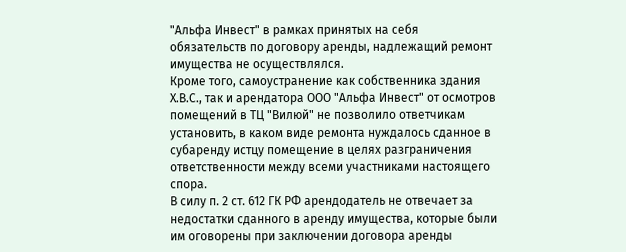"Альфа Инвест" в рамках принятых на себя обязательств по договору аренды, надлежащий ремонт имущества не осуществлялся.
Кроме того, самоустранение как собственника здания Х.В.С., так и арендатора ООО "Альфа Инвест" от осмотров помещений в ТЦ "Вилюй" не позволило ответчикам установить, в каком виде ремонта нуждалось сданное в субаренду истцу помещение в целях разграничения ответственности между всеми участниками настоящего спора.
В силу п. 2 ст. 612 ГК РФ арендодатель не отвечает за недостатки сданного в аренду имущества, которые были им оговорены при заключении договора аренды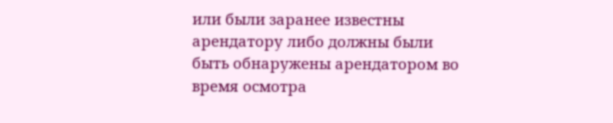или были заранее известны арендатору либо должны были быть обнаружены арендатором во время осмотра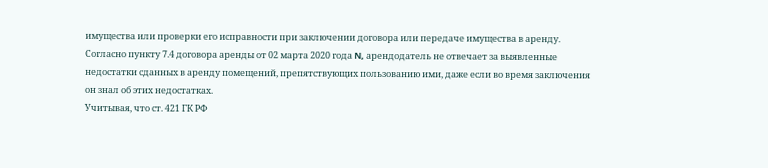имущества или проверки его исправности при заключении договора или передаче имущества в аренду.
Согласно пункту 7.4 договора аренды от 02 марта 2020 года N, арендодатель не отвечает за выявленные недостатки сданных в аренду помещений, препятствующих пользованию ими, даже если во время заключения он знал об этих недостатках.
Учитывая, что ст. 421 ГК РФ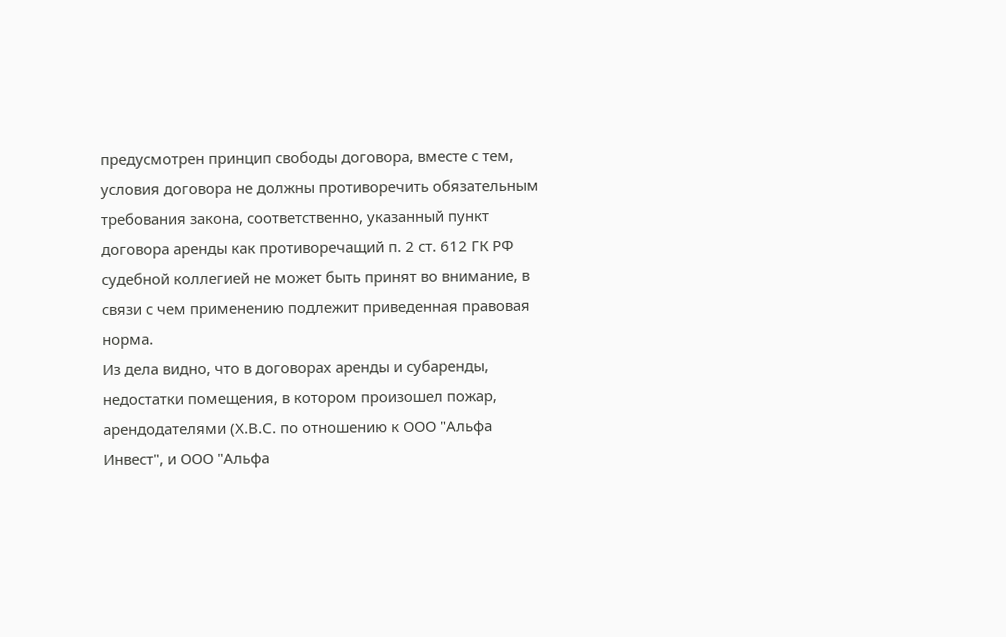предусмотрен принцип свободы договора, вместе с тем, условия договора не должны противоречить обязательным требования закона, соответственно, указанный пункт договора аренды как противоречащий п. 2 ст. 612 ГК РФ судебной коллегией не может быть принят во внимание, в связи с чем применению подлежит приведенная правовая норма.
Из дела видно, что в договорах аренды и субаренды, недостатки помещения, в котором произошел пожар, арендодателями (Х.В.С. по отношению к ООО "Альфа Инвест", и ООО "Альфа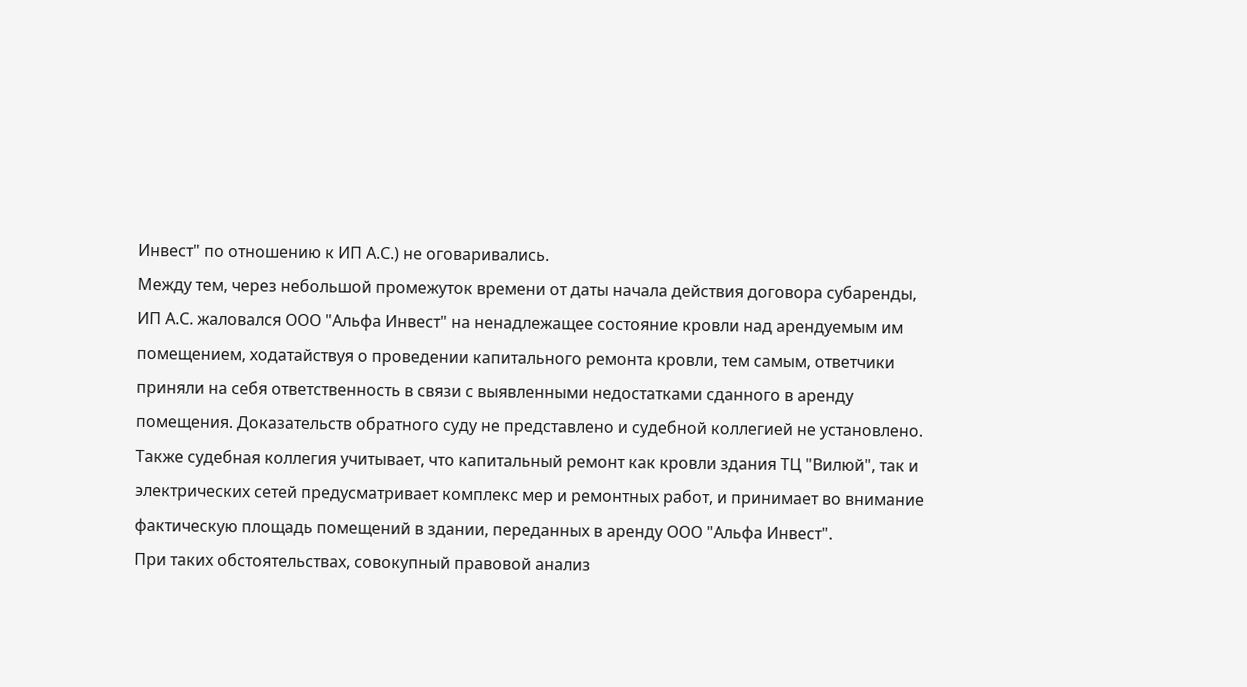Инвест" по отношению к ИП А.С.) не оговаривались.
Между тем, через небольшой промежуток времени от даты начала действия договора субаренды, ИП А.С. жаловался ООО "Альфа Инвест" на ненадлежащее состояние кровли над арендуемым им помещением, ходатайствуя о проведении капитального ремонта кровли, тем самым, ответчики приняли на себя ответственность в связи с выявленными недостатками сданного в аренду помещения. Доказательств обратного суду не представлено и судебной коллегией не установлено.
Также судебная коллегия учитывает, что капитальный ремонт как кровли здания ТЦ "Вилюй", так и электрических сетей предусматривает комплекс мер и ремонтных работ, и принимает во внимание фактическую площадь помещений в здании, переданных в аренду ООО "Альфа Инвест".
При таких обстоятельствах, совокупный правовой анализ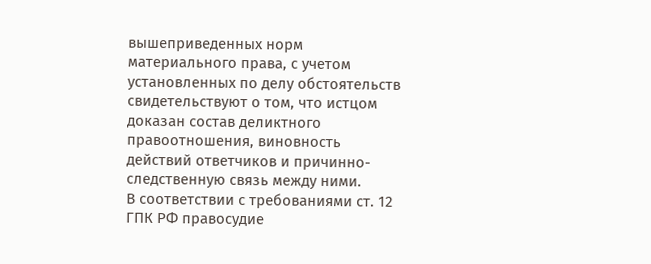вышеприведенных норм материального права, с учетом установленных по делу обстоятельств свидетельствуют о том, что истцом доказан состав деликтного правоотношения, виновность действий ответчиков и причинно-следственную связь между ними.
В соответствии с требованиями ст. 12 ГПК РФ правосудие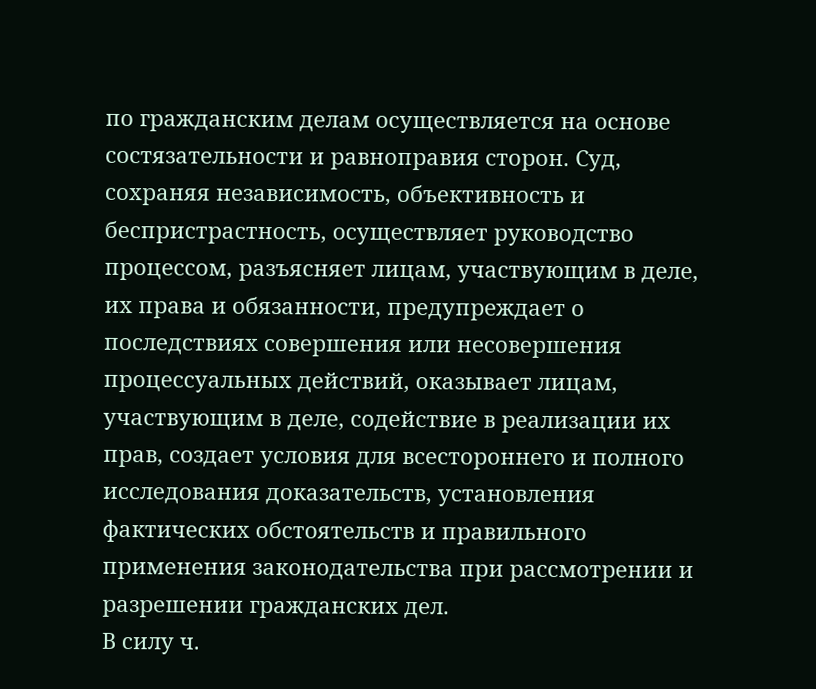по гражданским делам осуществляется на основе состязательности и равноправия сторон. Суд, сохраняя независимость, объективность и беспристрастность, осуществляет руководство процессом, разъясняет лицам, участвующим в деле, их права и обязанности, предупреждает о последствиях совершения или несовершения процессуальных действий, оказывает лицам, участвующим в деле, содействие в реализации их прав, создает условия для всестороннего и полного исследования доказательств, установления фактических обстоятельств и правильного применения законодательства при рассмотрении и разрешении гражданских дел.
В силу ч.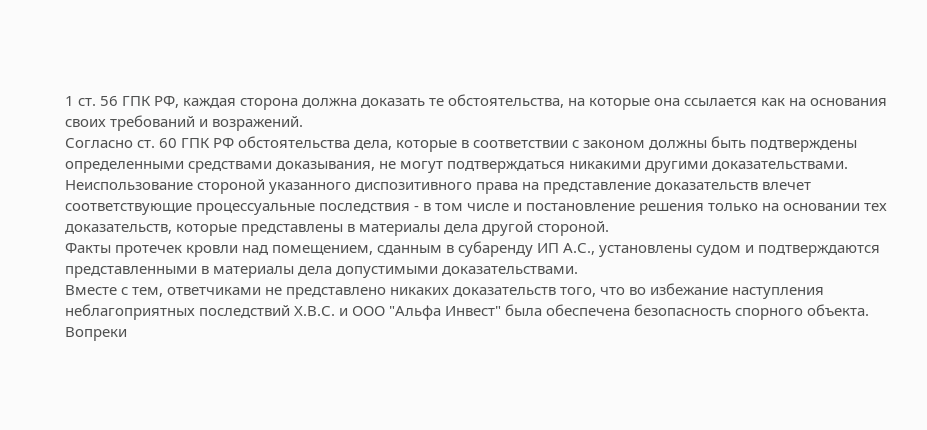1 ст. 56 ГПК РФ, каждая сторона должна доказать те обстоятельства, на которые она ссылается как на основания своих требований и возражений.
Согласно ст. 60 ГПК РФ обстоятельства дела, которые в соответствии с законом должны быть подтверждены определенными средствами доказывания, не могут подтверждаться никакими другими доказательствами.
Неиспользование стороной указанного диспозитивного права на представление доказательств влечет соответствующие процессуальные последствия - в том числе и постановление решения только на основании тех доказательств, которые представлены в материалы дела другой стороной.
Факты протечек кровли над помещением, сданным в субаренду ИП А.С., установлены судом и подтверждаются представленными в материалы дела допустимыми доказательствами.
Вместе с тем, ответчиками не представлено никаких доказательств того, что во избежание наступления неблагоприятных последствий Х.В.С. и ООО "Альфа Инвест" была обеспечена безопасность спорного объекта.
Вопреки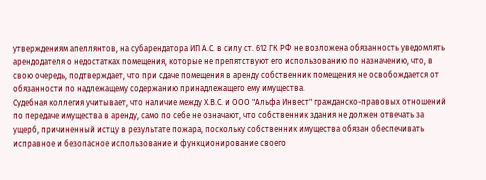утверждениям апеллянтов, на субарендатора ИП А.С. в силу ст. 612 ГК РФ не возложена обязанность уведомлять арендодателя о недостатках помещения, которые не препятствуют его использованию по назначению, что, в свою очередь, подтверждает, что при сдаче помещения в аренду собственник помещения не освобождается от обязанности по надлежащему содержанию принадлежащего ему имущества.
Судебная коллегия учитывает, что наличие между Х.В.С. и ООО "Альфа Инвест" гражданско-правовых отношений по передаче имущества в аренду, само по себе не означают, что собственник здания не должен отвечать за ущерб, причиненный истцу в результате пожара, поскольку собственник имущества обязан обеспечивать исправное и безопасное использование и функционирование своего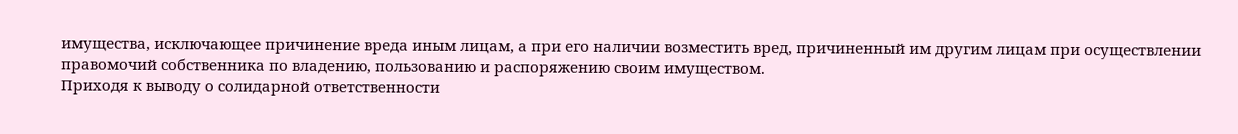имущества, исключающее причинение вреда иным лицам, а при его наличии возместить вред, причиненный им другим лицам при осуществлении правомочий собственника по владению, пользованию и распоряжению своим имуществом.
Приходя к выводу о солидарной ответственности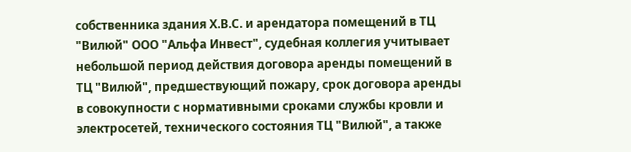собственника здания Х.В.С. и арендатора помещений в ТЦ "Вилюй" ООО "Альфа Инвест", судебная коллегия учитывает небольшой период действия договора аренды помещений в ТЦ "Вилюй", предшествующий пожару, срок договора аренды в совокупности с нормативными сроками службы кровли и электросетей, технического состояния ТЦ "Вилюй", а также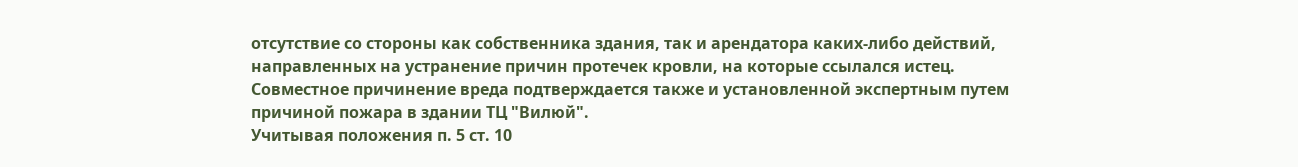отсутствие со стороны как собственника здания, так и арендатора каких-либо действий, направленных на устранение причин протечек кровли, на которые ссылался истец.
Совместное причинение вреда подтверждается также и установленной экспертным путем причиной пожара в здании ТЦ "Вилюй".
Учитывая положения п. 5 ст. 10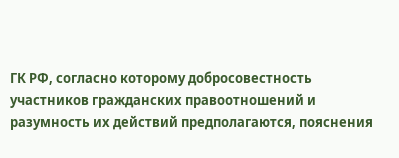ГК РФ, согласно которому добросовестность участников гражданских правоотношений и разумность их действий предполагаются, пояснения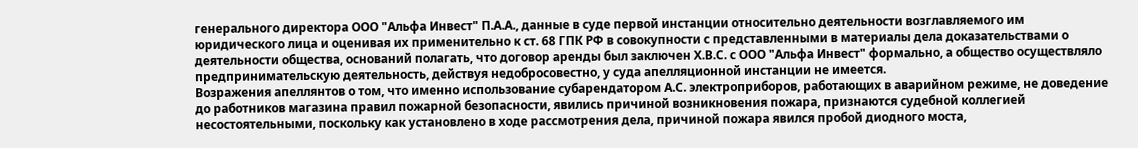генерального директора ООО "Альфа Инвест" П.А.А., данные в суде первой инстанции относительно деятельности возглавляемого им юридического лица и оценивая их применительно к ст. 68 ГПК РФ в совокупности с представленными в материалы дела доказательствами о деятельности общества, оснований полагать, что договор аренды был заключен Х.В.С. с ООО "Альфа Инвест" формально, а общество осуществляло предпринимательскую деятельность, действуя недобросовестно, у суда апелляционной инстанции не имеется.
Возражения апеллянтов о том, что именно использование субарендатором А.С. электроприборов, работающих в аварийном режиме, не доведение до работников магазина правил пожарной безопасности, явились причиной возникновения пожара, признаются судебной коллегией несостоятельными, поскольку как установлено в ходе рассмотрения дела, причиной пожара явился пробой диодного моста,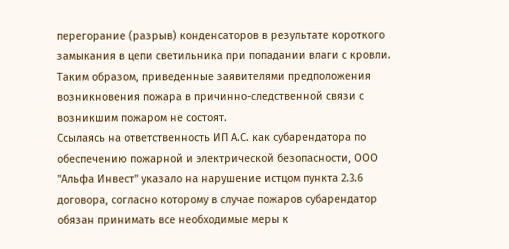перегорание (разрыв) конденсаторов в результате короткого замыкания в цепи светильника при попадании влаги с кровли.
Таким образом, приведенные заявителями предположения возникновения пожара в причинно-следственной связи с возникшим пожаром не состоят.
Ссылаясь на ответственность ИП А.С. как субарендатора по обеспечению пожарной и электрической безопасности, ООО "Альфа Инвест" указало на нарушение истцом пункта 2.3.6 договора, согласно которому в случае пожаров субарендатор обязан принимать все необходимые меры к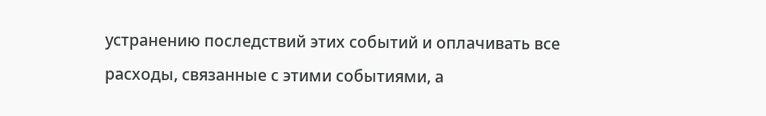устранению последствий этих событий и оплачивать все расходы, связанные с этими событиями, а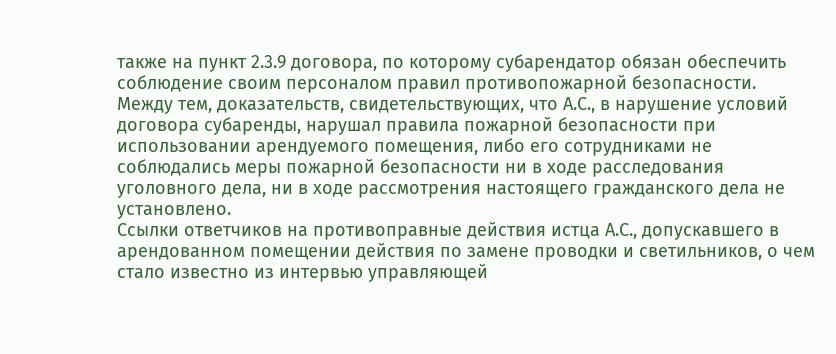также на пункт 2.3.9 договора, по которому субарендатор обязан обеспечить соблюдение своим персоналом правил противопожарной безопасности.
Между тем, доказательств, свидетельствующих, что А.С., в нарушение условий договора субаренды, нарушал правила пожарной безопасности при использовании арендуемого помещения, либо его сотрудниками не соблюдались меры пожарной безопасности ни в ходе расследования уголовного дела, ни в ходе рассмотрения настоящего гражданского дела не установлено.
Ссылки ответчиков на противоправные действия истца А.С., допускавшего в арендованном помещении действия по замене проводки и светильников, о чем стало известно из интервью управляющей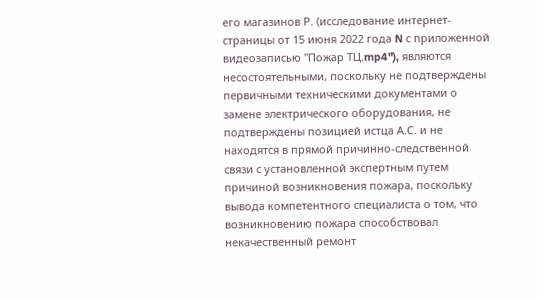его магазинов Р. (исследование интернет-страницы от 15 июня 2022 года N с приложенной видеозаписью "Пожар ТЦ.mp4"), являются несостоятельными, поскольку не подтверждены первичными техническими документами о замене электрического оборудования, не подтверждены позицией истца А.С. и не находятся в прямой причинно-следственной связи с установленной экспертным путем причиной возникновения пожара, поскольку вывода компетентного специалиста о том, что возникновению пожара способствовал некачественный ремонт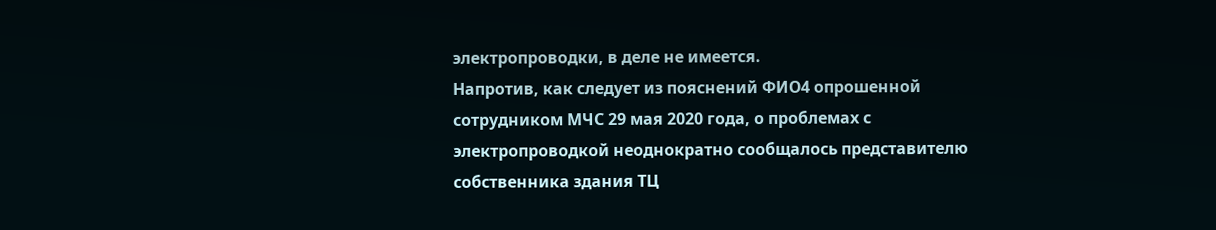электропроводки, в деле не имеется.
Напротив, как следует из пояснений ФИО4 опрошенной сотрудником МЧС 29 мая 2020 года, о проблемах с электропроводкой неоднократно сообщалось представителю собственника здания ТЦ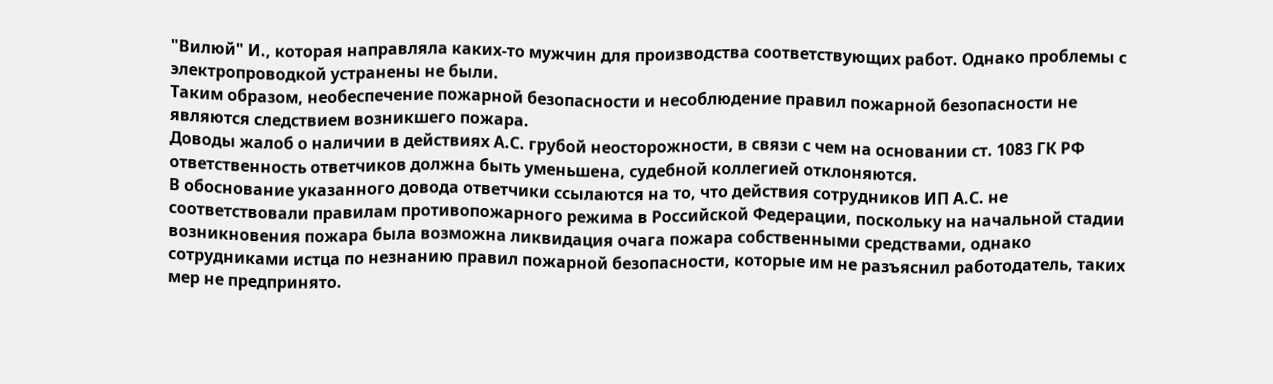"Вилюй" И., которая направляла каких-то мужчин для производства соответствующих работ. Однако проблемы с электропроводкой устранены не были.
Таким образом, необеспечение пожарной безопасности и несоблюдение правил пожарной безопасности не являются следствием возникшего пожара.
Доводы жалоб о наличии в действиях А.С. грубой неосторожности, в связи с чем на основании ст. 1083 ГК РФ ответственность ответчиков должна быть уменьшена, судебной коллегией отклоняются.
В обоснование указанного довода ответчики ссылаются на то, что действия сотрудников ИП А.С. не соответствовали правилам противопожарного режима в Российской Федерации, поскольку на начальной стадии возникновения пожара была возможна ликвидация очага пожара собственными средствами, однако сотрудниками истца по незнанию правил пожарной безопасности, которые им не разъяснил работодатель, таких мер не предпринято.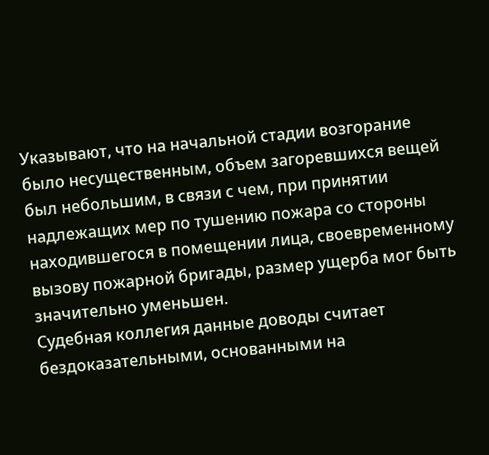Указывают, что на начальной стадии возгорание было несущественным, объем загоревшихся вещей был небольшим, в связи с чем, при принятии надлежащих мер по тушению пожара со стороны находившегося в помещении лица, своевременному вызову пожарной бригады, размер ущерба мог быть значительно уменьшен.
Судебная коллегия данные доводы считает бездоказательными, основанными на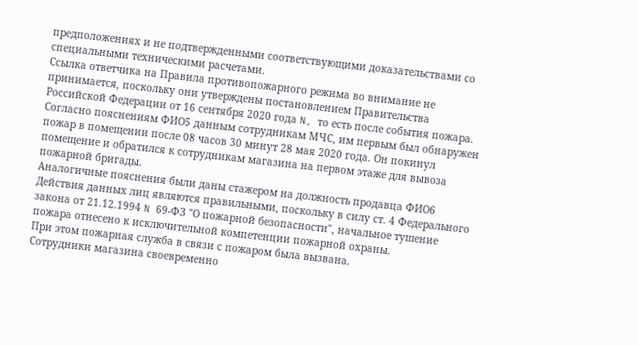предположениях и не подтвержденными соответствующими доказательствами со специальными техническими расчетами.
Ссылка ответчика на Правила противопожарного режима во внимание не принимается, поскольку они утверждены постановлением Правительства Российской Федерации от 16 сентября 2020 года N, то есть после события пожара.
Согласно пояснениям ФИО5 данным сотрудникам МЧС, им первым был обнаружен пожар в помещении после 08 часов 30 минут 28 мая 2020 года. Он покинул помещение и обратился к сотрудникам магазина на первом этаже для вывоза пожарной бригады.
Аналогичные пояснения были даны стажером на должность продавца ФИО6
Действия данных лиц являются правильными, поскольку в силу ст. 4 Федерального закона от 21.12.1994 N 69-ФЗ "О пожарной безопасности", начальное тушение пожара отнесено к исключительной компетенции пожарной охраны.
При этом пожарная служба в связи с пожаром была вызвана.
Сотрудники магазина своевременно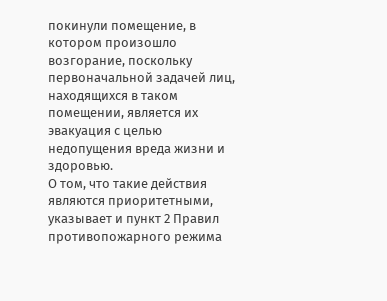покинули помещение, в котором произошло возгорание, поскольку первоначальной задачей лиц, находящихся в таком помещении, является их эвакуация с целью недопущения вреда жизни и здоровью.
О том, что такие действия являются приоритетными, указывает и пункт 2 Правил противопожарного режима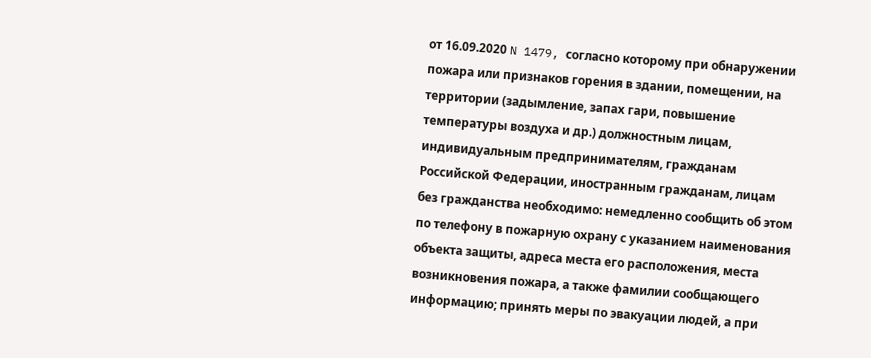от 16.09.2020 N 1479, согласно которому при обнаружении пожара или признаков горения в здании, помещении, на территории (задымление, запах гари, повышение температуры воздуха и др.) должностным лицам, индивидуальным предпринимателям, гражданам Российской Федерации, иностранным гражданам, лицам без гражданства необходимо: немедленно сообщить об этом по телефону в пожарную охрану с указанием наименования объекта защиты, адреса места его расположения, места возникновения пожара, а также фамилии сообщающего информацию; принять меры по эвакуации людей, а при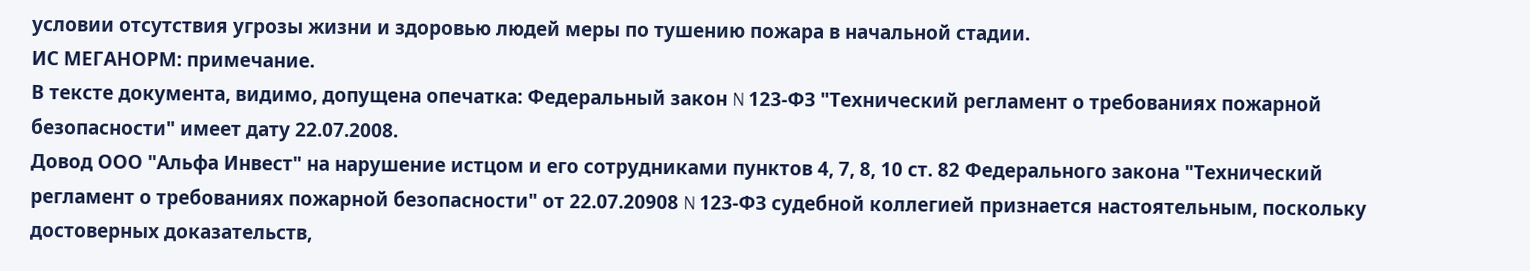условии отсутствия угрозы жизни и здоровью людей меры по тушению пожара в начальной стадии.
ИС МЕГАНОРМ: примечание.
В тексте документа, видимо, допущена опечатка: Федеральный закон N 123-ФЗ "Технический регламент о требованиях пожарной безопасности" имеет дату 22.07.2008.
Довод ООО "Альфа Инвест" на нарушение истцом и его сотрудниками пунктов 4, 7, 8, 10 ст. 82 Федерального закона "Технический регламент о требованиях пожарной безопасности" от 22.07.20908 N 123-ФЗ судебной коллегией признается настоятельным, поскольку достоверных доказательств,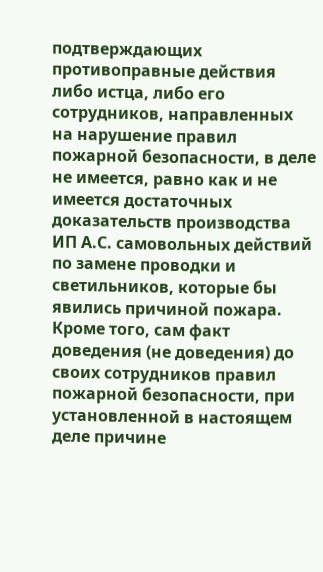подтверждающих противоправные действия либо истца, либо его сотрудников, направленных на нарушение правил пожарной безопасности, в деле не имеется, равно как и не имеется достаточных доказательств производства ИП А.С. самовольных действий по замене проводки и светильников, которые бы явились причиной пожара.
Кроме того, сам факт доведения (не доведения) до своих сотрудников правил пожарной безопасности, при установленной в настоящем деле причине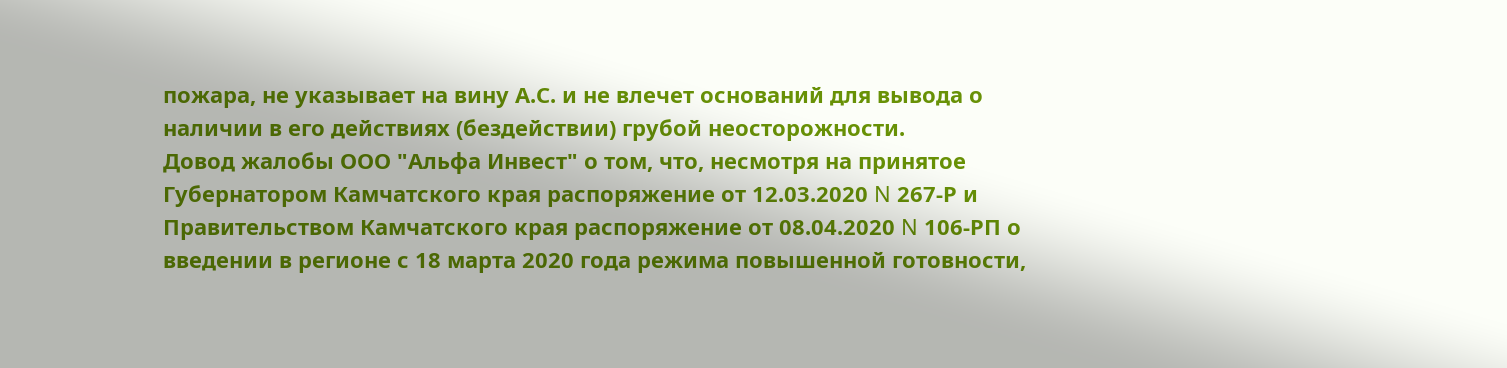пожара, не указывает на вину А.С. и не влечет оснований для вывода о наличии в его действиях (бездействии) грубой неосторожности.
Довод жалобы ООО "Альфа Инвест" о том, что, несмотря на принятое Губернатором Камчатского края распоряжение от 12.03.2020 N 267-Р и Правительством Камчатского края распоряжение от 08.04.2020 N 106-РП о введении в регионе с 18 марта 2020 года режима повышенной готовности,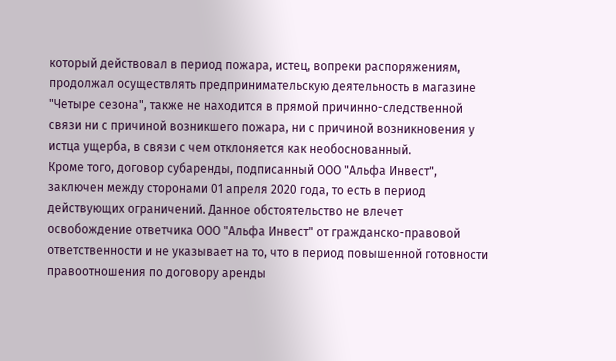который действовал в период пожара, истец, вопреки распоряжениям, продолжал осуществлять предпринимательскую деятельность в магазине "Четыре сезона", также не находится в прямой причинно-следственной связи ни с причиной возникшего пожара, ни с причиной возникновения у истца ущерба, в связи с чем отклоняется как необоснованный.
Кроме того, договор субаренды, подписанный ООО "Альфа Инвест", заключен между сторонами 01 апреля 2020 года, то есть в период действующих ограничений. Данное обстоятельство не влечет освобождение ответчика ООО "Альфа Инвест" от гражданско-правовой ответственности и не указывает на то, что в период повышенной готовности правоотношения по договору аренды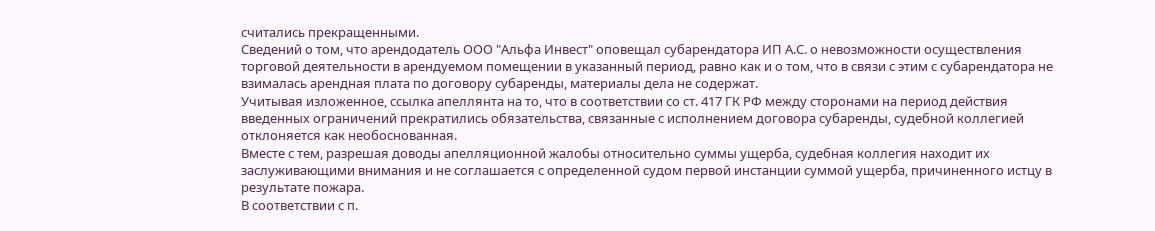считались прекращенными.
Сведений о том, что арендодатель ООО "Альфа Инвест" оповещал субарендатора ИП А.С. о невозможности осуществления торговой деятельности в арендуемом помещении в указанный период, равно как и о том, что в связи с этим с субарендатора не взималась арендная плата по договору субаренды, материалы дела не содержат.
Учитывая изложенное, ссылка апеллянта на то, что в соответствии со ст. 417 ГК РФ между сторонами на период действия введенных ограничений прекратились обязательства, связанные с исполнением договора субаренды, судебной коллегией отклоняется как необоснованная.
Вместе с тем, разрешая доводы апелляционной жалобы относительно суммы ущерба, судебная коллегия находит их заслуживающими внимания и не соглашается с определенной судом первой инстанции суммой ущерба, причиненного истцу в результате пожара.
В соответствии с п.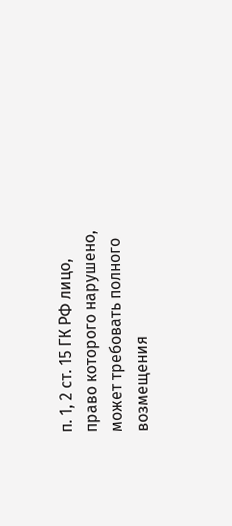п. 1, 2 ст. 15 ГК РФ лицо, право которого нарушено, может требовать полного возмещения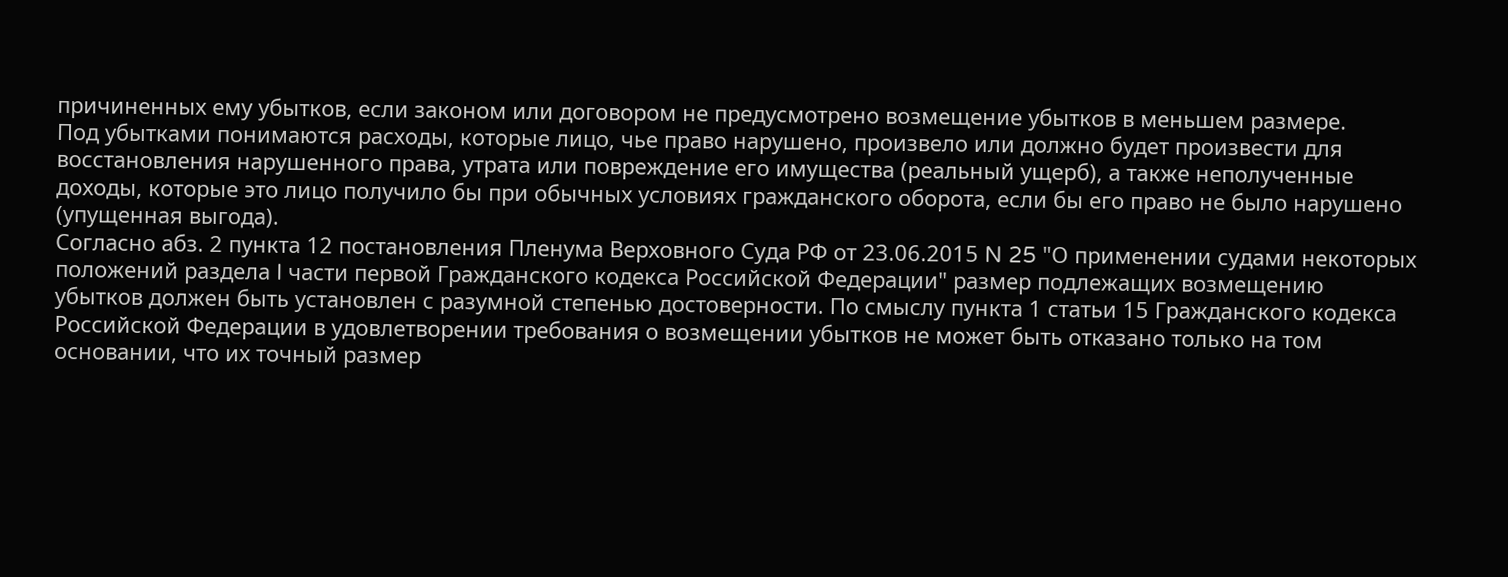причиненных ему убытков, если законом или договором не предусмотрено возмещение убытков в меньшем размере.
Под убытками понимаются расходы, которые лицо, чье право нарушено, произвело или должно будет произвести для восстановления нарушенного права, утрата или повреждение его имущества (реальный ущерб), а также неполученные доходы, которые это лицо получило бы при обычных условиях гражданского оборота, если бы его право не было нарушено (упущенная выгода).
Согласно абз. 2 пункта 12 постановления Пленума Верховного Суда РФ от 23.06.2015 N 25 "О применении судами некоторых положений раздела I части первой Гражданского кодекса Российской Федерации" размер подлежащих возмещению убытков должен быть установлен с разумной степенью достоверности. По смыслу пункта 1 статьи 15 Гражданского кодекса Российской Федерации в удовлетворении требования о возмещении убытков не может быть отказано только на том основании, что их точный размер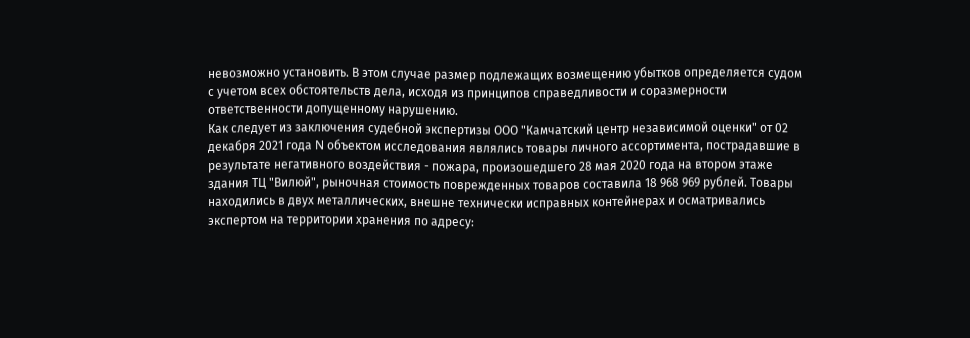невозможно установить. В этом случае размер подлежащих возмещению убытков определяется судом с учетом всех обстоятельств дела, исходя из принципов справедливости и соразмерности ответственности допущенному нарушению.
Как следует из заключения судебной экспертизы ООО "Камчатский центр независимой оценки" от 02 декабря 2021 года N объектом исследования являлись товары личного ассортимента, пострадавшие в результате негативного воздействия - пожара, произошедшего 28 мая 2020 года на втором этаже здания ТЦ "Вилюй", рыночная стоимость поврежденных товаров составила 18 968 969 рублей. Товары находились в двух металлических, внешне технически исправных контейнерах и осматривались экспертом на территории хранения по адресу: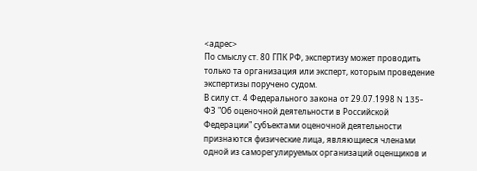<адрес>
По смыслу ст. 80 ГПК РФ, экспертизу может проводить только та организация или эксперт, которым проведение экспертизы поручено судом.
В силу ст. 4 Федерального закона от 29.07.1998 N 135-ФЗ "Об оценочной деятельности в Российской Федерации" субъектами оценочной деятельности признаются физические лица, являющиеся членами одной из саморегулируемых организаций оценщиков и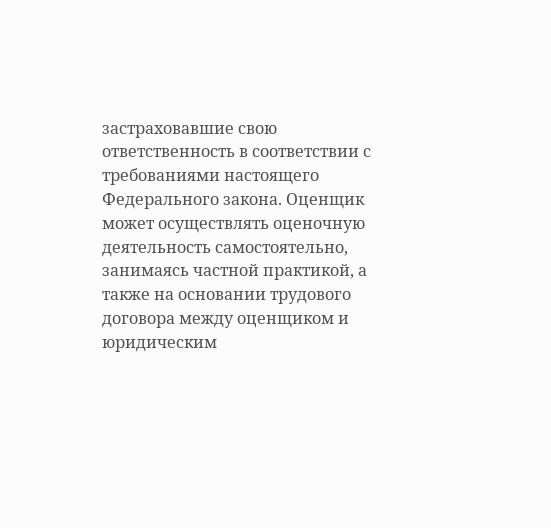застраховавшие свою ответственность в соответствии с требованиями настоящего Федерального закона. Оценщик может осуществлять оценочную деятельность самостоятельно, занимаясь частной практикой, а также на основании трудового договора между оценщиком и юридическим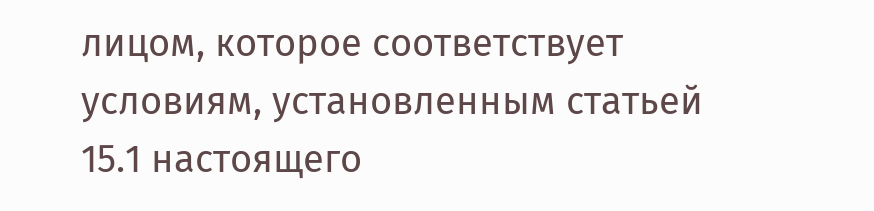лицом, которое соответствует условиям, установленным статьей 15.1 настоящего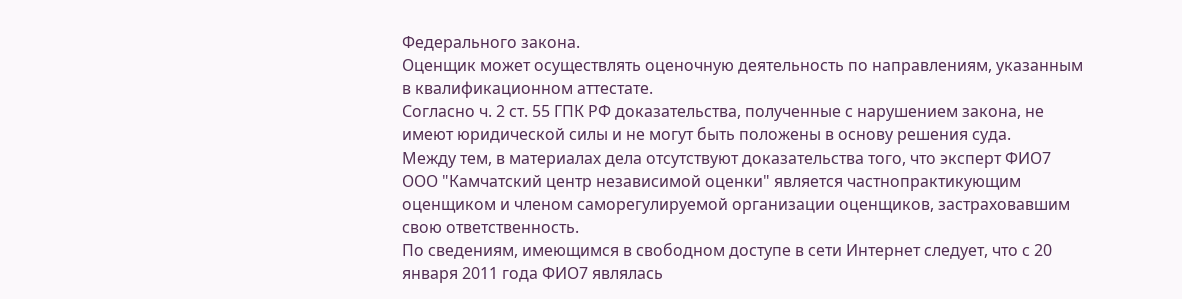Федерального закона.
Оценщик может осуществлять оценочную деятельность по направлениям, указанным в квалификационном аттестате.
Согласно ч. 2 ст. 55 ГПК РФ доказательства, полученные с нарушением закона, не имеют юридической силы и не могут быть положены в основу решения суда.
Между тем, в материалах дела отсутствуют доказательства того, что эксперт ФИО7 ООО "Камчатский центр независимой оценки" является частнопрактикующим оценщиком и членом саморегулируемой организации оценщиков, застраховавшим свою ответственность.
По сведениям, имеющимся в свободном доступе в сети Интернет следует, что с 20 января 2011 года ФИО7 являлась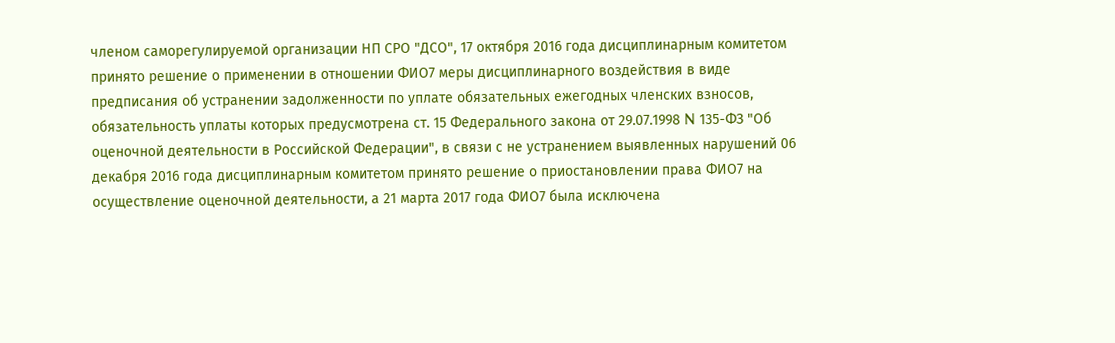членом саморегулируемой организации НП СРО "ДСО", 17 октября 2016 года дисциплинарным комитетом принято решение о применении в отношении ФИО7 меры дисциплинарного воздействия в виде предписания об устранении задолженности по уплате обязательных ежегодных членских взносов, обязательность уплаты которых предусмотрена ст. 15 Федерального закона от 29.07.1998 N 135-ФЗ "Об оценочной деятельности в Российской Федерации", в связи с не устранением выявленных нарушений 06 декабря 2016 года дисциплинарным комитетом принято решение о приостановлении права ФИО7 на осуществление оценочной деятельности, а 21 марта 2017 года ФИО7 была исключена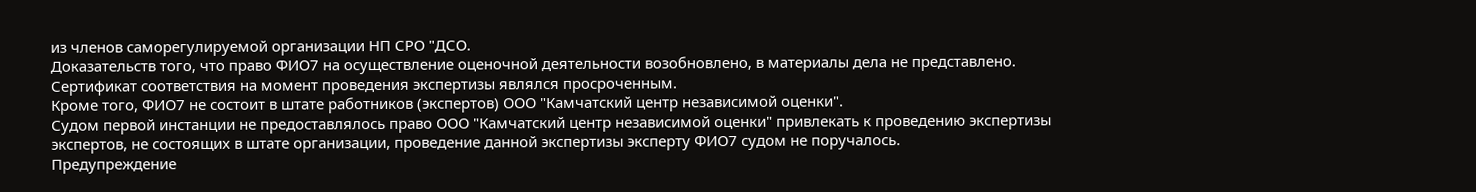из членов саморегулируемой организации НП СРО "ДСО.
Доказательств того, что право ФИО7 на осуществление оценочной деятельности возобновлено, в материалы дела не представлено. Сертификат соответствия на момент проведения экспертизы являлся просроченным.
Кроме того, ФИО7 не состоит в штате работников (экспертов) ООО "Камчатский центр независимой оценки".
Судом первой инстанции не предоставлялось право ООО "Камчатский центр независимой оценки" привлекать к проведению экспертизы экспертов, не состоящих в штате организации, проведение данной экспертизы эксперту ФИО7 судом не поручалось.
Предупреждение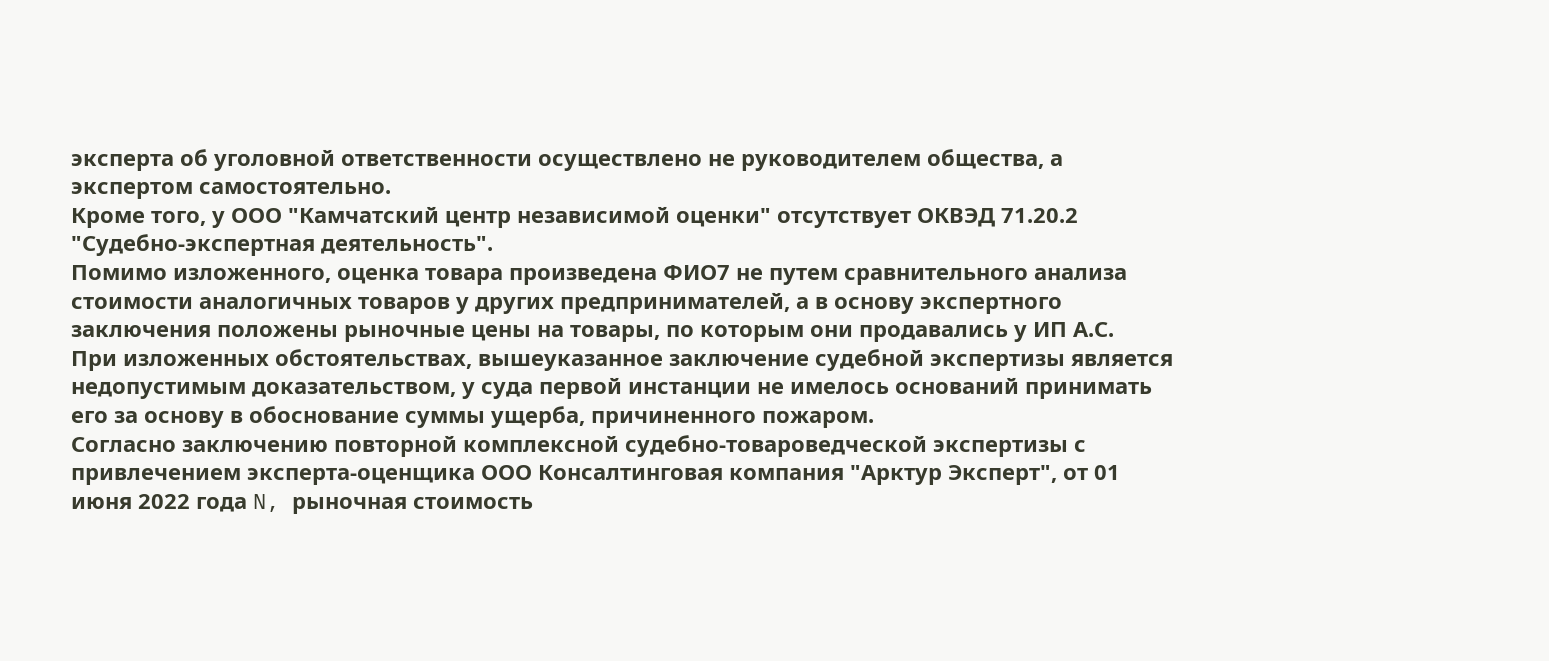эксперта об уголовной ответственности осуществлено не руководителем общества, а экспертом самостоятельно.
Кроме того, у ООО "Камчатский центр независимой оценки" отсутствует ОКВЭД 71.20.2 "Судебно-экспертная деятельность".
Помимо изложенного, оценка товара произведена ФИО7 не путем сравнительного анализа стоимости аналогичных товаров у других предпринимателей, а в основу экспертного заключения положены рыночные цены на товары, по которым они продавались у ИП А.С.
При изложенных обстоятельствах, вышеуказанное заключение судебной экспертизы является недопустимым доказательством, у суда первой инстанции не имелось оснований принимать его за основу в обоснование суммы ущерба, причиненного пожаром.
Согласно заключению повторной комплексной судебно-товароведческой экспертизы с привлечением эксперта-оценщика ООО Консалтинговая компания "Арктур Эксперт", от 01 июня 2022 года N, рыночная стоимость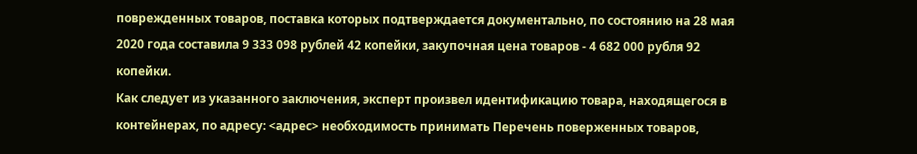поврежденных товаров, поставка которых подтверждается документально, по состоянию на 28 мая 2020 года составила 9 333 098 рублей 42 копейки, закупочная цена товаров - 4 682 000 рубля 92 копейки.
Как следует из указанного заключения, эксперт произвел идентификацию товара, находящегося в контейнерах, по адресу: <адрес> необходимость принимать Перечень поверженных товаров,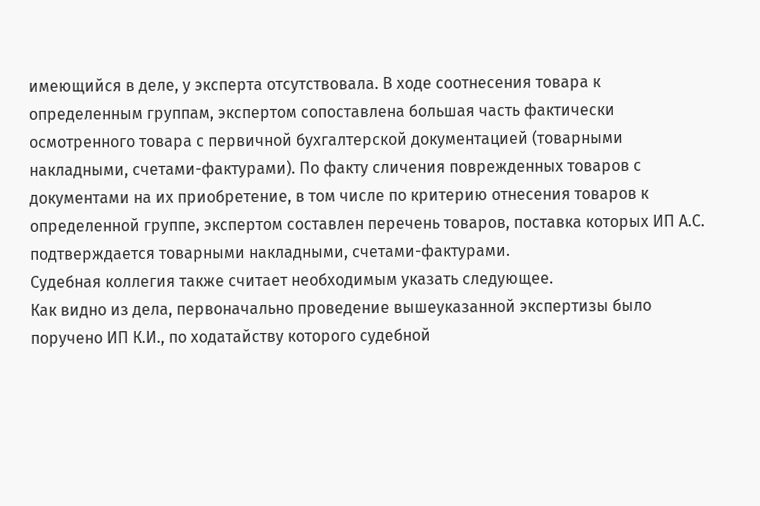имеющийся в деле, у эксперта отсутствовала. В ходе соотнесения товара к определенным группам, экспертом сопоставлена большая часть фактически осмотренного товара с первичной бухгалтерской документацией (товарными накладными, счетами-фактурами). По факту сличения поврежденных товаров с документами на их приобретение, в том числе по критерию отнесения товаров к определенной группе, экспертом составлен перечень товаров, поставка которых ИП А.С. подтверждается товарными накладными, счетами-фактурами.
Судебная коллегия также считает необходимым указать следующее.
Как видно из дела, первоначально проведение вышеуказанной экспертизы было поручено ИП К.И., по ходатайству которого судебной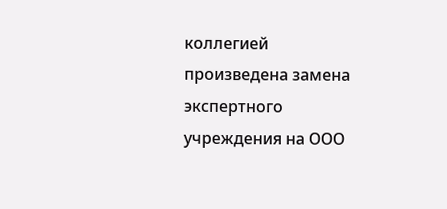коллегией произведена замена экспертного учреждения на ООО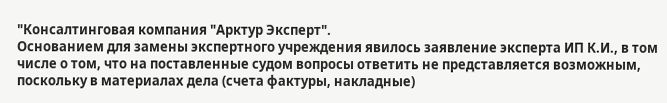"Консалтинговая компания "Арктур Эксперт".
Основанием для замены экспертного учреждения явилось заявление эксперта ИП К.И., в том числе о том, что на поставленные судом вопросы ответить не представляется возможным, поскольку в материалах дела (счета фактуры, накладные)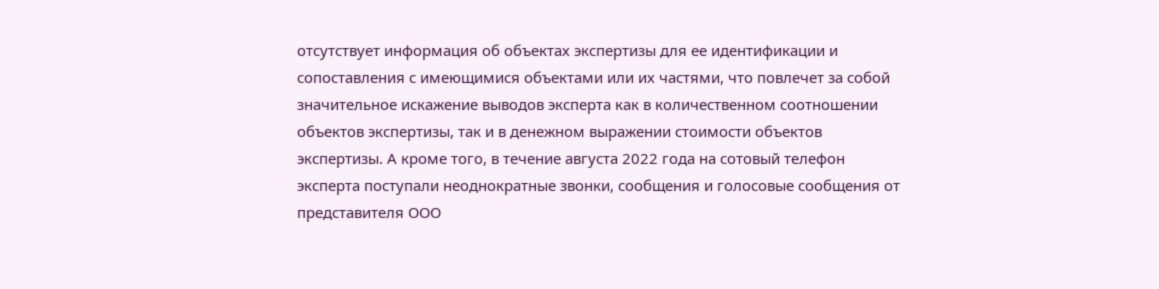отсутствует информация об объектах экспертизы для ее идентификации и сопоставления с имеющимися объектами или их частями, что повлечет за собой значительное искажение выводов эксперта как в количественном соотношении объектов экспертизы, так и в денежном выражении стоимости объектов экспертизы. А кроме того, в течение августа 2022 года на сотовый телефон эксперта поступали неоднократные звонки, сообщения и голосовые сообщения от представителя ООО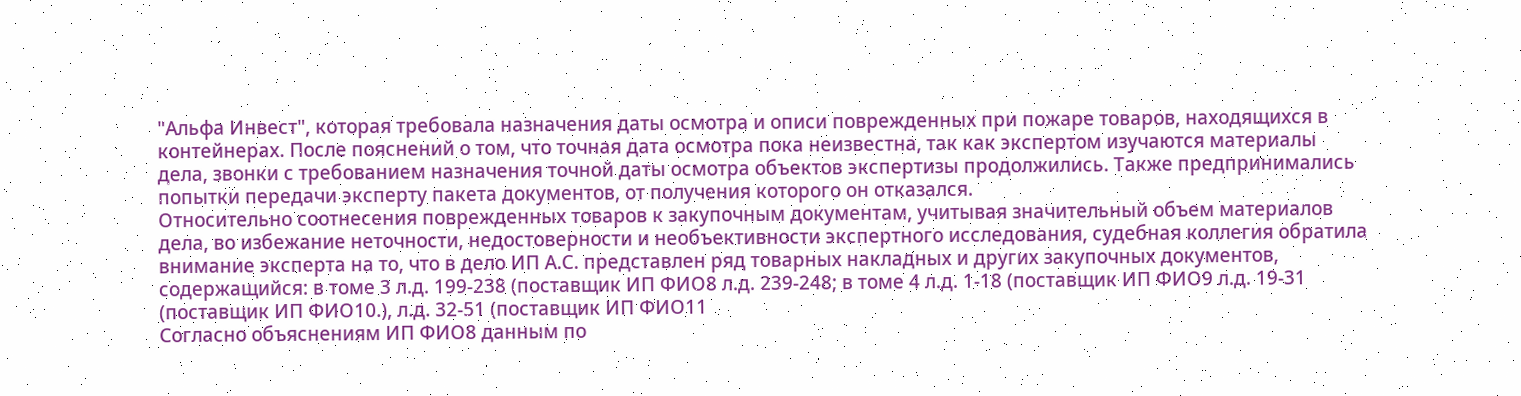"Альфа Инвест", которая требовала назначения даты осмотра и описи поврежденных при пожаре товаров, находящихся в контейнерах. После пояснений о том, что точная дата осмотра пока неизвестна, так как экспертом изучаются материалы дела, звонки с требованием назначения точной даты осмотра объектов экспертизы продолжились. Также предпринимались попытки передачи эксперту пакета документов, от получения которого он отказался.
Относительно соотнесения поврежденных товаров к закупочным документам, учитывая значительный объем материалов дела, во избежание неточности, недостоверности и необъективности экспертного исследования, судебная коллегия обратила внимание эксперта на то, что в дело ИП А.С. представлен ряд товарных накладных и других закупочных документов, содержащийся: в томе 3 л.д. 199-238 (поставщик ИП ФИО8 л.д. 239-248; в томе 4 л.д. 1-18 (поставщик ИП ФИО9 л.д. 19-31 (поставщик ИП ФИО10.), л.д. 32-51 (поставщик ИП ФИО11
Согласно объяснениям ИП ФИО8 данным по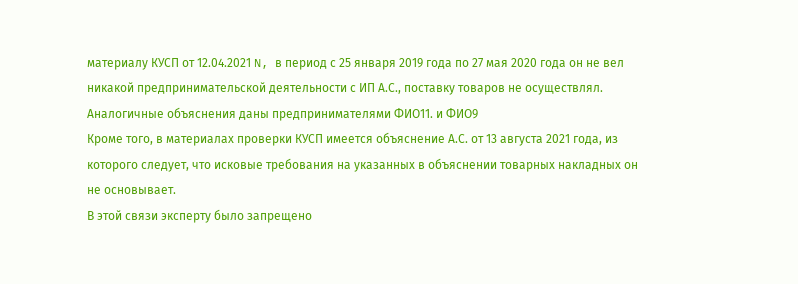материалу КУСП от 12.04.2021 N, в период с 25 января 2019 года по 27 мая 2020 года он не вел никакой предпринимательской деятельности с ИП А.С., поставку товаров не осуществлял.
Аналогичные объяснения даны предпринимателями ФИО11. и ФИО9
Кроме того, в материалах проверки КУСП имеется объяснение А.С. от 13 августа 2021 года, из которого следует, что исковые требования на указанных в объяснении товарных накладных он не основывает.
В этой связи эксперту было запрещено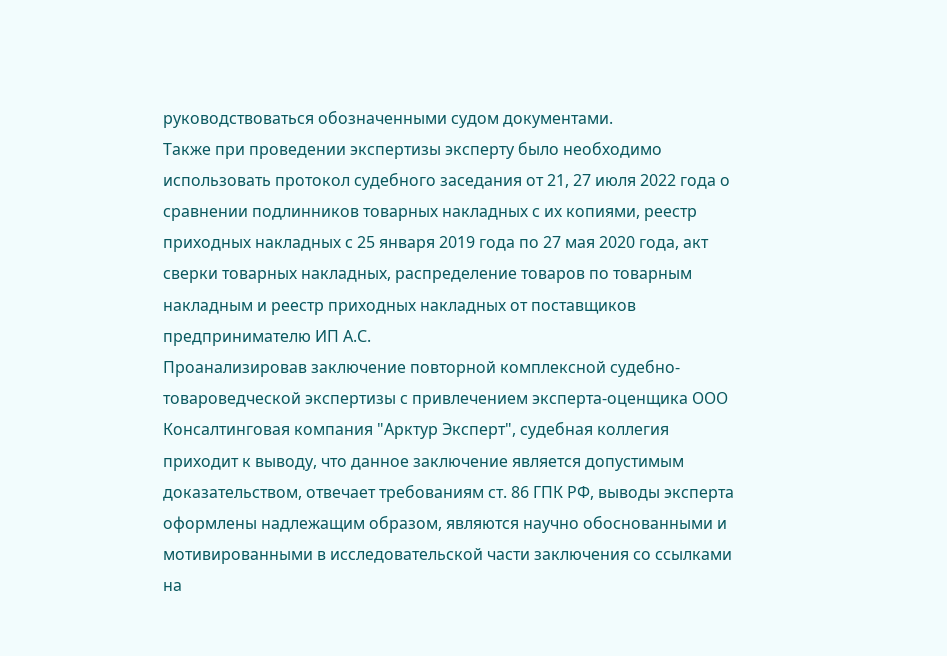руководствоваться обозначенными судом документами.
Также при проведении экспертизы эксперту было необходимо использовать протокол судебного заседания от 21, 27 июля 2022 года о сравнении подлинников товарных накладных с их копиями, реестр приходных накладных с 25 января 2019 года по 27 мая 2020 года, акт сверки товарных накладных, распределение товаров по товарным накладным и реестр приходных накладных от поставщиков предпринимателю ИП А.С.
Проанализировав заключение повторной комплексной судебно-товароведческой экспертизы с привлечением эксперта-оценщика ООО Консалтинговая компания "Арктур Эксперт", судебная коллегия приходит к выводу, что данное заключение является допустимым доказательством, отвечает требованиям ст. 86 ГПК РФ, выводы эксперта оформлены надлежащим образом, являются научно обоснованными и мотивированными в исследовательской части заключения со ссылками на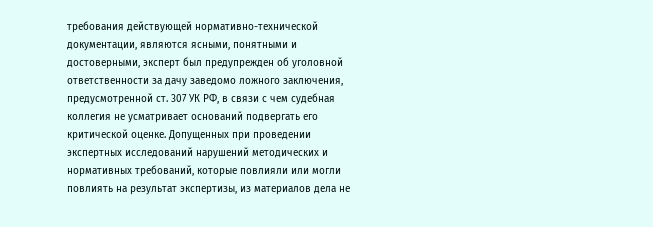требования действующей нормативно-технической документации, являются ясными, понятными и достоверными, эксперт был предупрежден об уголовной ответственности за дачу заведомо ложного заключения, предусмотренной ст. 307 УК РФ, в связи с чем судебная коллегия не усматривает оснований подвергать его критической оценке. Допущенных при проведении экспертных исследований нарушений методических и нормативных требований, которые повлияли или могли повлиять на результат экспертизы, из материалов дела не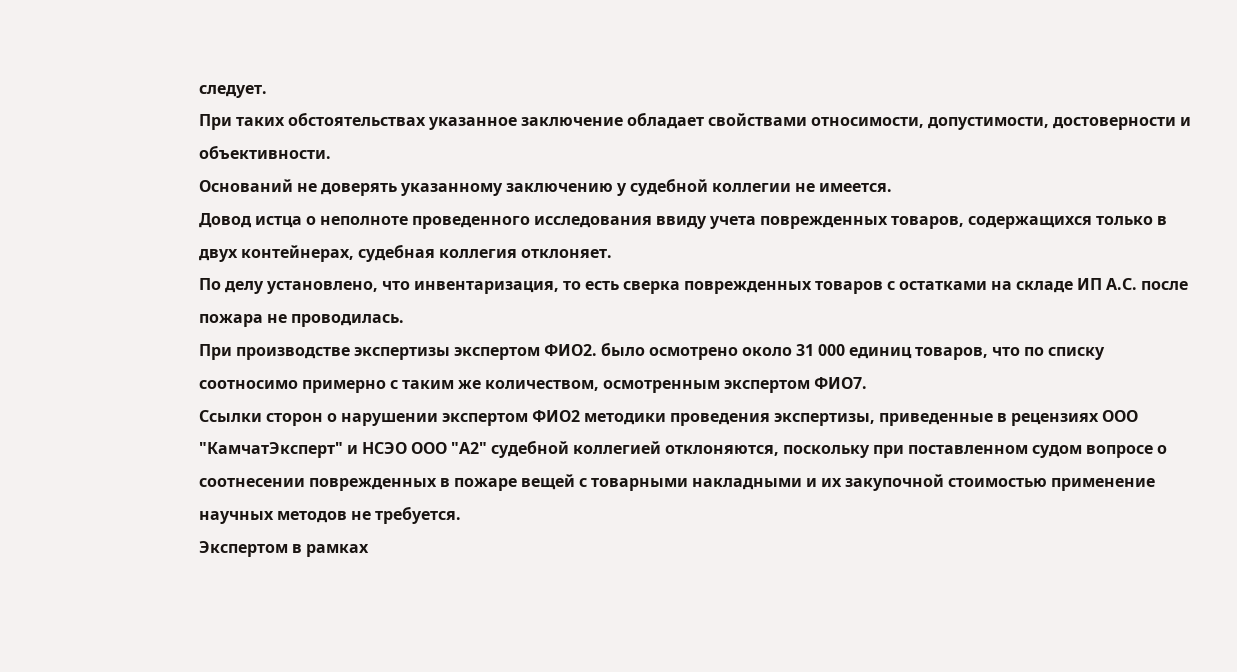следует.
При таких обстоятельствах указанное заключение обладает свойствами относимости, допустимости, достоверности и объективности.
Оснований не доверять указанному заключению у судебной коллегии не имеется.
Довод истца о неполноте проведенного исследования ввиду учета поврежденных товаров, содержащихся только в двух контейнерах, судебная коллегия отклоняет.
По делу установлено, что инвентаризация, то есть сверка поврежденных товаров с остатками на складе ИП А.С. после пожара не проводилась.
При производстве экспертизы экспертом ФИО2. было осмотрено около 31 000 единиц товаров, что по списку соотносимо примерно с таким же количеством, осмотренным экспертом ФИО7.
Ссылки сторон о нарушении экспертом ФИО2 методики проведения экспертизы, приведенные в рецензиях ООО "КамчатЭксперт" и НСЭО ООО "А2" судебной коллегией отклоняются, поскольку при поставленном судом вопросе о соотнесении поврежденных в пожаре вещей с товарными накладными и их закупочной стоимостью применение научных методов не требуется.
Экспертом в рамках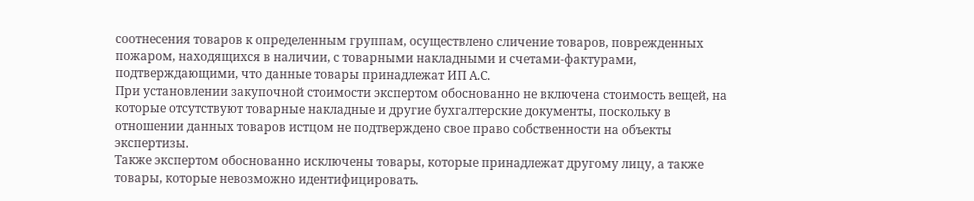соотнесения товаров к определенным группам, осуществлено сличение товаров, поврежденных пожаром, находящихся в наличии, с товарными накладными и счетами-фактурами, подтверждающими, что данные товары принадлежат ИП А.С.
При установлении закупочной стоимости экспертом обоснованно не включена стоимость вещей, на которые отсутствуют товарные накладные и другие бухгалтерские документы, поскольку в отношении данных товаров истцом не подтверждено свое право собственности на объекты экспертизы.
Также экспертом обоснованно исключены товары, которые принадлежат другому лицу, а также товары, которые невозможно идентифицировать.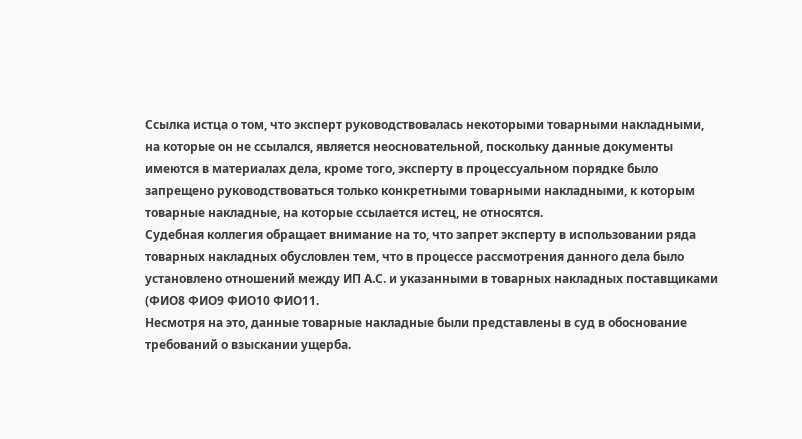Ссылка истца о том, что эксперт руководствовалась некоторыми товарными накладными, на которые он не ссылался, является неосновательной, поскольку данные документы имеются в материалах дела, кроме того, эксперту в процессуальном порядке было запрещено руководствоваться только конкретными товарными накладными, к которым товарные накладные, на которые ссылается истец, не относятся.
Судебная коллегия обращает внимание на то, что запрет эксперту в использовании ряда товарных накладных обусловлен тем, что в процессе рассмотрения данного дела было установлено отношений между ИП А.С. и указанными в товарных накладных поставщиками (ФИО8 ФИО9 ФИО10 ФИО11.
Несмотря на это, данные товарные накладные были представлены в суд в обоснование требований о взыскании ущерба.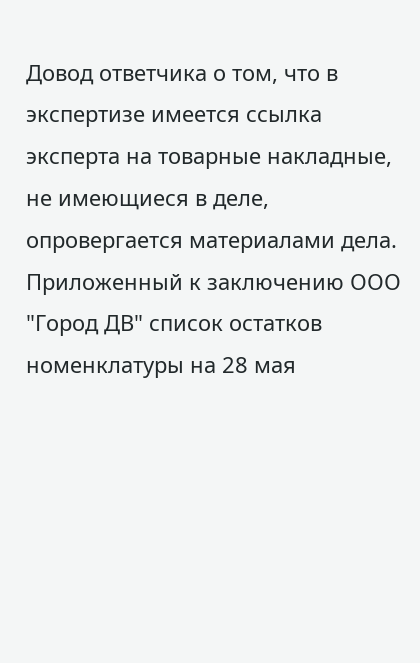Довод ответчика о том, что в экспертизе имеется ссылка эксперта на товарные накладные, не имеющиеся в деле, опровергается материалами дела.
Приложенный к заключению ООО "Город ДВ" список остатков номенклатуры на 28 мая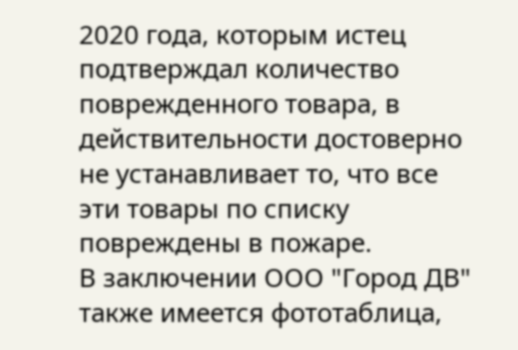2020 года, которым истец подтверждал количество поврежденного товара, в действительности достоверно не устанавливает то, что все эти товары по списку повреждены в пожаре.
В заключении ООО "Город ДВ" также имеется фототаблица,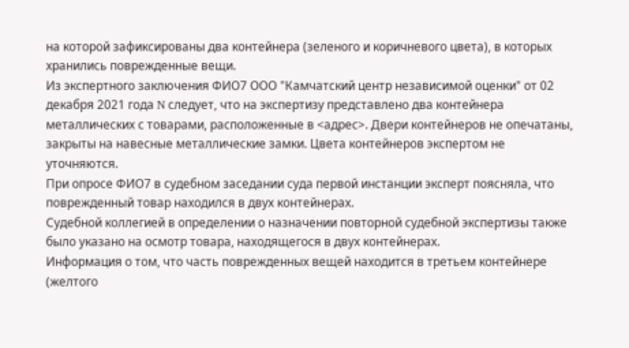на которой зафиксированы два контейнера (зеленого и коричневого цвета), в которых хранились поврежденные вещи.
Из экспертного заключения ФИО7 ООО "Камчатский центр независимой оценки" от 02 декабря 2021 года N следует, что на экспертизу представлено два контейнера металлических с товарами, расположенные в <адрес>. Двери контейнеров не опечатаны, закрыты на навесные металлические замки. Цвета контейнеров экспертом не уточняются.
При опросе ФИО7 в судебном заседании суда первой инстанции эксперт поясняла, что поврежденный товар находился в двух контейнерах.
Судебной коллегией в определении о назначении повторной судебной экспертизы также было указано на осмотр товара, находящегося в двух контейнерах.
Информация о том, что часть поврежденных вещей находится в третьем контейнере (желтого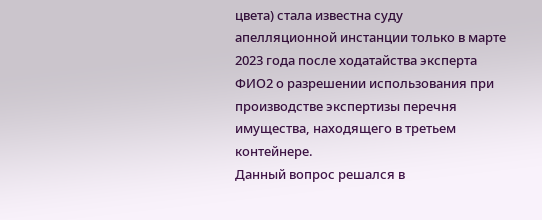цвета) стала известна суду апелляционной инстанции только в марте 2023 года после ходатайства эксперта ФИО2 о разрешении использования при производстве экспертизы перечня имущества, находящего в третьем контейнере.
Данный вопрос решался в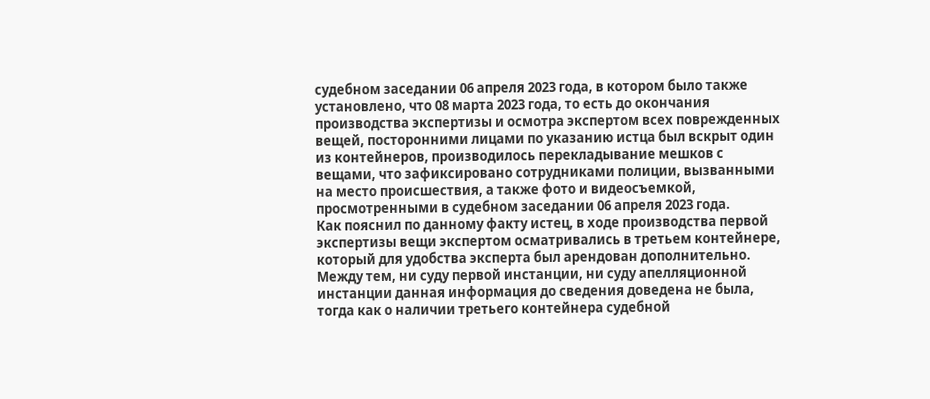судебном заседании 06 апреля 2023 года, в котором было также установлено, что 08 марта 2023 года, то есть до окончания производства экспертизы и осмотра экспертом всех поврежденных вещей, посторонними лицами по указанию истца был вскрыт один из контейнеров, производилось перекладывание мешков с вещами, что зафиксировано сотрудниками полиции, вызванными на место происшествия, а также фото и видеосъемкой, просмотренными в судебном заседании 06 апреля 2023 года.
Как пояснил по данному факту истец, в ходе производства первой экспертизы вещи экспертом осматривались в третьем контейнере, который для удобства эксперта был арендован дополнительно.
Между тем, ни суду первой инстанции, ни суду апелляционной инстанции данная информация до сведения доведена не была, тогда как о наличии третьего контейнера судебной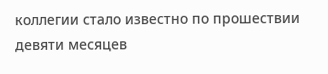коллегии стало известно по прошествии девяти месяцев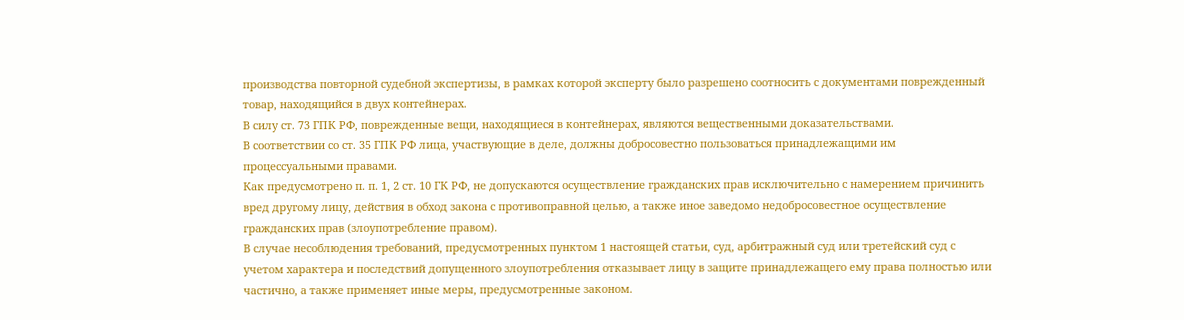производства повторной судебной экспертизы, в рамках которой эксперту было разрешено соотносить с документами поврежденный товар, находящийся в двух контейнерах.
В силу ст. 73 ГПК РФ, поврежденные вещи, находящиеся в контейнерах, являются вещественными доказательствами.
В соответствии со ст. 35 ГПК РФ лица, участвующие в деле, должны добросовестно пользоваться принадлежащими им процессуальными правами.
Как предусмотрено п. п. 1, 2 ст. 10 ГК РФ, не допускаются осуществление гражданских прав исключительно с намерением причинить вред другому лицу, действия в обход закона с противоправной целью, а также иное заведомо недобросовестное осуществление гражданских прав (злоупотребление правом).
В случае несоблюдения требований, предусмотренных пунктом 1 настоящей статьи, суд, арбитражный суд или третейский суд с учетом характера и последствий допущенного злоупотребления отказывает лицу в защите принадлежащего ему права полностью или частично, а также применяет иные меры, предусмотренные законом.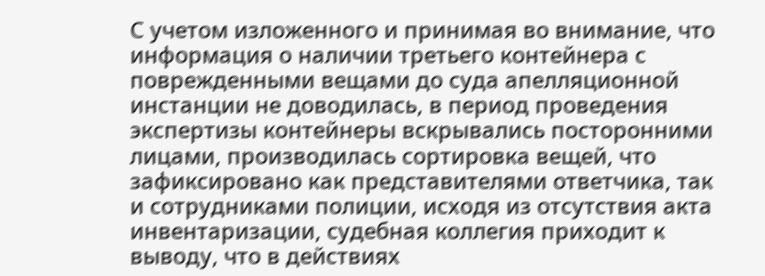С учетом изложенного и принимая во внимание, что информация о наличии третьего контейнера с поврежденными вещами до суда апелляционной инстанции не доводилась, в период проведения экспертизы контейнеры вскрывались посторонними лицами, производилась сортировка вещей, что зафиксировано как представителями ответчика, так и сотрудниками полиции, исходя из отсутствия акта инвентаризации, судебная коллегия приходит к выводу, что в действиях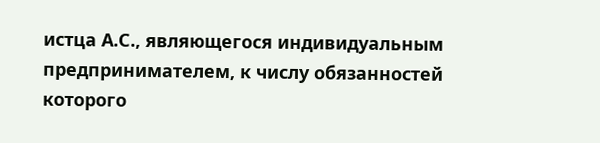истца А.С., являющегося индивидуальным предпринимателем, к числу обязанностей которого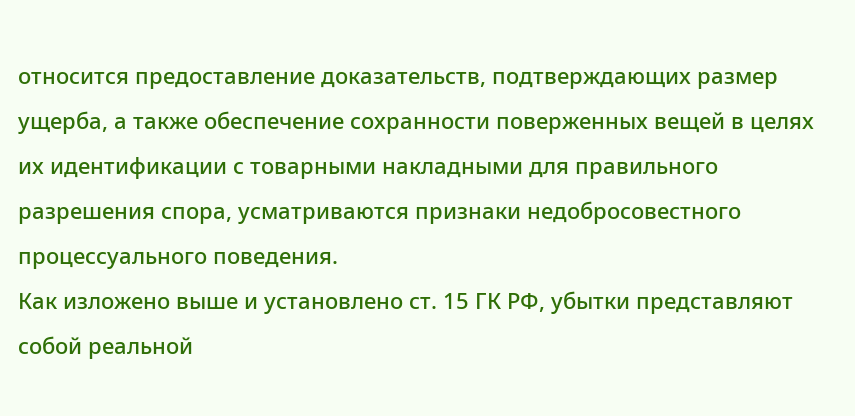относится предоставление доказательств, подтверждающих размер ущерба, а также обеспечение сохранности поверженных вещей в целях их идентификации с товарными накладными для правильного разрешения спора, усматриваются признаки недобросовестного процессуального поведения.
Как изложено выше и установлено ст. 15 ГК РФ, убытки представляют собой реальной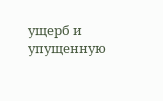ущерб и упущенную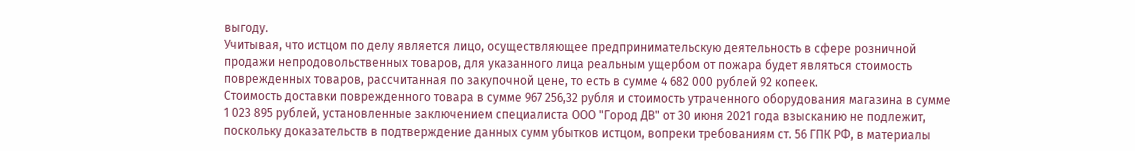выгоду.
Учитывая, что истцом по делу является лицо, осуществляющее предпринимательскую деятельность в сфере розничной продажи непродовольственных товаров, для указанного лица реальным ущербом от пожара будет являться стоимость поврежденных товаров, рассчитанная по закупочной цене, то есть в сумме 4 682 000 рублей 92 копеек.
Стоимость доставки поврежденного товара в сумме 967 256,32 рубля и стоимость утраченного оборудования магазина в сумме 1 023 895 рублей, установленные заключением специалиста ООО "Город ДВ" от 30 июня 2021 года взысканию не подлежит, поскольку доказательств в подтверждение данных сумм убытков истцом, вопреки требованиям ст. 56 ГПК РФ, в материалы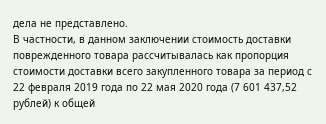дела не представлено.
В частности, в данном заключении стоимость доставки поврежденного товара рассчитывалась как пропорция стоимости доставки всего закупленного товара за период с 22 февраля 2019 года по 22 мая 2020 года (7 601 437,52 рублей) к общей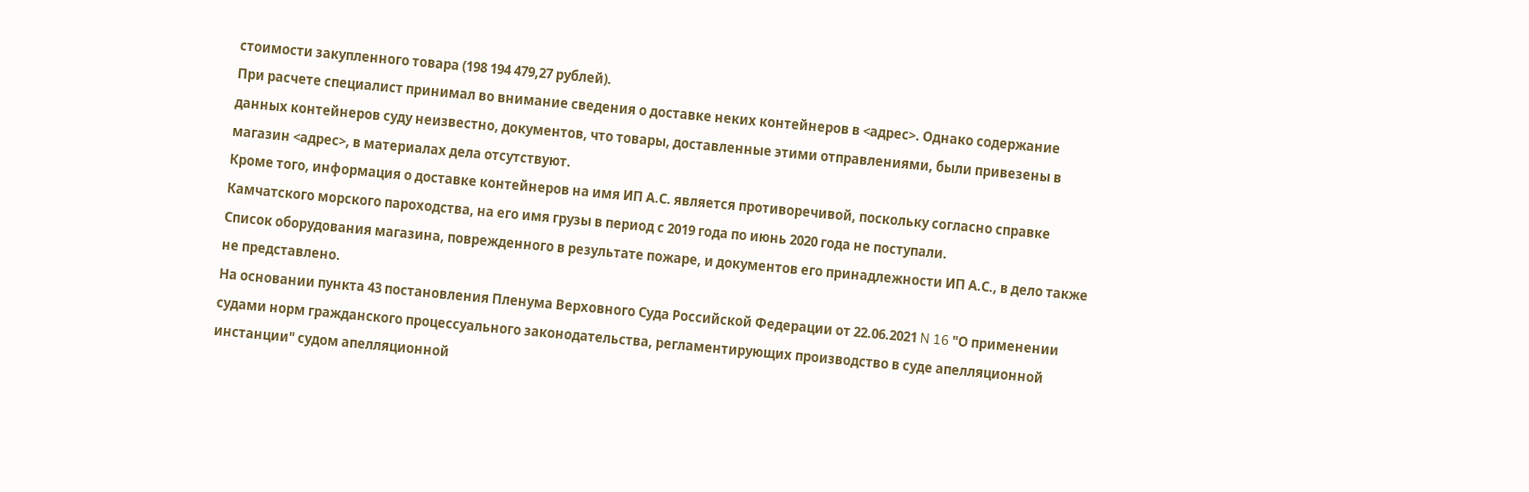стоимости закупленного товара (198 194 479,27 рублей).
При расчете специалист принимал во внимание сведения о доставке неких контейнеров в <адрес>. Однако содержание данных контейнеров суду неизвестно, документов, что товары, доставленные этими отправлениями, были привезены в магазин <адрес>, в материалах дела отсутствуют.
Кроме того, информация о доставке контейнеров на имя ИП А.С. является противоречивой, поскольку согласно справке Камчатского морского пароходства, на его имя грузы в период с 2019 года по июнь 2020 года не поступали.
Список оборудования магазина, поврежденного в результате пожаре, и документов его принадлежности ИП А.С., в дело также не представлено.
На основании пункта 43 постановления Пленума Верховного Суда Российской Федерации от 22.06.2021 N 16 "О применении судами норм гражданского процессуального законодательства, регламентирующих производство в суде апелляционной инстанции" судом апелляционной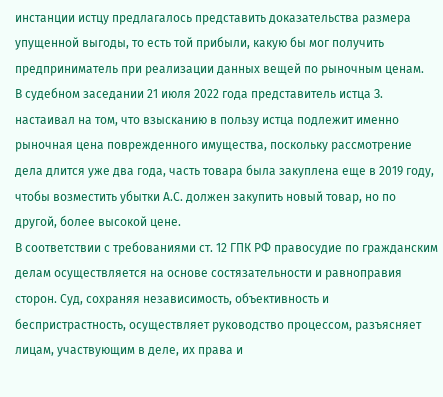инстанции истцу предлагалось представить доказательства размера упущенной выгоды, то есть той прибыли, какую бы мог получить предприниматель при реализации данных вещей по рыночным ценам.
В судебном заседании 21 июля 2022 года представитель истца З. настаивал на том, что взысканию в пользу истца подлежит именно рыночная цена поврежденного имущества, поскольку рассмотрение дела длится уже два года, часть товара была закуплена еще в 2019 году, чтобы возместить убытки А.С. должен закупить новый товар, но по другой, более высокой цене.
В соответствии с требованиями ст. 12 ГПК РФ правосудие по гражданским делам осуществляется на основе состязательности и равноправия сторон. Суд, сохраняя независимость, объективность и беспристрастность, осуществляет руководство процессом, разъясняет лицам, участвующим в деле, их права и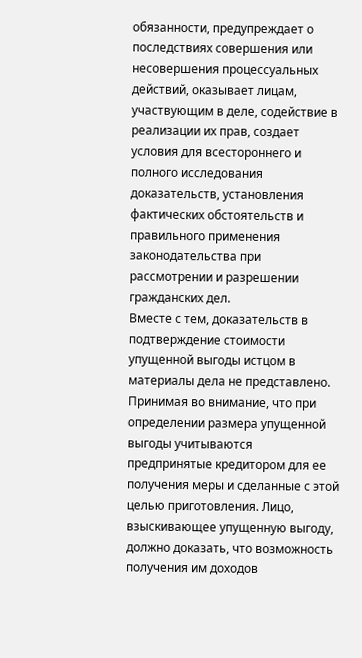обязанности, предупреждает о последствиях совершения или несовершения процессуальных действий, оказывает лицам, участвующим в деле, содействие в реализации их прав, создает условия для всестороннего и полного исследования доказательств, установления фактических обстоятельств и правильного применения законодательства при рассмотрении и разрешении гражданских дел.
Вместе с тем, доказательств в подтверждение стоимости упущенной выгоды истцом в материалы дела не представлено.
Принимая во внимание, что при определении размера упущенной выгоды учитываются предпринятые кредитором для ее получения меры и сделанные с этой целью приготовления. Лицо, взыскивающее упущенную выгоду, должно доказать, что возможность получения им доходов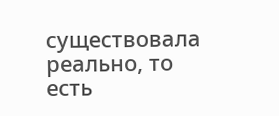существовала реально, то есть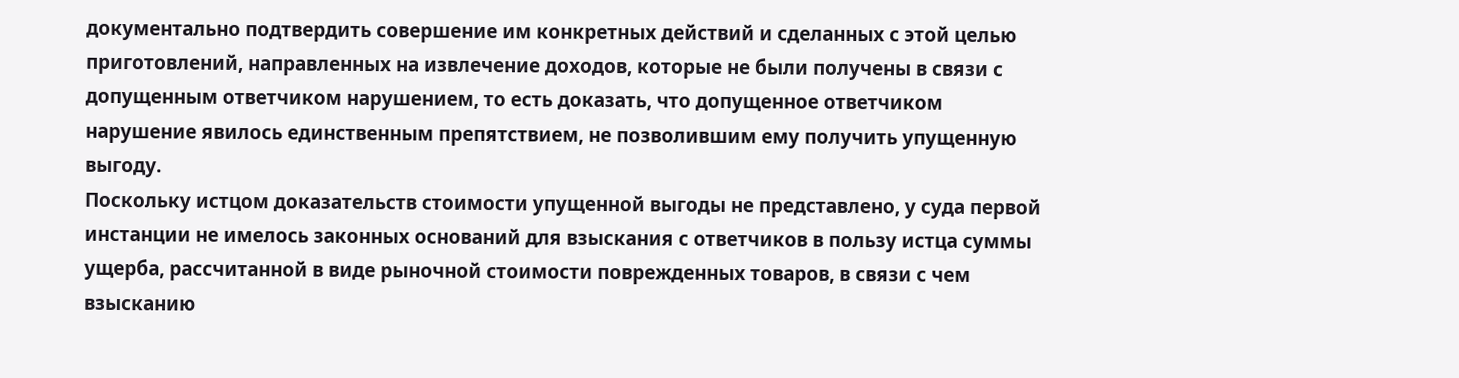документально подтвердить совершение им конкретных действий и сделанных с этой целью приготовлений, направленных на извлечение доходов, которые не были получены в связи с допущенным ответчиком нарушением, то есть доказать, что допущенное ответчиком нарушение явилось единственным препятствием, не позволившим ему получить упущенную выгоду.
Поскольку истцом доказательств стоимости упущенной выгоды не представлено, у суда первой инстанции не имелось законных оснований для взыскания с ответчиков в пользу истца суммы ущерба, рассчитанной в виде рыночной стоимости поврежденных товаров, в связи с чем взысканию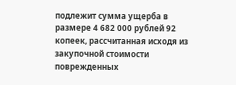подлежит сумма ущерба в размере 4 682 000 рублей 92 копеек, рассчитанная исходя из закупочной стоимости поврежденных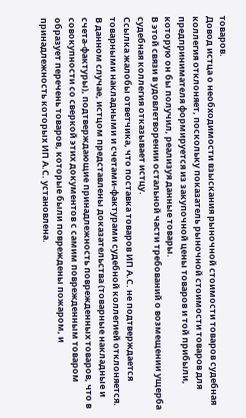товаров.
Довод истца о необходимости взыскания рыночной стоимости товаров судебная коллегия отклоняет, поскольку показатель рыночной стоимости товаров для предпринимателя формируется из закупочной цены товаров и той прибыли, которую он бы получил, реализуя данные товары.
В этой связи в удовлетворении остальной части требований о возмещении ущерба судебная коллегия отказывает истцу.
Ссылка жалобы ответчика, что поставка товаров ИП А.С. не подтверждается товарными накладными и счетами-фактурами судебной коллегией отклоняется.
В данном случае, истцом представлены доказательства (товарные накладные и счета-фактуры), подтверждающие принадлежность поврежденных товаров, что в совокупности со сверкой этих документов с самим поврежденным товаром образует перечень товаров, которые были повреждены пожаром, и принадлежность которых ИП А.С. установлена.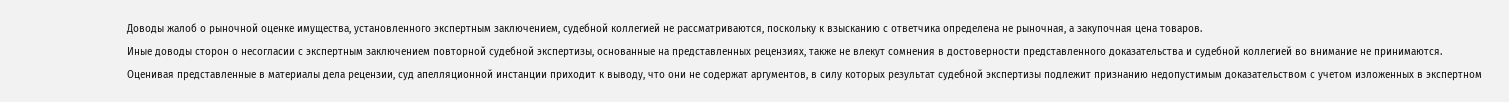Доводы жалоб о рыночной оценке имущества, установленного экспертным заключением, судебной коллегией не рассматриваются, поскольку к взысканию с ответчика определена не рыночная, а закупочная цена товаров.
Иные доводы сторон о несогласии с экспертным заключением повторной судебной экспертизы, основанные на представленных рецензиях, также не влекут сомнения в достоверности представленного доказательства и судебной коллегией во внимание не принимаются.
Оценивая представленные в материалы дела рецензии, суд апелляционной инстанции приходит к выводу, что они не содержат аргументов, в силу которых результат судебной экспертизы подлежит признанию недопустимым доказательством с учетом изложенных в экспертном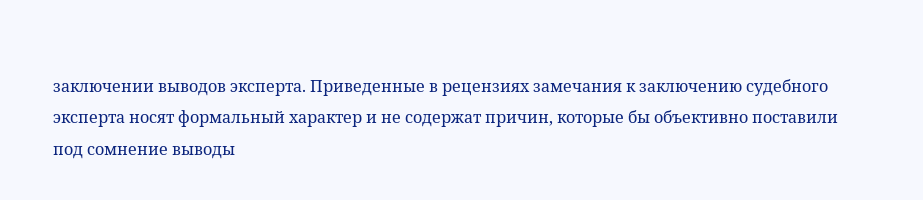заключении выводов эксперта. Приведенные в рецензиях замечания к заключению судебного эксперта носят формальный характер и не содержат причин, которые бы объективно поставили под сомнение выводы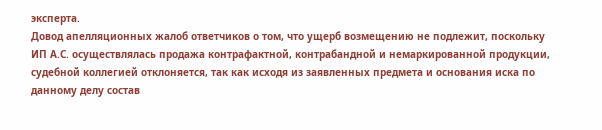эксперта.
Довод апелляционных жалоб ответчиков о том, что ущерб возмещению не подлежит, поскольку ИП А.С. осуществлялась продажа контрафактной, контрабандной и немаркированной продукции, судебной коллегией отклоняется, так как исходя из заявленных предмета и основания иска по данному делу состав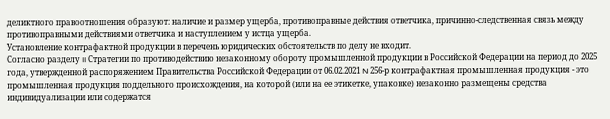деликтного правоотношения образуют: наличие и размер ущерба, противоправные действия ответчика, причинно-следственная связь между противоправными действиями ответчика и наступлением у истца ущерба.
Установление контрафактной продукции в перечень юридических обстоятельств по делу не входит.
Согласно разделу II Стратегии по противодействию незаконному обороту промышленной продукции в Российской Федерации на период до 2025 года, утвержденной распоряжением Правительства Российской Федерации от 06.02.2021 N 256-р контрафактная промышленная продукция - это промышленная продукция поддельного происхождения, на которой (или на ее этикетке, упаковке) незаконно размещены средства индивидуализации или содержатся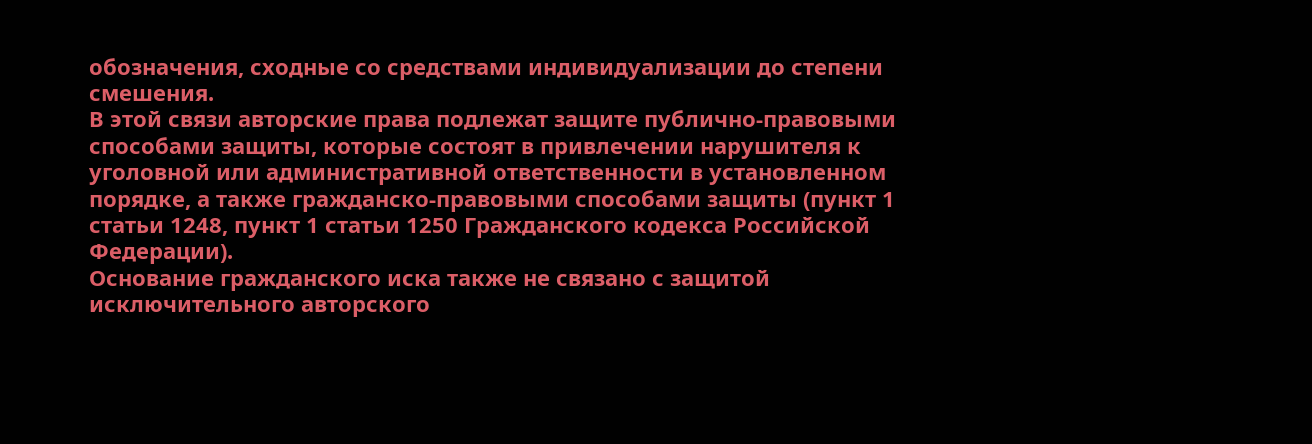обозначения, сходные со средствами индивидуализации до степени смешения.
В этой связи авторские права подлежат защите публично-правовыми способами защиты, которые состоят в привлечении нарушителя к уголовной или административной ответственности в установленном порядке, а также гражданско-правовыми способами защиты (пункт 1 статьи 1248, пункт 1 статьи 1250 Гражданского кодекса Российской Федерации).
Основание гражданского иска также не связано с защитой исключительного авторского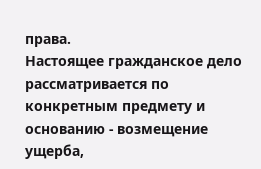права.
Настоящее гражданское дело рассматривается по конкретным предмету и основанию - возмещение ущерба,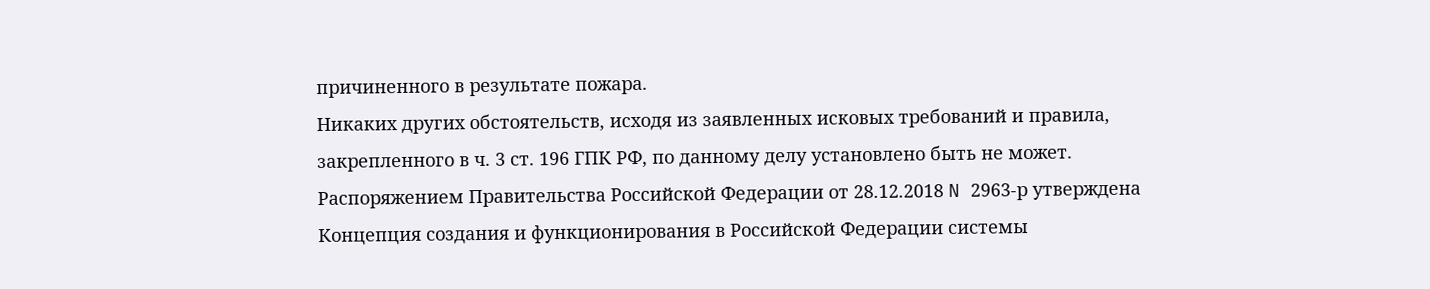причиненного в результате пожара.
Никаких других обстоятельств, исходя из заявленных исковых требований и правила, закрепленного в ч. 3 ст. 196 ГПК РФ, по данному делу установлено быть не может.
Распоряжением Правительства Российской Федерации от 28.12.2018 N 2963-р утверждена Концепция создания и функционирования в Российской Федерации системы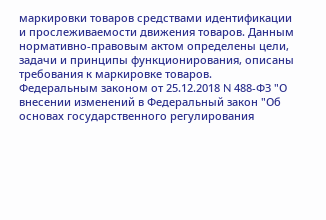маркировки товаров средствами идентификации и прослеживаемости движения товаров. Данным нормативно-правовым актом определены цели, задачи и принципы функционирования, описаны требования к маркировке товаров.
Федеральным законом от 25.12.2018 N 488-ФЗ "О внесении изменений в Федеральный закон "Об основах государственного регулирования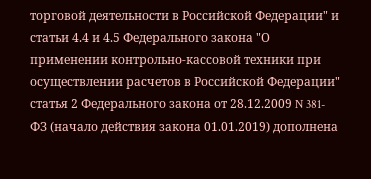торговой деятельности в Российской Федерации" и статьи 4.4 и 4.5 Федерального закона "О применении контрольно-кассовой техники при осуществлении расчетов в Российской Федерации" статья 2 Федерального закона от 28.12.2009 N 381-ФЗ (начало действия закона 01.01.2019) дополнена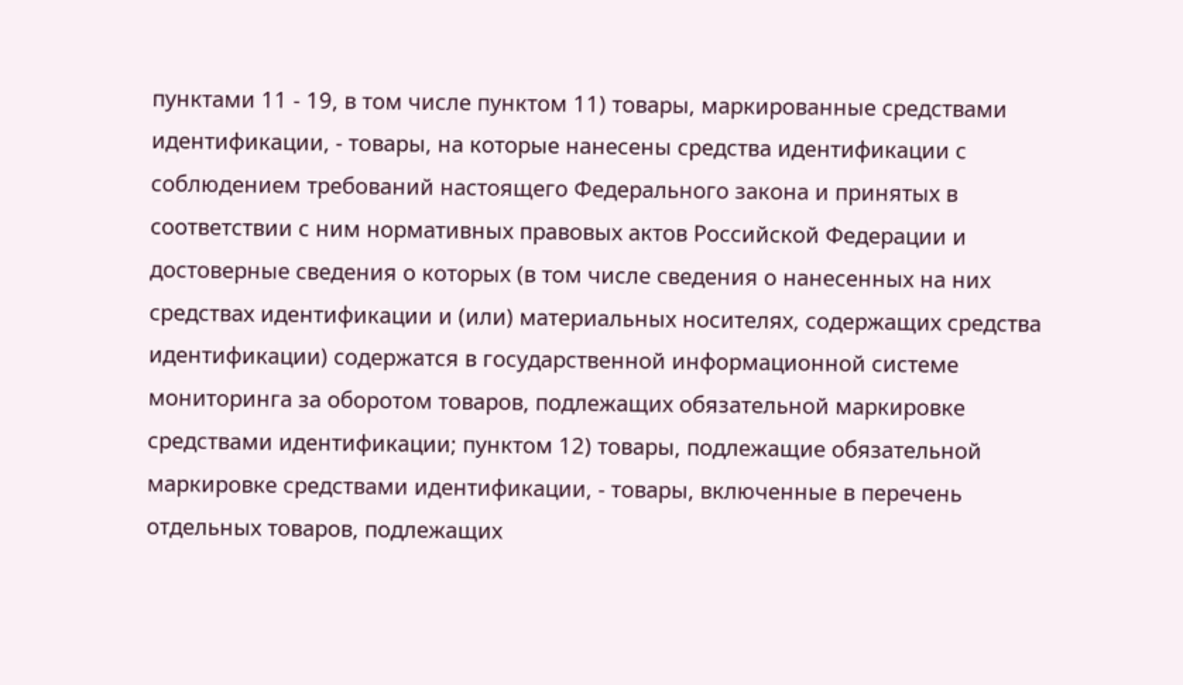пунктами 11 - 19, в том числе пунктом 11) товары, маркированные средствами идентификации, - товары, на которые нанесены средства идентификации с соблюдением требований настоящего Федерального закона и принятых в соответствии с ним нормативных правовых актов Российской Федерации и достоверные сведения о которых (в том числе сведения о нанесенных на них средствах идентификации и (или) материальных носителях, содержащих средства идентификации) содержатся в государственной информационной системе мониторинга за оборотом товаров, подлежащих обязательной маркировке средствами идентификации; пунктом 12) товары, подлежащие обязательной маркировке средствами идентификации, - товары, включенные в перечень отдельных товаров, подлежащих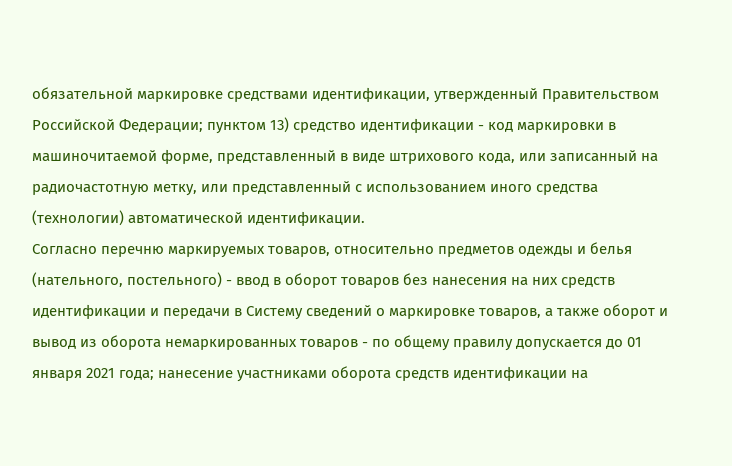обязательной маркировке средствами идентификации, утвержденный Правительством Российской Федерации; пунктом 13) средство идентификации - код маркировки в машиночитаемой форме, представленный в виде штрихового кода, или записанный на радиочастотную метку, или представленный с использованием иного средства (технологии) автоматической идентификации.
Согласно перечню маркируемых товаров, относительно предметов одежды и белья (нательного, постельного) - ввод в оборот товаров без нанесения на них средств идентификации и передачи в Систему сведений о маркировке товаров, а также оборот и вывод из оборота немаркированных товаров - по общему правилу допускается до 01 января 2021 года; нанесение участниками оборота средств идентификации на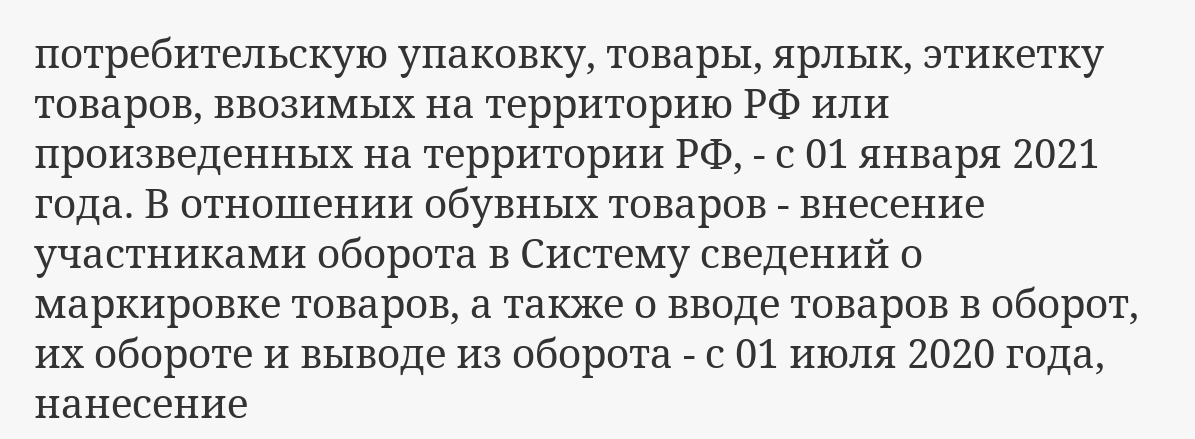потребительскую упаковку, товары, ярлык, этикетку товаров, ввозимых на территорию РФ или произведенных на территории РФ, - с 01 января 2021 года. В отношении обувных товаров - внесение участниками оборота в Систему сведений о маркировке товаров, а также о вводе товаров в оборот, их обороте и выводе из оборота - с 01 июля 2020 года, нанесение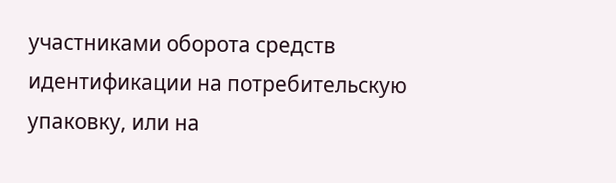участниками оборота средств идентификации на потребительскую упаковку, или на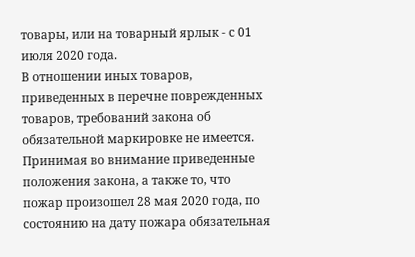товары, или на товарный ярлык - с 01 июля 2020 года.
В отношении иных товаров, приведенных в перечне поврежденных товаров, требований закона об обязательной маркировке не имеется.
Принимая во внимание приведенные положения закона, а также то, что пожар произошел 28 мая 2020 года, по состоянию на дату пожара обязательная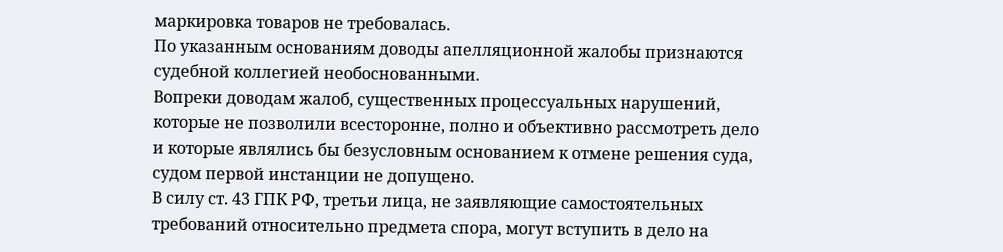маркировка товаров не требовалась.
По указанным основаниям доводы апелляционной жалобы признаются судебной коллегией необоснованными.
Вопреки доводам жалоб, существенных процессуальных нарушений, которые не позволили всесторонне, полно и объективно рассмотреть дело и которые являлись бы безусловным основанием к отмене решения суда, судом первой инстанции не допущено.
В силу ст. 43 ГПК РФ, третьи лица, не заявляющие самостоятельных требований относительно предмета спора, могут вступить в дело на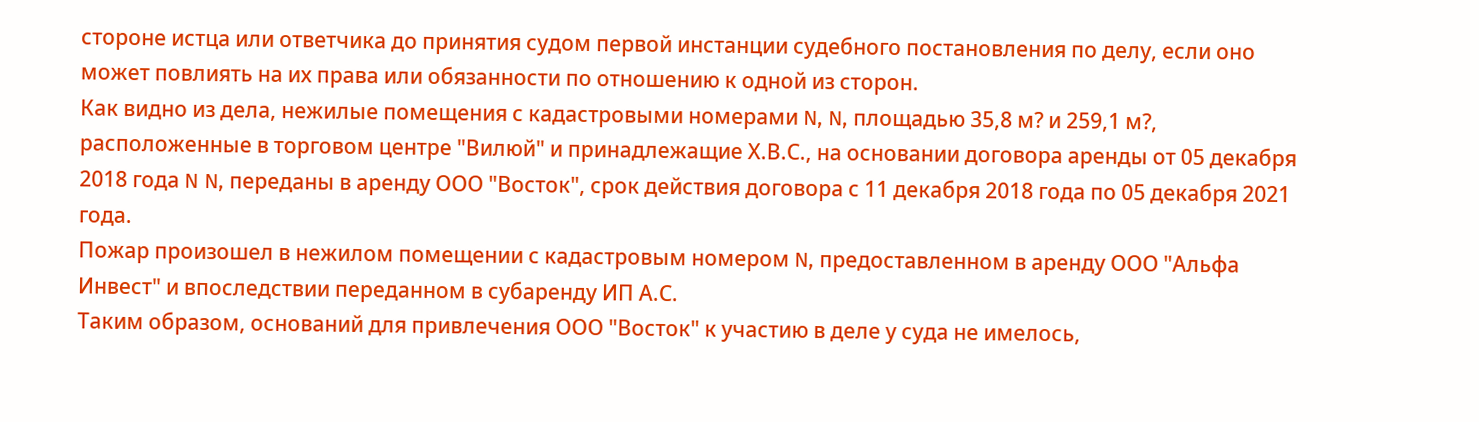стороне истца или ответчика до принятия судом первой инстанции судебного постановления по делу, если оно может повлиять на их права или обязанности по отношению к одной из сторон.
Как видно из дела, нежилые помещения с кадастровыми номерами N, N, площадью 35,8 м? и 259,1 м?, расположенные в торговом центре "Вилюй" и принадлежащие Х.В.С., на основании договора аренды от 05 декабря 2018 года N N, переданы в аренду ООО "Восток", срок действия договора с 11 декабря 2018 года по 05 декабря 2021 года.
Пожар произошел в нежилом помещении с кадастровым номером N, предоставленном в аренду ООО "Альфа Инвест" и впоследствии переданном в субаренду ИП А.С.
Таким образом, оснований для привлечения ООО "Восток" к участию в деле у суда не имелось,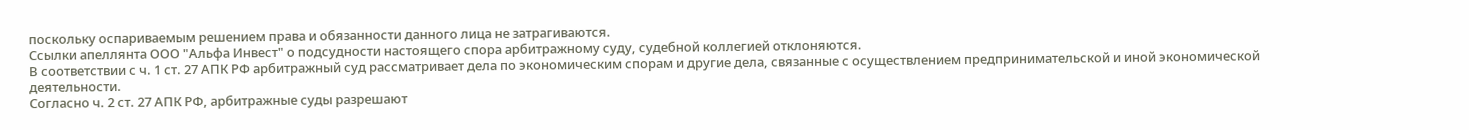поскольку оспариваемым решением права и обязанности данного лица не затрагиваются.
Ссылки апеллянта ООО "Альфа Инвест" о подсудности настоящего спора арбитражному суду, судебной коллегией отклоняются.
В соответствии с ч. 1 ст. 27 АПК РФ арбитражный суд рассматривает дела по экономическим спорам и другие дела, связанные с осуществлением предпринимательской и иной экономической деятельности.
Согласно ч. 2 ст. 27 АПК РФ, арбитражные суды разрешают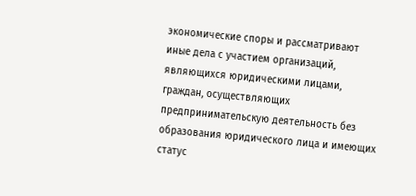экономические споры и рассматривают иные дела с участием организаций, являющихся юридическими лицами, граждан, осуществляющих предпринимательскую деятельность без образования юридического лица и имеющих статус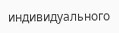индивидуального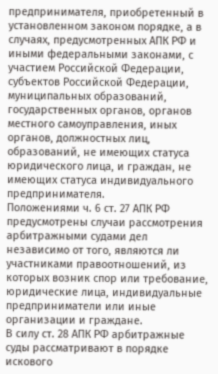предпринимателя, приобретенный в установленном законом порядке, а в случаях, предусмотренных АПК РФ и иными федеральными законами, с участием Российской Федерации, субъектов Российской Федерации, муниципальных образований, государственных органов, органов местного самоуправления, иных органов, должностных лиц, образований, не имеющих статуса юридического лица, и граждан, не имеющих статуса индивидуального предпринимателя.
Положениями ч. 6 ст. 27 АПК РФ предусмотрены случаи рассмотрения арбитражными судами дел независимо от того, являются ли участниками правоотношений, из которых возник спор или требование, юридические лица, индивидуальные предприниматели или иные организации и граждане.
В силу ст. 28 АПК РФ арбитражные суды рассматривают в порядке искового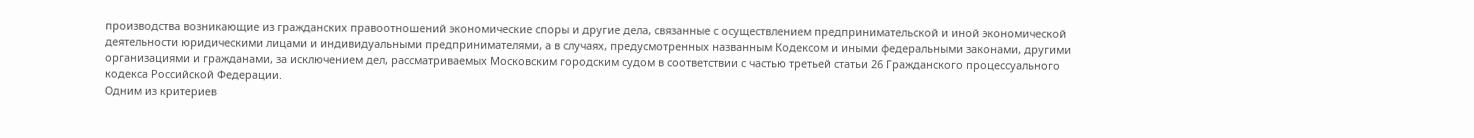производства возникающие из гражданских правоотношений экономические споры и другие дела, связанные с осуществлением предпринимательской и иной экономической деятельности юридическими лицами и индивидуальными предпринимателями, а в случаях, предусмотренных названным Кодексом и иными федеральными законами, другими организациями и гражданами, за исключением дел, рассматриваемых Московским городским судом в соответствии с частью третьей статьи 26 Гражданского процессуального кодекса Российской Федерации.
Одним из критериев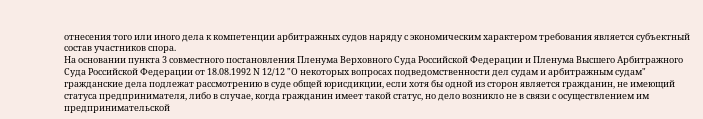отнесения того или иного дела к компетенции арбитражных судов наряду с экономическим характером требования является субъектный состав участников спора.
На основании пункта 3 совместного постановления Пленума Верховного Суда Российской Федерации и Пленума Высшего Арбитражного Суда Российской Федерации от 18.08.1992 N 12/12 "О некоторых вопросах подведомственности дел судам и арбитражным судам" гражданские дела подлежат рассмотрению в суде общей юрисдикции, если хотя бы одной из сторон является гражданин, не имеющий статуса предпринимателя, либо в случае, когда гражданин имеет такой статус, но дело возникло не в связи с осуществлением им предпринимательской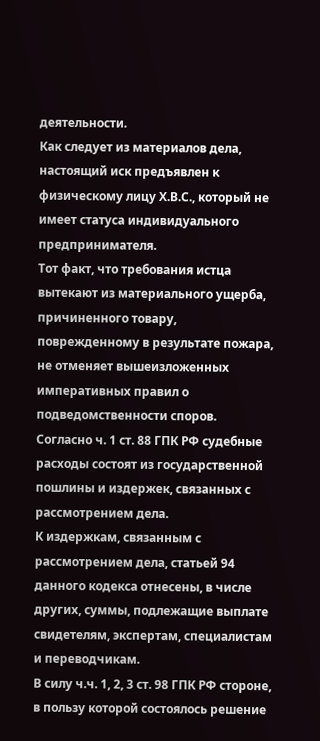деятельности.
Как следует из материалов дела, настоящий иск предъявлен к физическому лицу Х.В.С., который не имеет статуса индивидуального предпринимателя.
Тот факт, что требования истца вытекают из материального ущерба, причиненного товару, поврежденному в результате пожара, не отменяет вышеизложенных императивных правил о подведомственности споров.
Согласно ч. 1 ст. 88 ГПК РФ судебные расходы состоят из государственной пошлины и издержек, связанных с рассмотрением дела.
К издержкам, связанным с рассмотрением дела, статьей 94 данного кодекса отнесены, в числе других, суммы, подлежащие выплате свидетелям, экспертам, специалистам и переводчикам.
В силу ч.ч. 1, 2, 3 ст. 98 ГПК РФ стороне, в пользу которой состоялось решение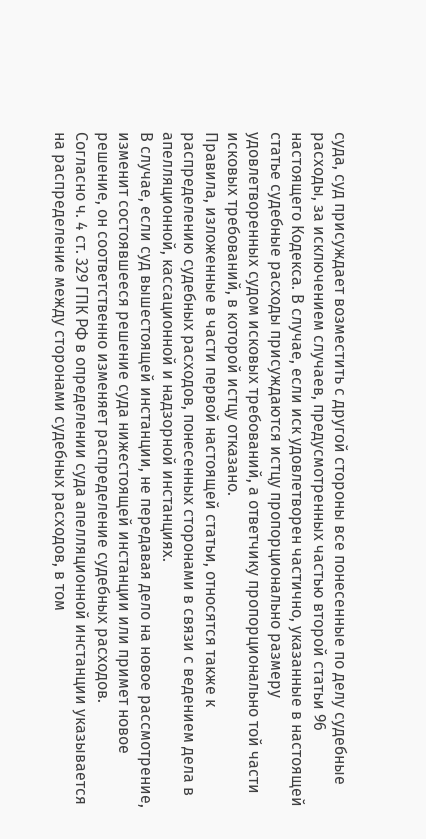суда, суд присуждает возместить с другой стороны все понесенные по делу судебные расходы, за исключением случаев, предусмотренных частью второй статьи 96 настоящего Кодекса. В случае, если иск удовлетворен частично, указанные в настоящей статье судебные расходы присуждаются истцу пропорционально размеру удовлетворенных судом исковых требований, а ответчику пропорционально той части исковых требований, в которой истцу отказано.
Правила, изложенные в части первой настоящей статьи, относятся также к распределению судебных расходов, понесенных сторонами в связи с ведением дела в апелляционной, кассационной и надзорной инстанциях.
В случае, если суд вышестоящей инстанции, не передавая дело на новое рассмотрение, изменит состоявшееся решение суда нижестоящей инстанции или примет новое решение, он соответственно изменяет распределение судебных расходов.
Согласно ч. 4 ст. 329 ГПК РФ в определении суда апелляционной инстанции указывается на распределение между сторонами судебных расходов, в том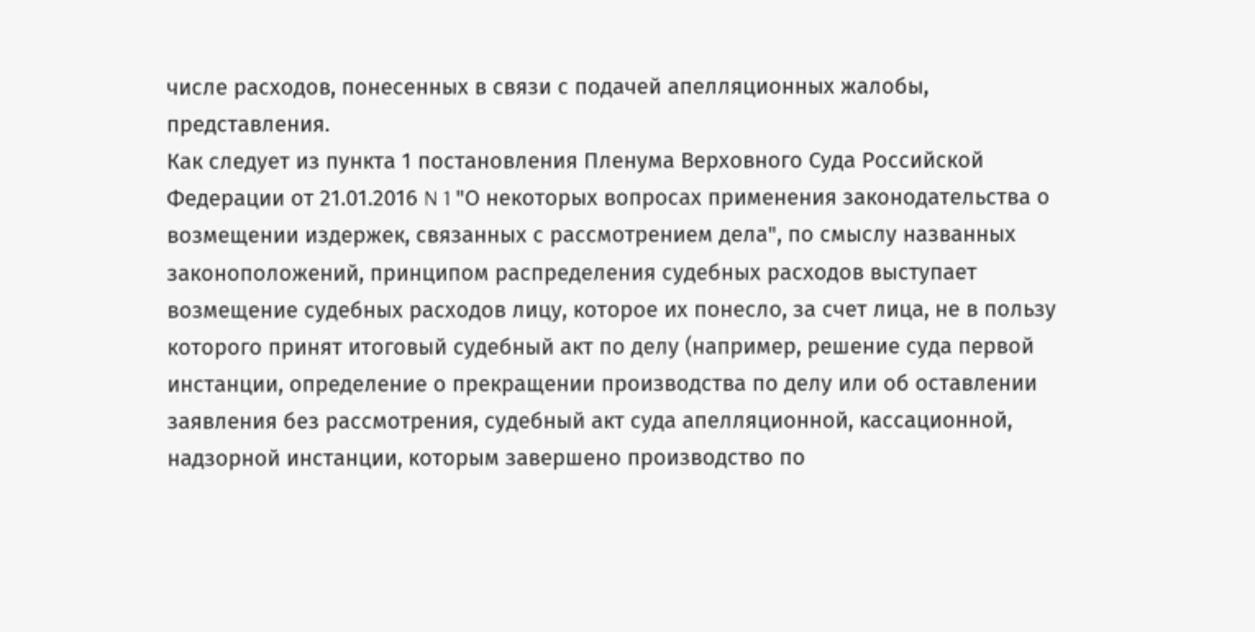числе расходов, понесенных в связи с подачей апелляционных жалобы, представления.
Как следует из пункта 1 постановления Пленума Верховного Суда Российской Федерации от 21.01.2016 N 1 "О некоторых вопросах применения законодательства о возмещении издержек, связанных с рассмотрением дела", по смыслу названных законоположений, принципом распределения судебных расходов выступает возмещение судебных расходов лицу, которое их понесло, за счет лица, не в пользу которого принят итоговый судебный акт по делу (например, решение суда первой инстанции, определение о прекращении производства по делу или об оставлении заявления без рассмотрения, судебный акт суда апелляционной, кассационной, надзорной инстанции, которым завершено производство по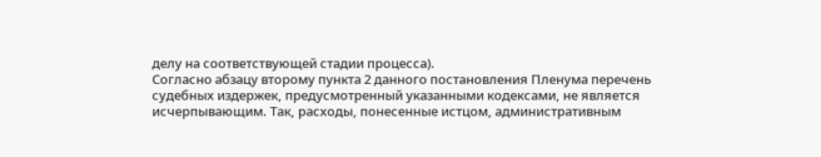делу на соответствующей стадии процесса).
Согласно абзацу второму пункта 2 данного постановления Пленума перечень судебных издержек, предусмотренный указанными кодексами, не является исчерпывающим. Так, расходы, понесенные истцом, административным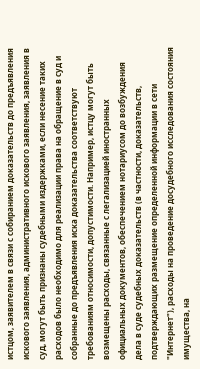истцом, заявителем в связи с собиранием доказательств до предъявления искового заявления, административного искового заявления, заявления в суд, могут быть признаны судебными издержками, если несение таких расходов было необходимо для реализации права на обращение в суд и собранные до предъявления иска доказательства соответствуют требованиям относимости, допустимости. Например, истцу могут быть возмещены расходы, связанные с легализацией иностранных официальных документов, обеспечением нотариусом до возбуждения дела в суде судебных доказательств (в частности, доказательств, подтверждающих размещение определенной информации в сети "Интернет"), расходы на проведение досудебного исследования состояния имущества, на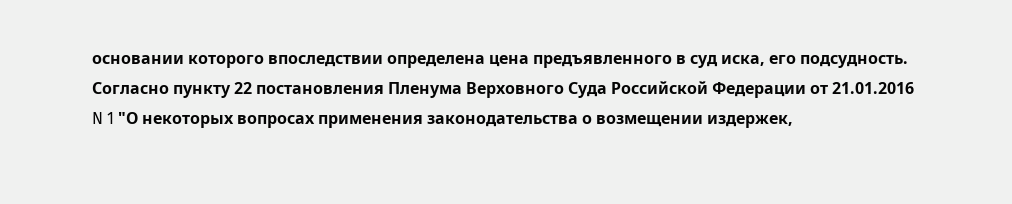основании которого впоследствии определена цена предъявленного в суд иска, его подсудность.
Согласно пункту 22 постановления Пленума Верховного Суда Российской Федерации от 21.01.2016 N 1 "О некоторых вопросах применения законодательства о возмещении издержек,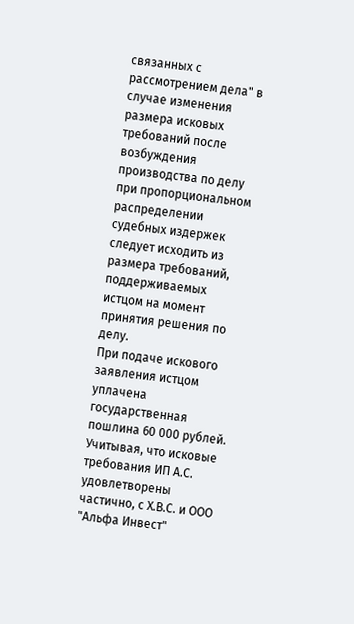связанных с рассмотрением дела" в случае изменения размера исковых требований после возбуждения производства по делу при пропорциональном распределении судебных издержек следует исходить из размера требований, поддерживаемых истцом на момент принятия решения по делу.
При подаче искового заявления истцом уплачена государственная пошлина 60 000 рублей.
Учитывая, что исковые требования ИП А.С. удовлетворены частично, с Х.В.С. и ООО "Альфа Инвест"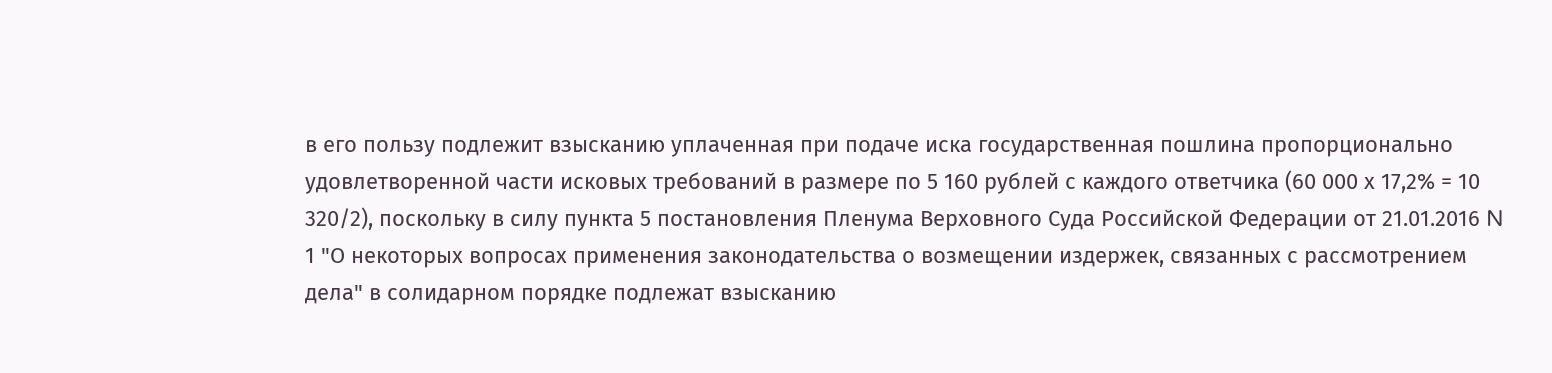в его пользу подлежит взысканию уплаченная при подаче иска государственная пошлина пропорционально удовлетворенной части исковых требований в размере по 5 160 рублей с каждого ответчика (60 000 х 17,2% = 10 320/2), поскольку в силу пункта 5 постановления Пленума Верховного Суда Российской Федерации от 21.01.2016 N 1 "О некоторых вопросах применения законодательства о возмещении издержек, связанных с рассмотрением дела" в солидарном порядке подлежат взысканию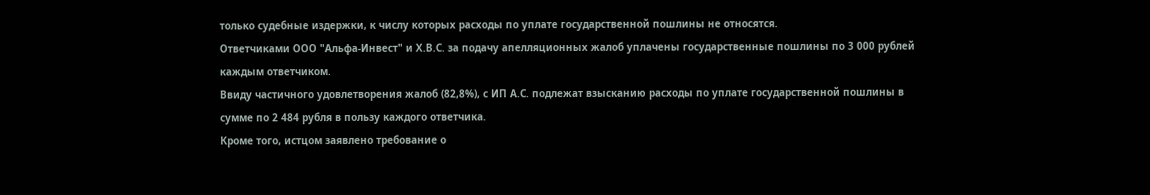только судебные издержки, к числу которых расходы по уплате государственной пошлины не относятся.
Ответчиками ООО "Альфа-Инвест" и Х.В.С. за подачу апелляционных жалоб уплачены государственные пошлины по 3 000 рублей каждым ответчиком.
Ввиду частичного удовлетворения жалоб (82,8%), с ИП А.С. подлежат взысканию расходы по уплате государственной пошлины в сумме по 2 484 рубля в пользу каждого ответчика.
Кроме того, истцом заявлено требование о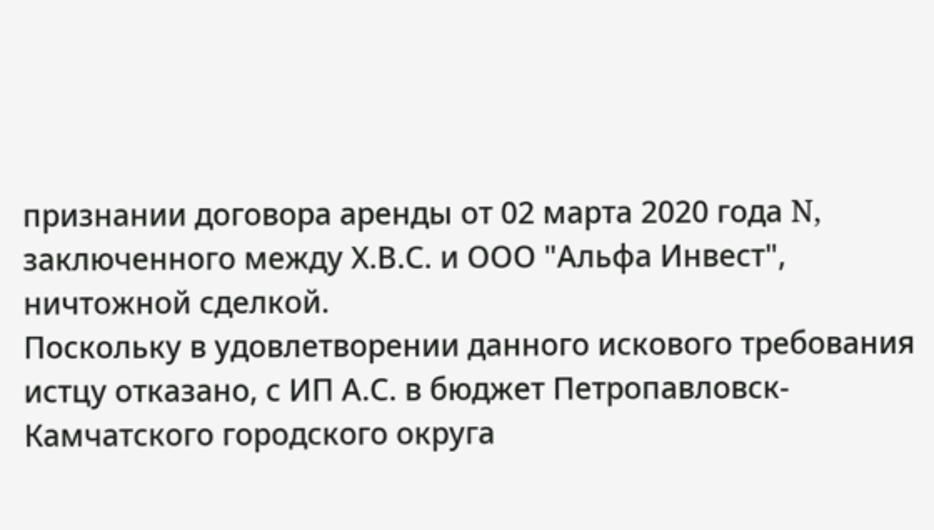признании договора аренды от 02 марта 2020 года N, заключенного между Х.В.С. и ООО "Альфа Инвест", ничтожной сделкой.
Поскольку в удовлетворении данного искового требования истцу отказано, с ИП А.С. в бюджет Петропавловск-Камчатского городского округа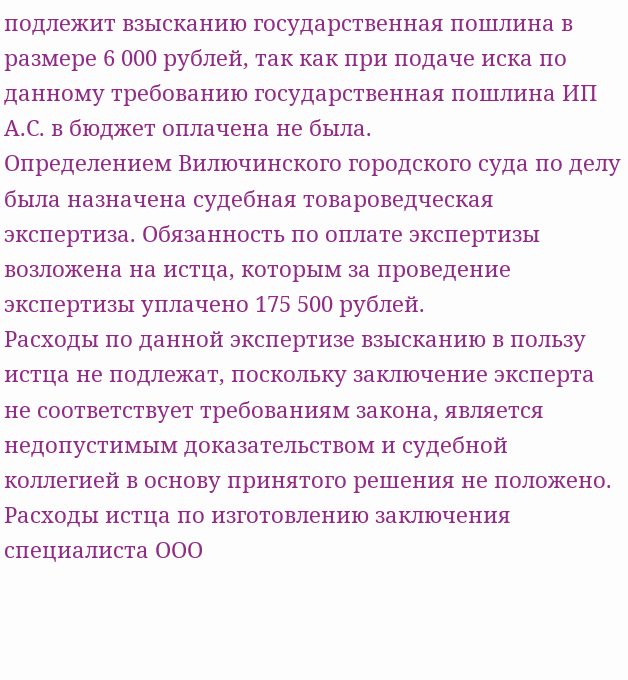подлежит взысканию государственная пошлина в размере 6 000 рублей, так как при подаче иска по данному требованию государственная пошлина ИП А.С. в бюджет оплачена не была.
Определением Вилючинского городского суда по делу была назначена судебная товароведческая экспертиза. Обязанность по оплате экспертизы возложена на истца, которым за проведение экспертизы уплачено 175 500 рублей.
Расходы по данной экспертизе взысканию в пользу истца не подлежат, поскольку заключение эксперта не соответствует требованиям закона, является недопустимым доказательством и судебной коллегией в основу принятого решения не положено.
Расходы истца по изготовлению заключения специалиста ООО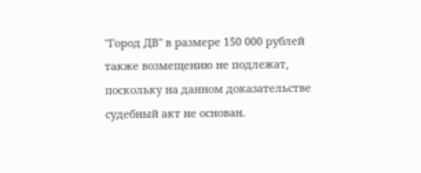"Город ДВ" в размере 150 000 рублей также возмещению не подлежат, поскольку на данном доказательстве судебный акт не основан.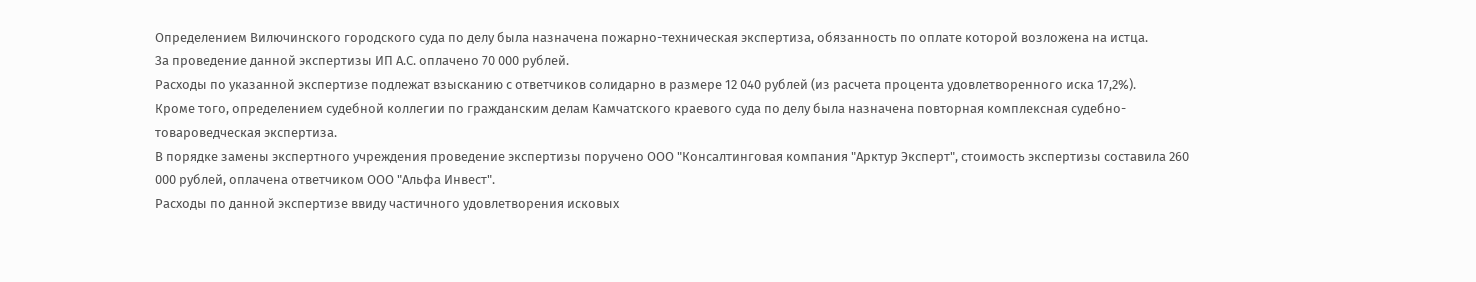Определением Вилючинского городского суда по делу была назначена пожарно-техническая экспертиза, обязанность по оплате которой возложена на истца.
За проведение данной экспертизы ИП А.С. оплачено 70 000 рублей.
Расходы по указанной экспертизе подлежат взысканию с ответчиков солидарно в размере 12 040 рублей (из расчета процента удовлетворенного иска 17,2%).
Кроме того, определением судебной коллегии по гражданским делам Камчатского краевого суда по делу была назначена повторная комплексная судебно-товароведческая экспертиза.
В порядке замены экспертного учреждения проведение экспертизы поручено ООО "Консалтинговая компания "Арктур Эксперт", стоимость экспертизы составила 260 000 рублей, оплачена ответчиком ООО "Альфа Инвест".
Расходы по данной экспертизе ввиду частичного удовлетворения исковых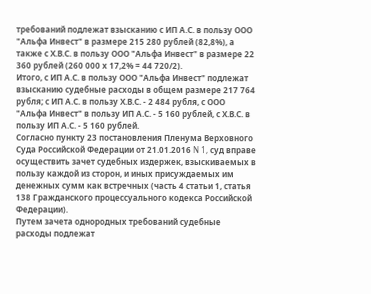требований подлежат взысканию с ИП А.С. в пользу ООО "Альфа Инвест" в размере 215 280 рублей (82,8%), а также с Х.В.С. в пользу ООО "Альфа Инвест" в размере 22 360 рублей (260 000 х 17,2% = 44 720/2).
Итого, с ИП А.С. в пользу ООО "Альфа Инвест" подлежат взысканию судебные расходы в общем размере 217 764 рубля; с ИП А.С. в пользу Х.В.С. - 2 484 рубля, с ООО "Альфа Инвест" в пользу ИП А.С. - 5 160 рублей, с Х.В.С. в пользу ИП А.С. - 5 160 рублей.
Согласно пункту 23 постановления Пленума Верховного Суда Российской Федерации от 21.01.2016 N 1, суд вправе осуществить зачет судебных издержек, взыскиваемых в пользу каждой из сторон, и иных присуждаемых им денежных сумм как встречных (часть 4 статьи 1, статья 138 Гражданского процессуального кодекса Российской Федерации).
Путем зачета однородных требований судебные расходы подлежат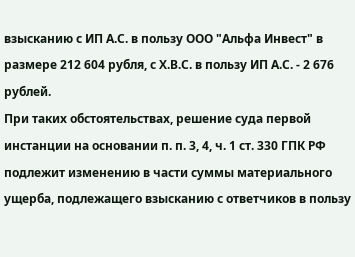взысканию с ИП А.С. в пользу ООО "Альфа Инвест" в размере 212 604 рубля, с Х.В.С. в пользу ИП А.С. - 2 676 рублей.
При таких обстоятельствах, решение суда первой инстанции на основании п. п. 3, 4, ч. 1 ст. 330 ГПК РФ подлежит изменению в части суммы материального ущерба, подлежащего взысканию с ответчиков в пользу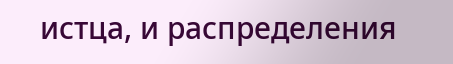истца, и распределения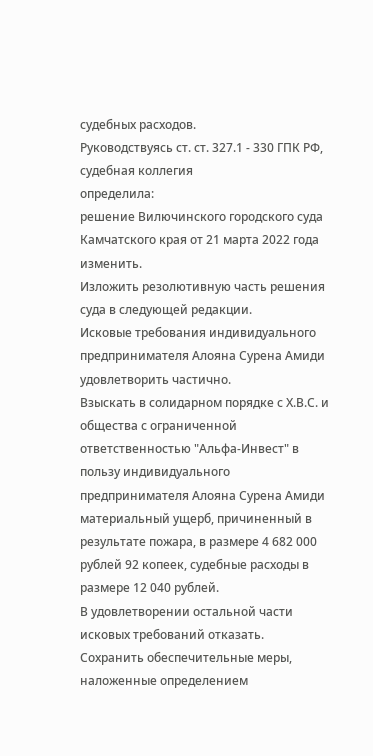судебных расходов.
Руководствуясь ст. ст. 327.1 - 330 ГПК РФ, судебная коллегия
определила:
решение Вилючинского городского суда Камчатского края от 21 марта 2022 года изменить.
Изложить резолютивную часть решения суда в следующей редакции.
Исковые требования индивидуального предпринимателя Алояна Сурена Амиди удовлетворить частично.
Взыскать в солидарном порядке с Х.В.С. и общества с ограниченной ответственностью "Альфа-Инвест" в пользу индивидуального предпринимателя Алояна Сурена Амиди материальный ущерб, причиненный в результате пожара, в размере 4 682 000 рублей 92 копеек, судебные расходы в размере 12 040 рублей.
В удовлетворении остальной части исковых требований отказать.
Сохранить обеспечительные меры, наложенные определением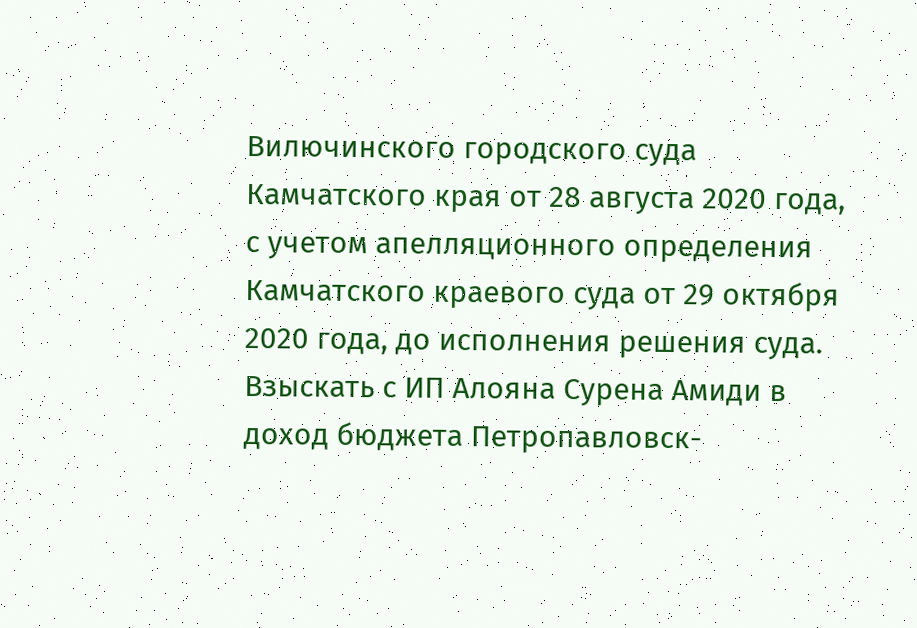Вилючинского городского суда Камчатского края от 28 августа 2020 года, с учетом апелляционного определения Камчатского краевого суда от 29 октября 2020 года, до исполнения решения суда.
Взыскать с ИП Алояна Сурена Амиди в доход бюджета Петропавловск-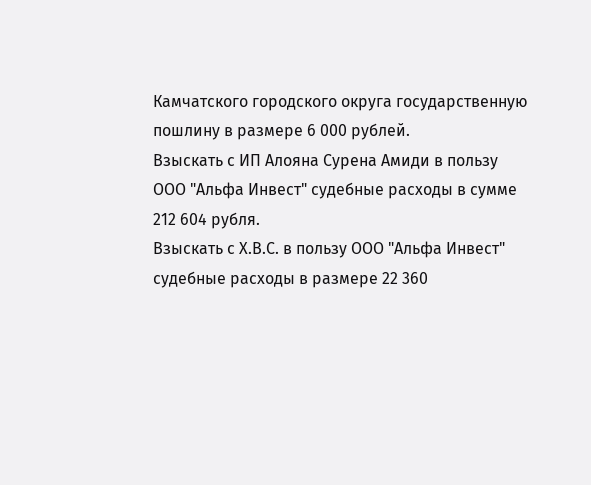Камчатского городского округа государственную пошлину в размере 6 000 рублей.
Взыскать с ИП Алояна Сурена Амиди в пользу ООО "Альфа Инвест" судебные расходы в сумме 212 604 рубля.
Взыскать с Х.В.С. в пользу ООО "Альфа Инвест" судебные расходы в размере 22 360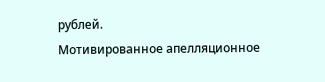рублей.
Мотивированное апелляционное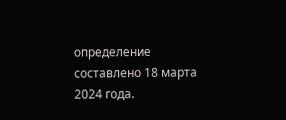определение составлено 18 марта 2024 года.